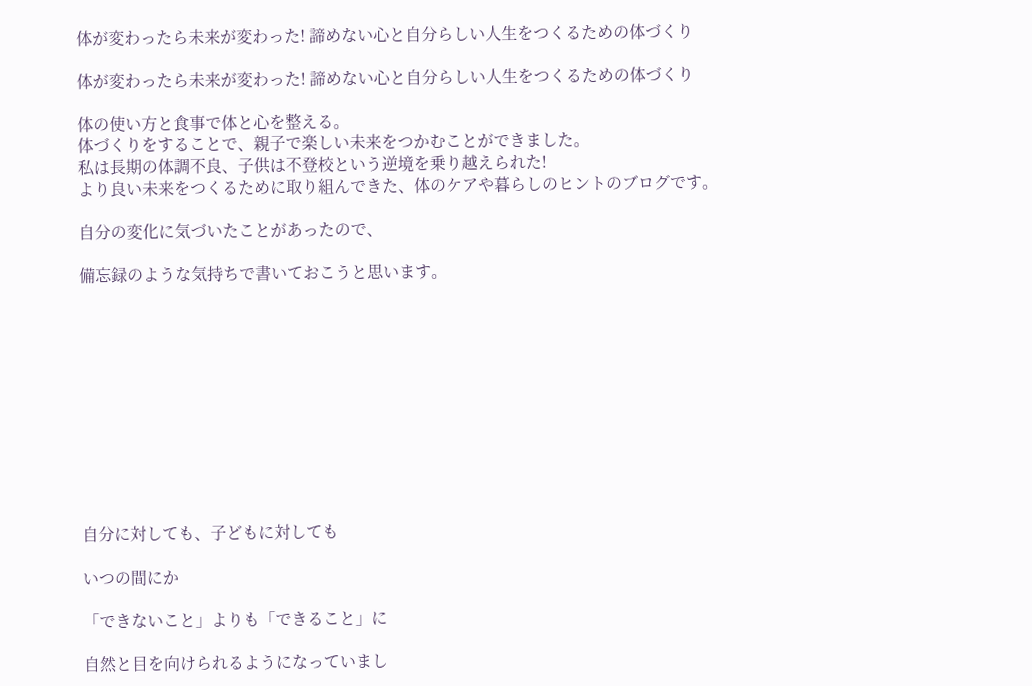体が変わったら未来が変わった! 諦めない心と自分らしい人生をつくるための体づくり

体が変わったら未来が変わった! 諦めない心と自分らしい人生をつくるための体づくり

体の使い方と食事で体と心を整える。
体づくりをすることで、親子で楽しい未来をつかむことができました。
私は長期の体調不良、子供は不登校という逆境を乗り越えられた!
より良い未来をつくるために取り組んできた、体のケアや暮らしのヒントのブログです。

自分の変化に気づいたことがあったので、

備忘録のような気持ちで書いておこうと思います。











自分に対しても、子どもに対しても

いつの間にか

「できないこと」よりも「できること」に

自然と目を向けられるようになっていまし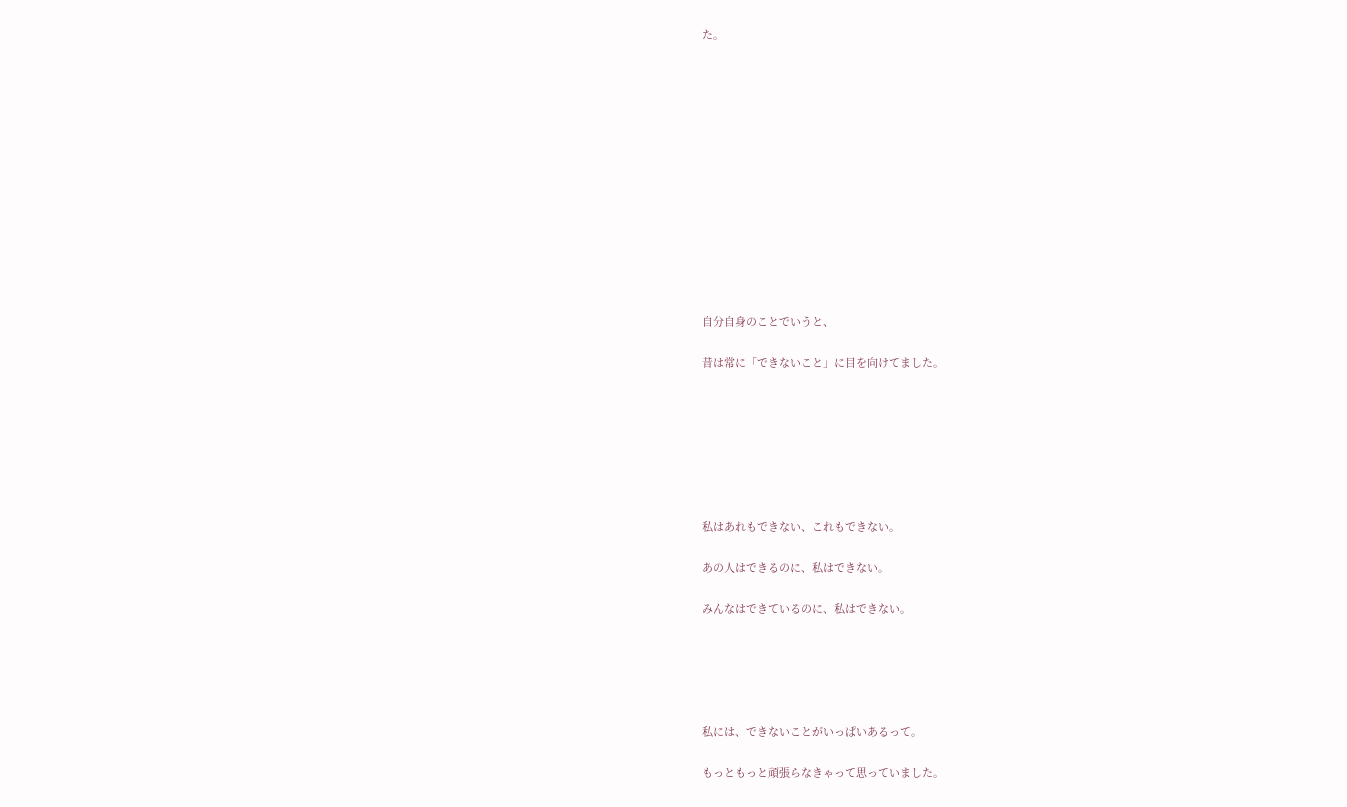た。













自分自身のことでいうと、

昔は常に「できないこと」に目を向けてました。







私はあれもできない、これもできない。

あの人はできるのに、私はできない。

みんなはできているのに、私はできない。





私には、できないことがいっぱいあるって。

もっともっと頑張らなきゃって思っていました。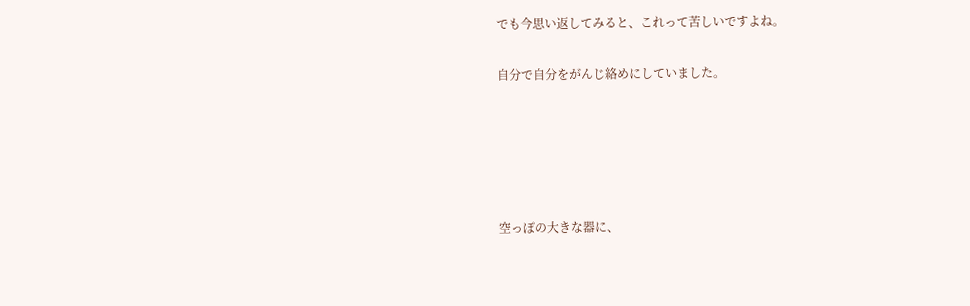でも今思い返してみると、これって苦しいですよね。

自分で自分をがんじ絡めにしていました。





空っぽの大きな器に、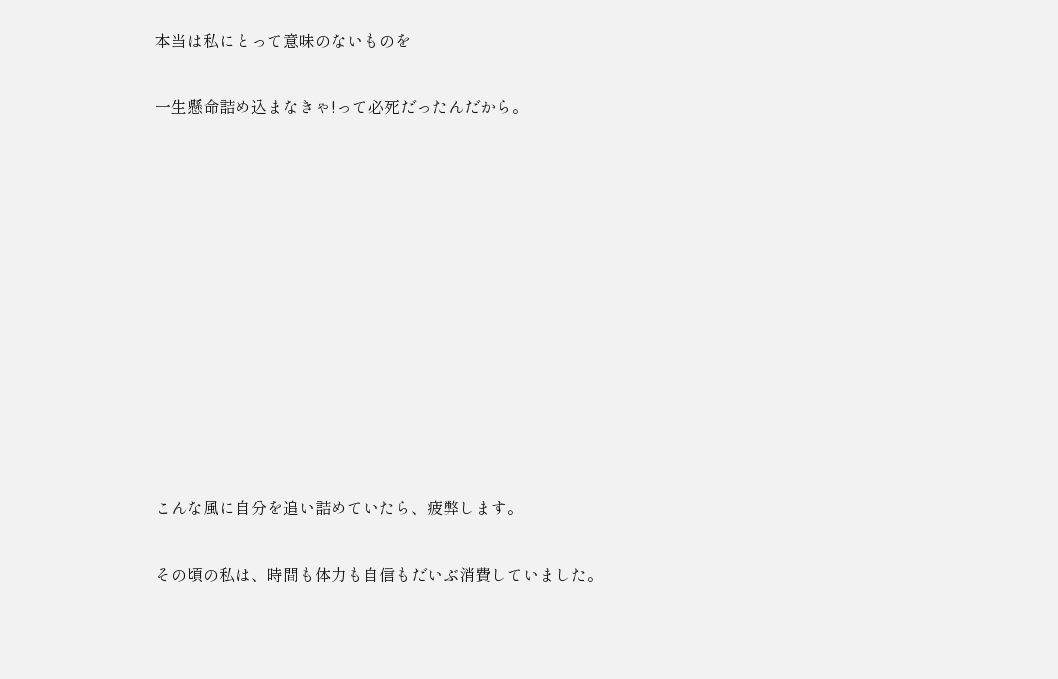本当は私にとって意味のないものを

一生懸命詰め込まなきゃ!って必死だったんだから。











こんな風に自分を追い詰めていたら、疲弊します。

その頃の私は、時間も体力も自信もだいぶ消費していました。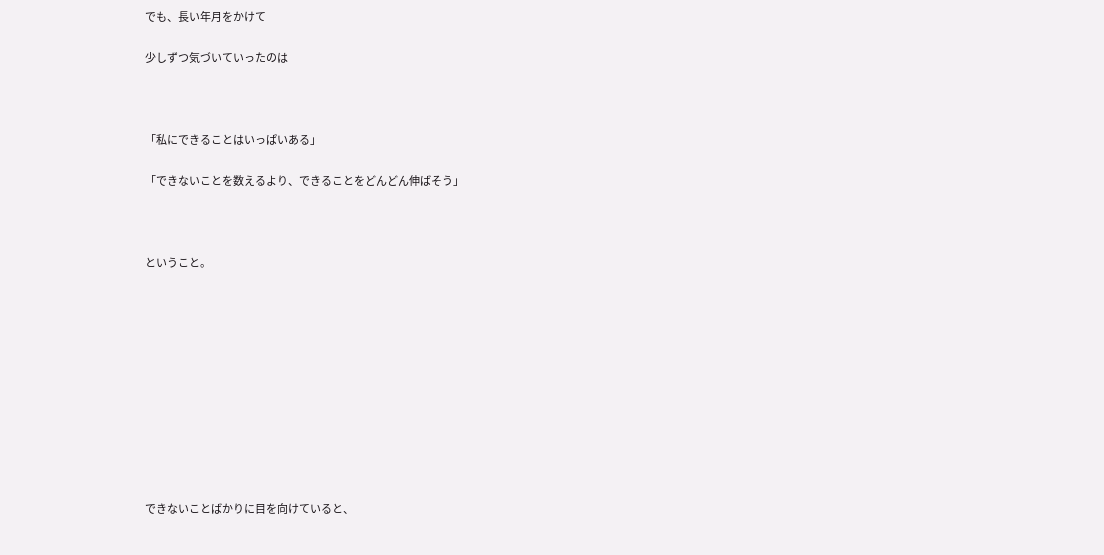でも、長い年月をかけて

少しずつ気づいていったのは



「私にできることはいっぱいある」

「できないことを数えるより、できることをどんどん伸ばそう」



ということ。











できないことばかりに目を向けていると、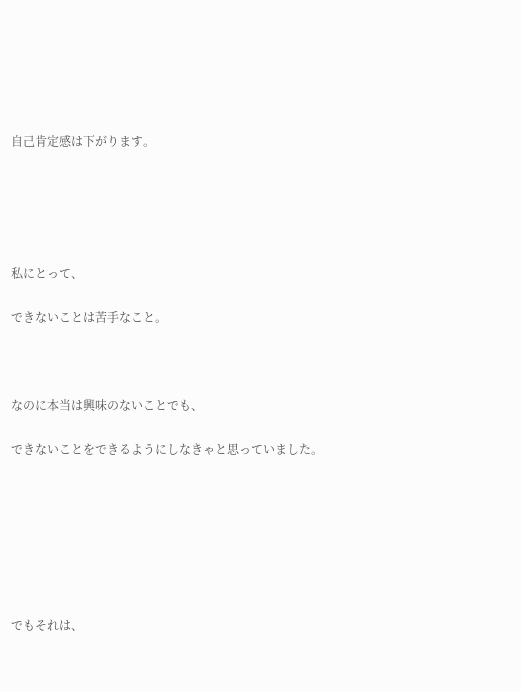自己肯定感は下がります。





私にとって、

できないことは苦手なこと。



なのに本当は興味のないことでも、

できないことをできるようにしなきゃと思っていました。







でもそれは、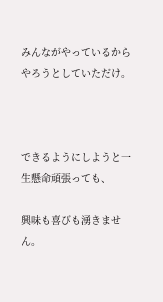みんながやっているからやろうとしていただけ。



できるようにしようと一生懸命頑張っても、

興味も喜びも湧きません。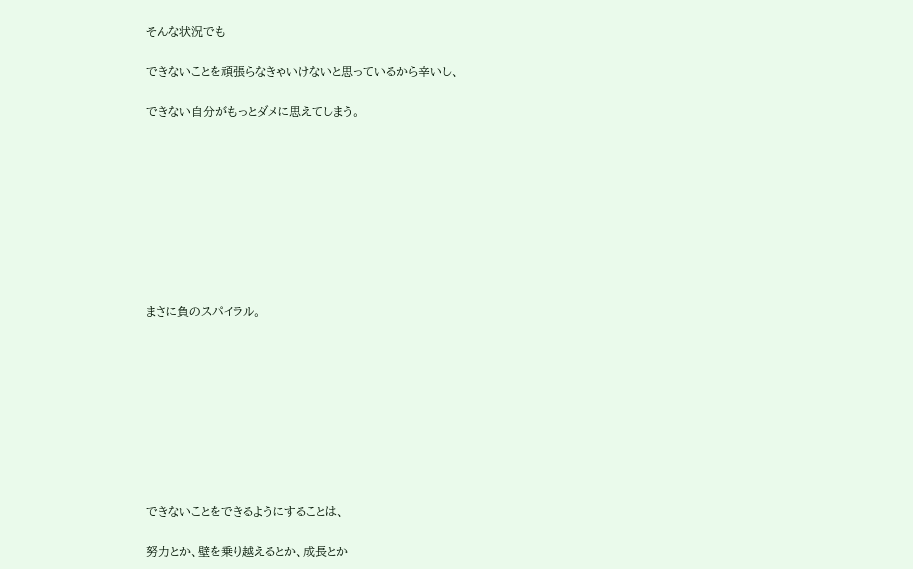そんな状況でも

できないことを頑張らなきゃいけないと思っているから辛いし、

できない自分がもっとダメに思えてしまう。









まさに負のスパイラル。









できないことをできるようにすることは、

努力とか、壁を乗り越えるとか、成長とか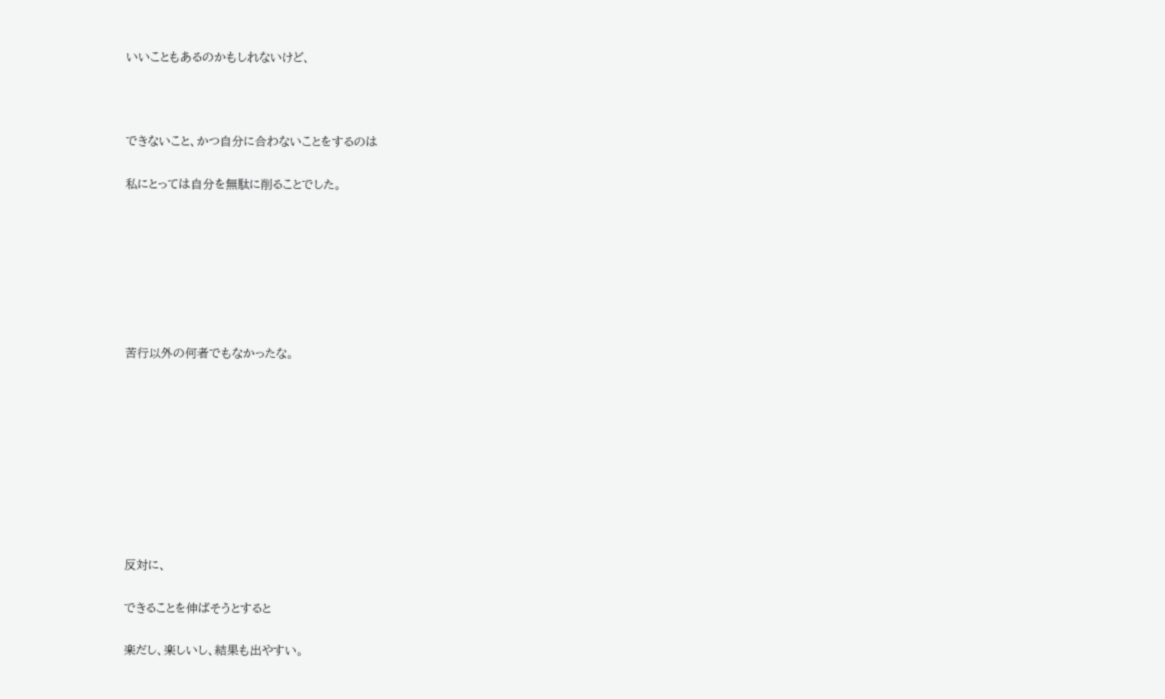いいこともあるのかもしれないけど、



できないこと、かつ自分に合わないことをするのは

私にとっては自分を無駄に削ることでした。







苦行以外の何者でもなかったな。









反対に、

できることを伸ばそうとすると

楽だし、楽しいし、結果も出やすい。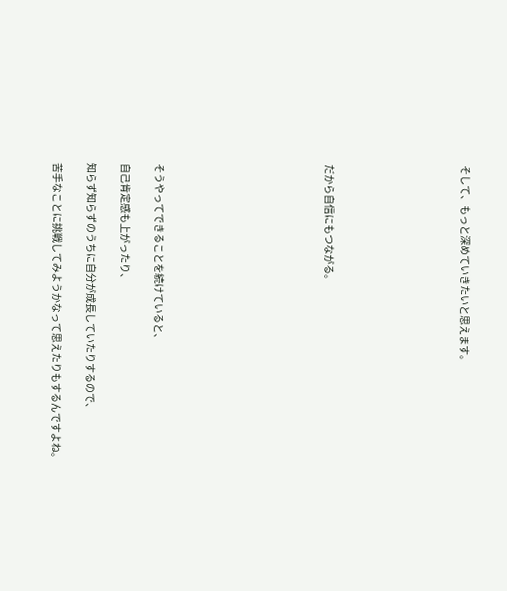そして、もっと深めていきたいと思えます。







だから自信にもつながる。









そうやってできることを続けていると、

自己肯定感も上がったり、

知らず知らずのうちに自分が成長していたりするので、

苦手なことに挑戦してみようかなって思えたりもするんですよね。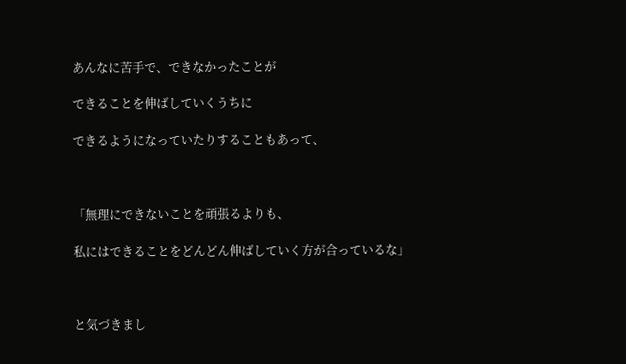あんなに苦手で、できなかったことが

できることを伸ばしていくうちに

できるようになっていたりすることもあって、



「無理にできないことを頑張るよりも、

私にはできることをどんどん伸ばしていく方が合っているな」



と気づきまし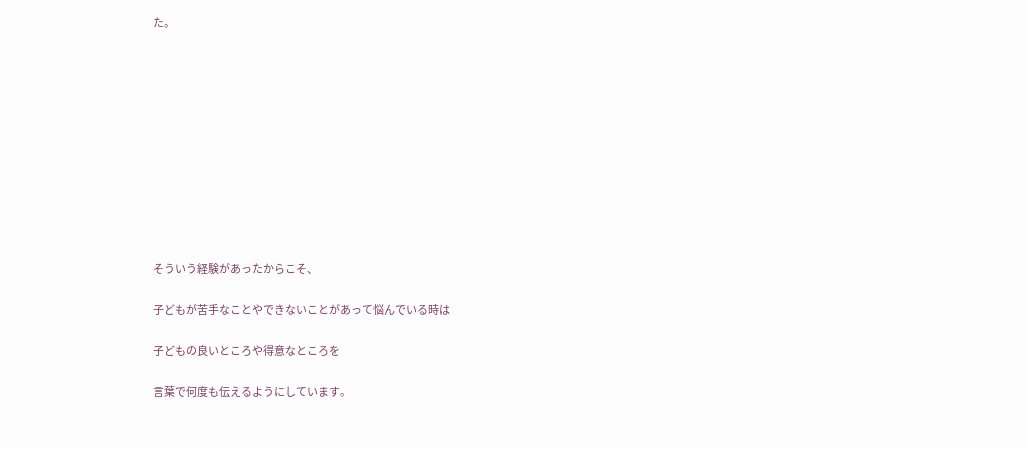た。











そういう経験があったからこそ、

子どもが苦手なことやできないことがあって悩んでいる時は

子どもの良いところや得意なところを

言葉で何度も伝えるようにしています。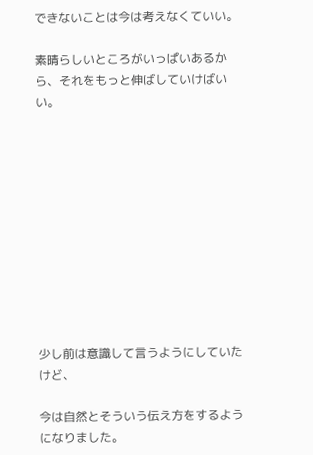できないことは今は考えなくていい。

素晴らしいところがいっぱいあるから、それをもっと伸ばしていけばいい。











少し前は意識して言うようにしていたけど、

今は自然とそういう伝え方をするようになりました。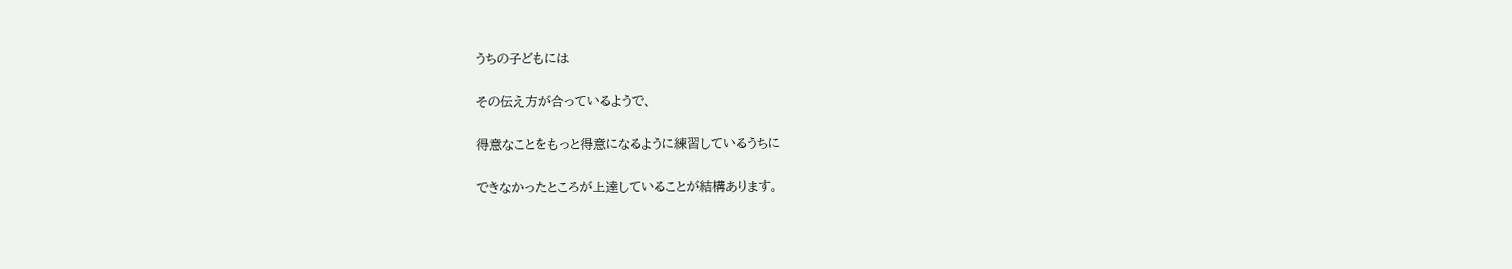うちの子どもには

その伝え方が合っているようで、

得意なことをもっと得意になるように練習しているうちに

できなかったところが上達していることが結構あります。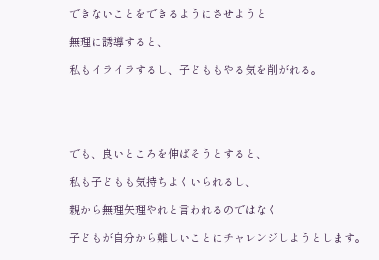できないことをできるようにさせようと

無理に誘導すると、

私もイライラするし、子どももやる気を削がれる。





でも、良いところを伸ばそうとすると、

私も子どもも気持ちよくいられるし、

親から無理矢理やれと言われるのではなく

子どもが自分から難しいことにチャレンジしようとします。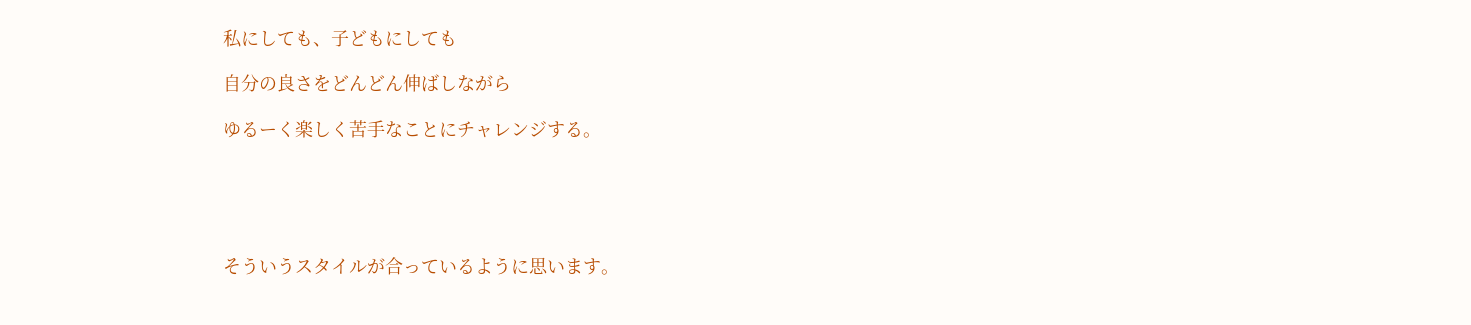私にしても、子どもにしても

自分の良さをどんどん伸ばしながら

ゆるーく楽しく苦手なことにチャレンジする。





そういうスタイルが合っているように思います。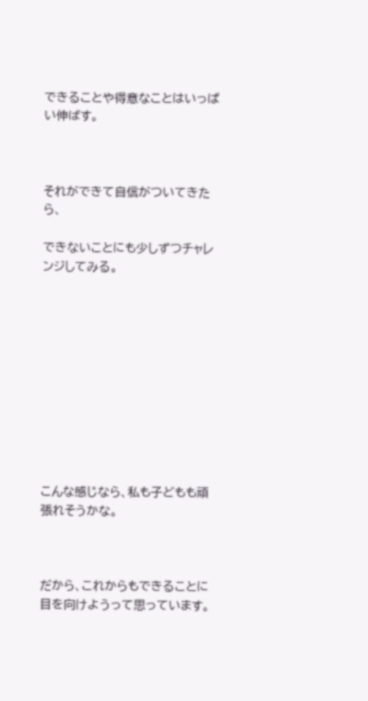できることや得意なことはいっぱい伸ばす。



それができて自信がついてきたら、

できないことにも少しずつチャレンジしてみる。











こんな感じなら、私も子どもも頑張れそうかな。



だから、これからもできることに目を向けようって思っています。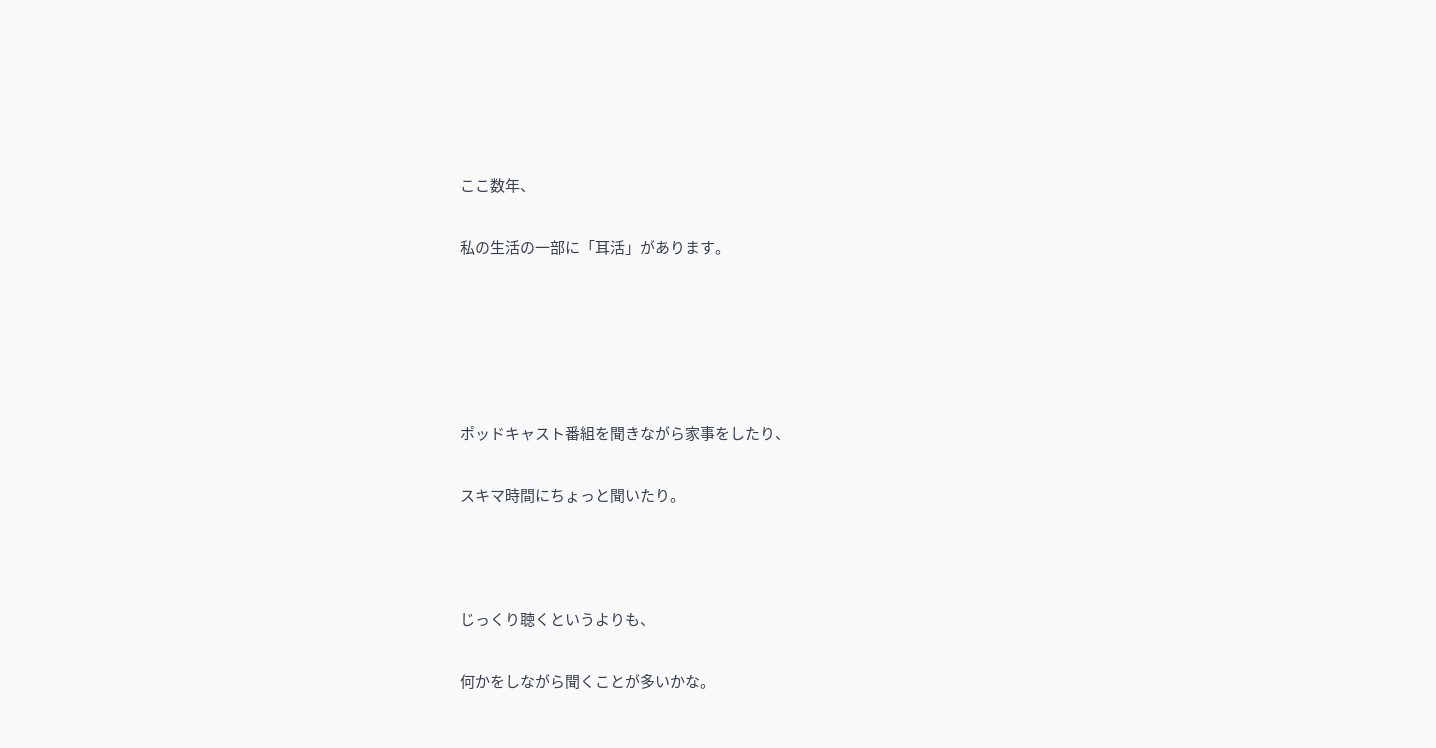ここ数年、

私の生活の一部に「耳活」があります。





ポッドキャスト番組を聞きながら家事をしたり、

スキマ時間にちょっと聞いたり。



じっくり聴くというよりも、

何かをしながら聞くことが多いかな。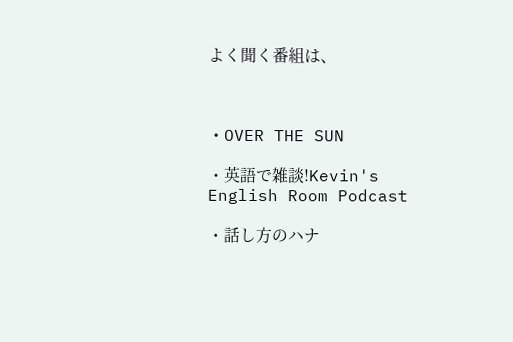よく聞く番組は、



・OVER THE SUN

・英語で雑談!Kevin's English Room Podcast

・話し方のハナ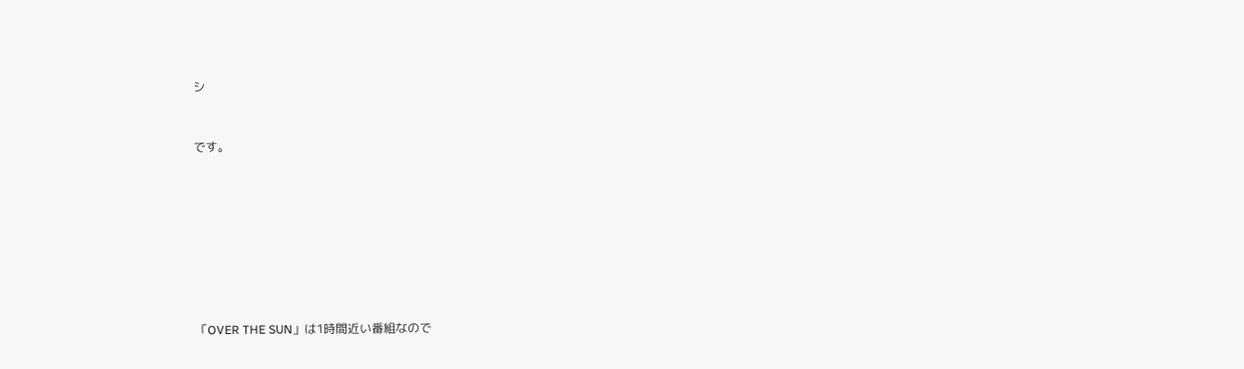シ



です。











「OVER THE SUN」は1時間近い番組なので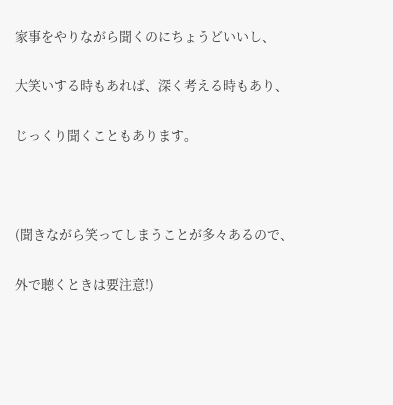家事をやりながら聞くのにちょうどいいし、

大笑いする時もあれば、深く考える時もあり、

じっくり聞くこともあります。



(聞きながら笑ってしまうことが多々あるので、

外で聴くときは要注意!)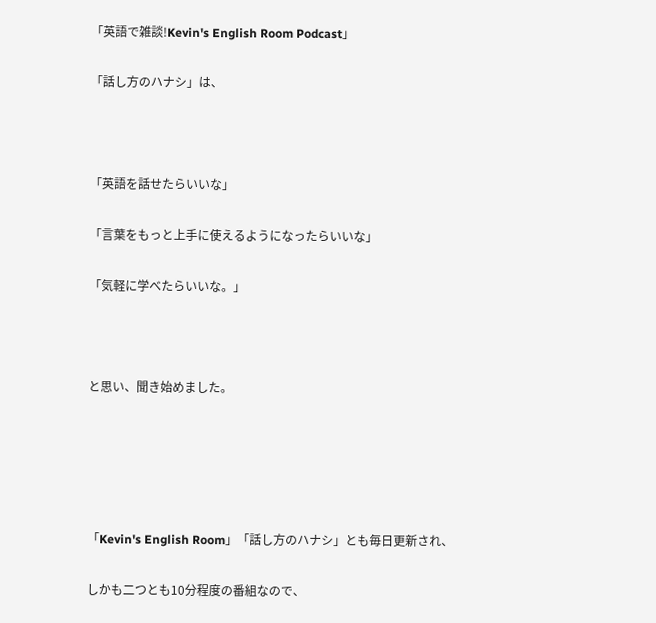「英語で雑談!Kevin's English Room Podcast」

「話し方のハナシ」は、



「英語を話せたらいいな」

「言葉をもっと上手に使えるようになったらいいな」

「気軽に学べたらいいな。」



と思い、聞き始めました。





「Kevin's English Room」「話し方のハナシ」とも毎日更新され、

しかも二つとも10分程度の番組なので、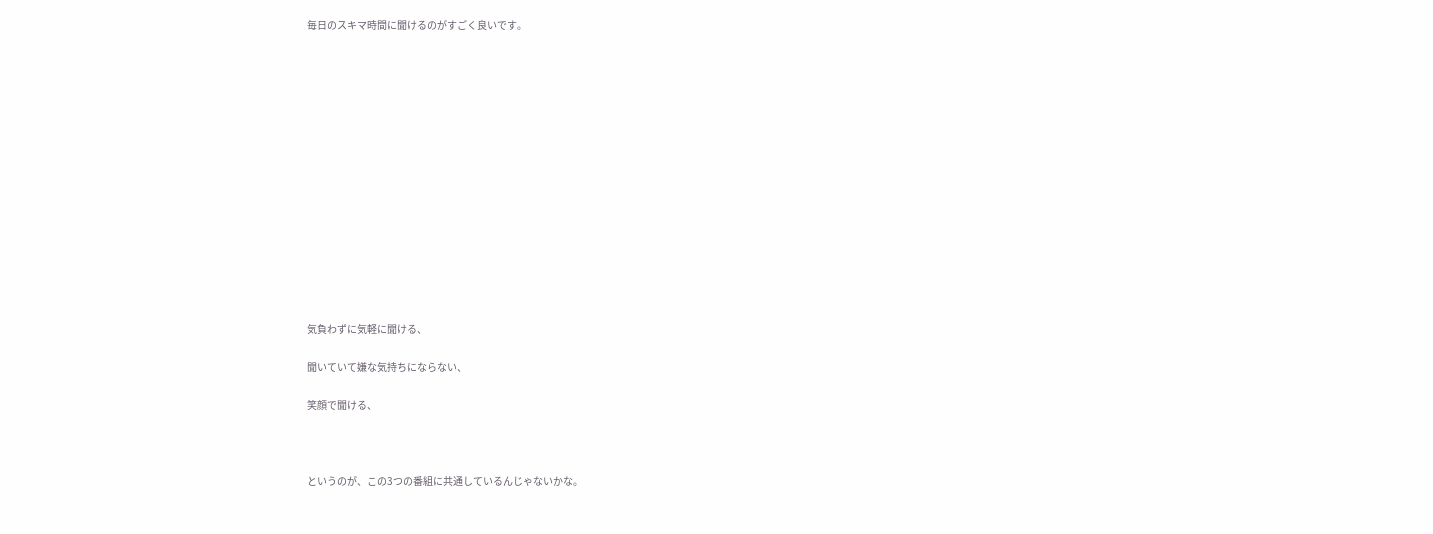毎日のスキマ時間に聞けるのがすごく良いです。















気負わずに気軽に聞ける、

聞いていて嫌な気持ちにならない、

笑顔で聞ける、



というのが、この3つの番組に共通しているんじゃないかな。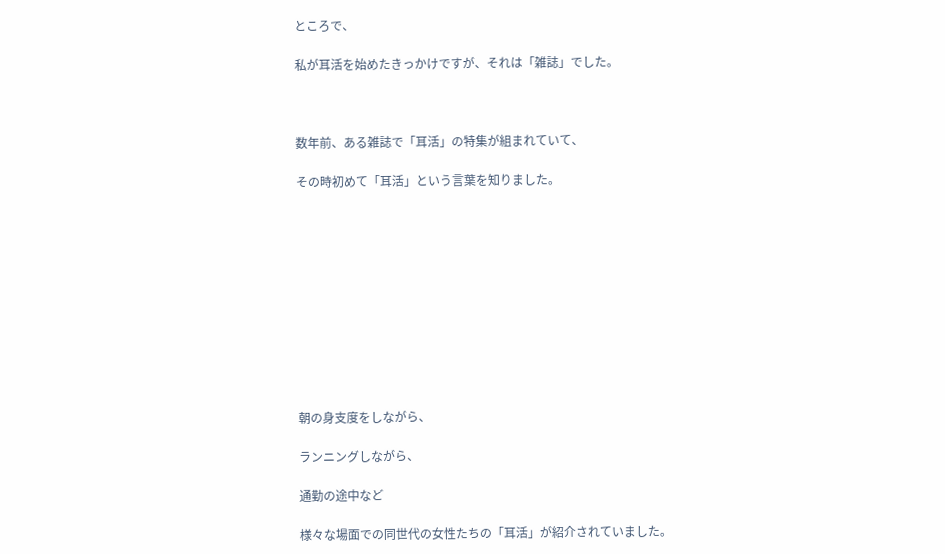ところで、

私が耳活を始めたきっかけですが、それは「雑誌」でした。



数年前、ある雑誌で「耳活」の特集が組まれていて、

その時初めて「耳活」という言葉を知りました。











朝の身支度をしながら、

ランニングしながら、

通勤の途中など

様々な場面での同世代の女性たちの「耳活」が紹介されていました。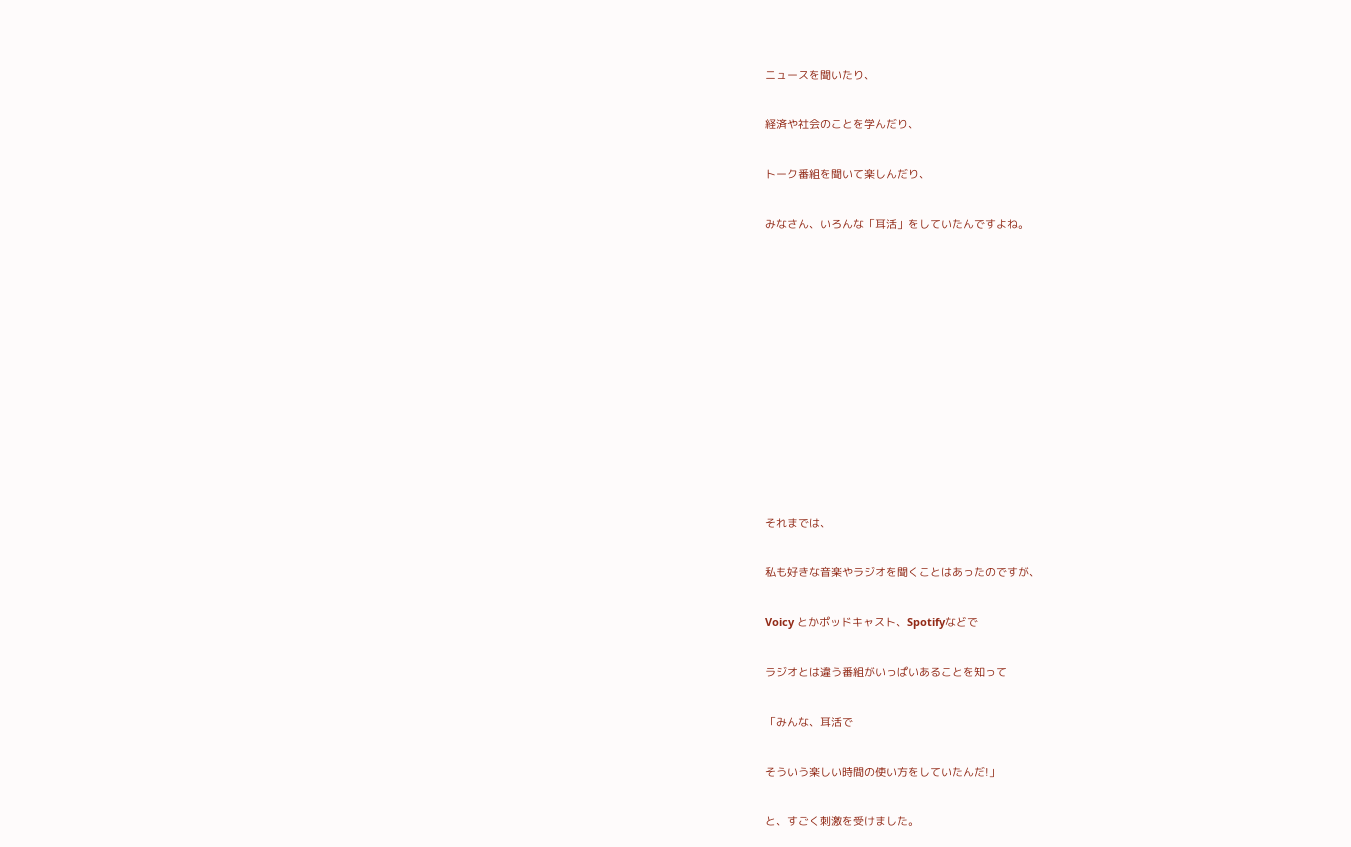ニュースを聞いたり、

経済や社会のことを学んだり、

トーク番組を聞いて楽しんだり、

みなさん、いろんな「耳活」をしていたんですよね。











それまでは、

私も好きな音楽やラジオを聞くことはあったのですが、

Voicy とかポッドキャスト、Spotifyなどで

ラジオとは違う番組がいっぱいあることを知って

「みんな、耳活で

そういう楽しい時間の使い方をしていたんだ!」

と、すごく刺激を受けました。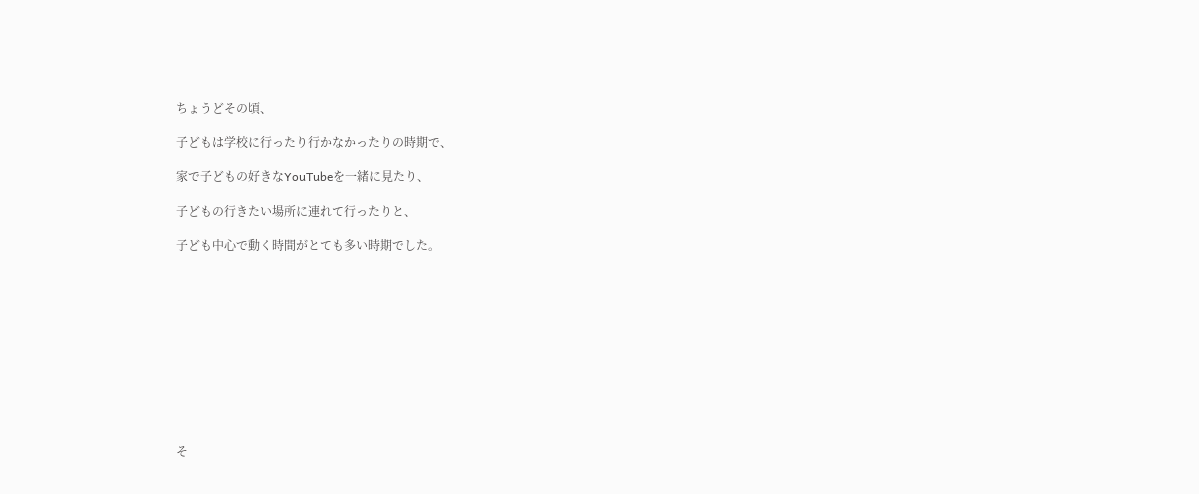ちょうどその頃、

子どもは学校に行ったり行かなかったりの時期で、

家で子どもの好きなYouTubeを一緒に見たり、

子どもの行きたい場所に連れて行ったりと、

子ども中心で動く時間がとても多い時期でした。











そ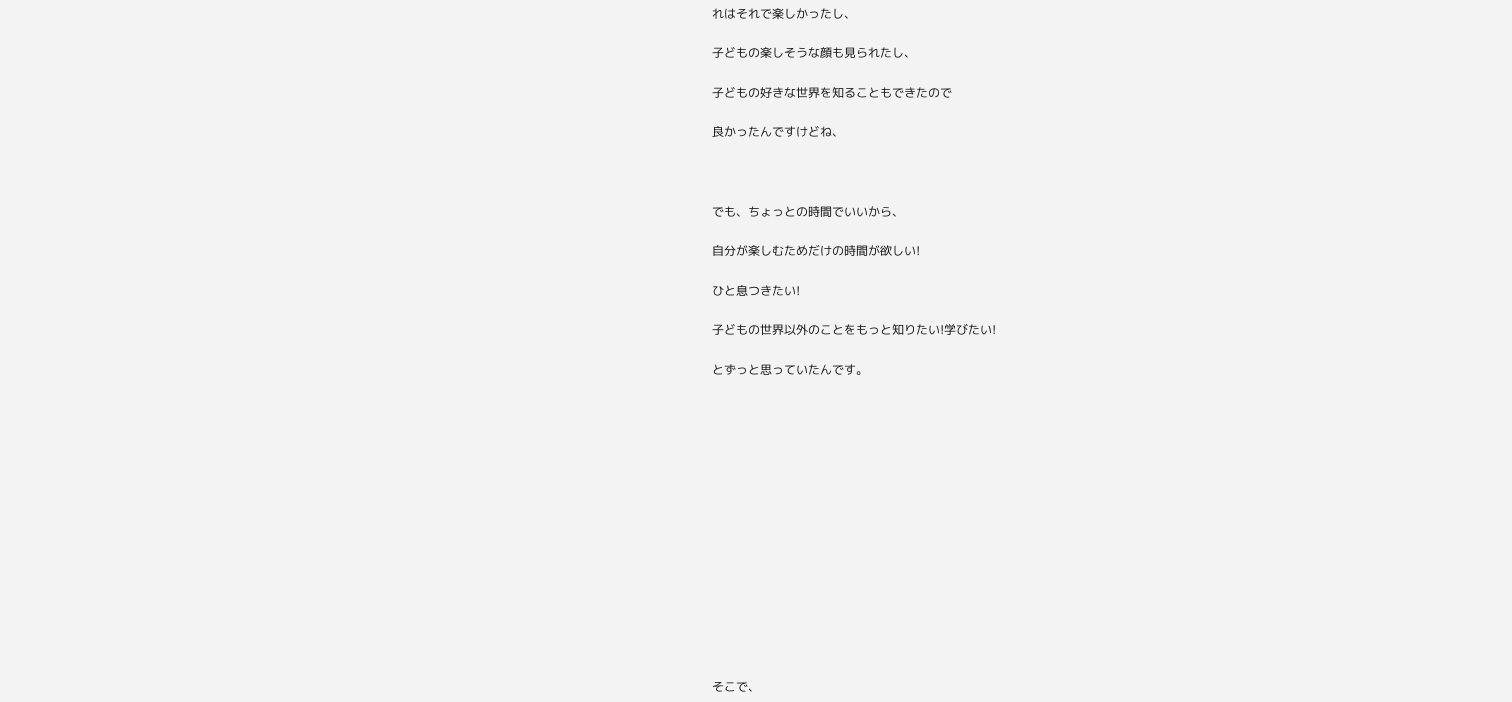れはそれで楽しかったし、

子どもの楽しそうな顔も見られたし、

子どもの好きな世界を知ることもできたので

良かったんですけどね、



でも、ちょっとの時間でいいから、

自分が楽しむためだけの時間が欲しい!

ひと息つきたい!

子どもの世界以外のことをもっと知りたい!学びたい!

とずっと思っていたんです。















そこで、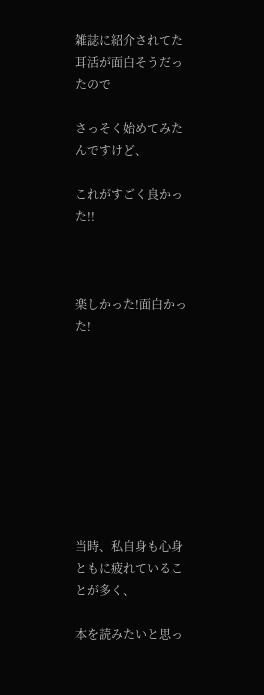雑誌に紹介されてた耳活が面白そうだったので

さっそく始めてみたんですけど、

これがすごく良かった!!



楽しかった!面白かった!









当時、私自身も心身ともに疲れていることが多く、

本を読みたいと思っ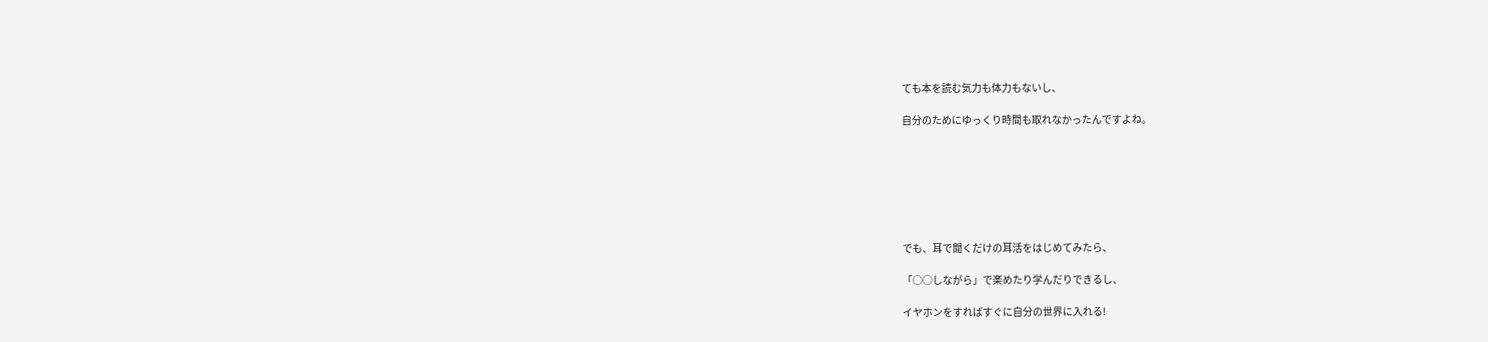ても本を読む気力も体力もないし、

自分のためにゆっくり時間も取れなかったんですよね。







でも、耳で聞くだけの耳活をはじめてみたら、

「○○しながら」で楽めたり学んだりできるし、

イヤホンをすればすぐに自分の世界に入れる!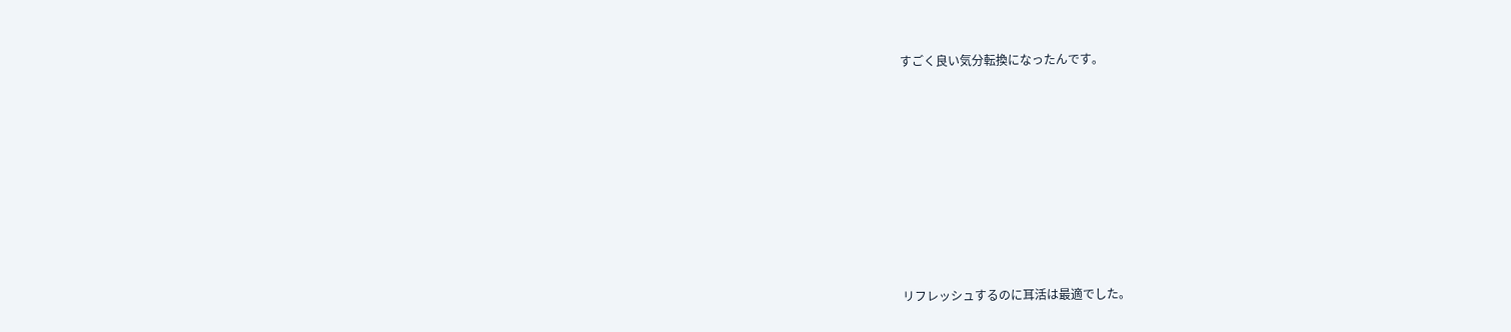すごく良い気分転換になったんです。











リフレッシュするのに耳活は最適でした。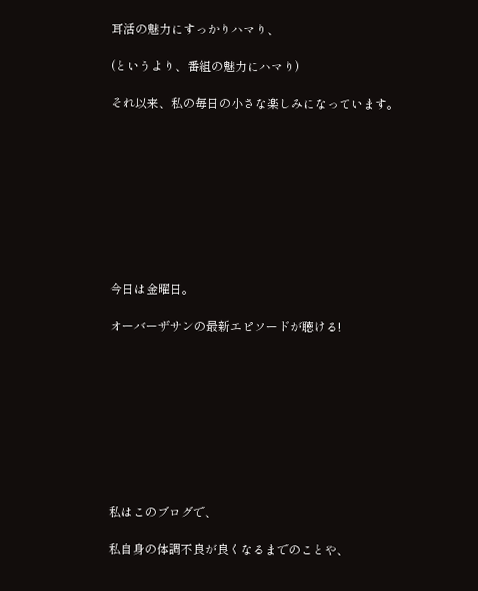耳活の魅力にすっかりハマり、

(というより、番組の魅力にハマり)

それ以来、私の毎日の小さな楽しみになっています。









今日は金曜日。

オーバーザサンの最新エピソードが聴ける!









私はこのブログで、

私自身の体調不良が良くなるまでのことや、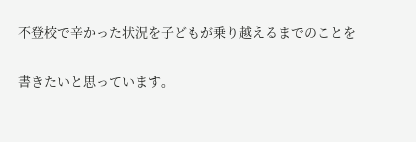不登校で辛かった状況を子どもが乗り越えるまでのことを

書きたいと思っています。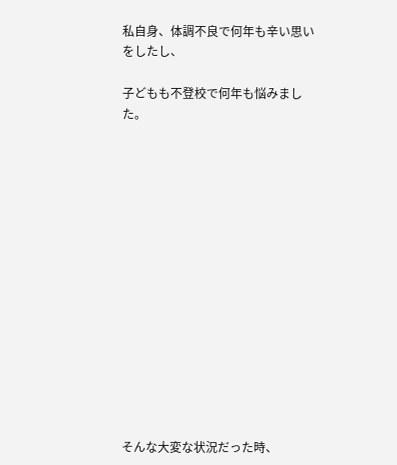私自身、体調不良で何年も辛い思いをしたし、

子どもも不登校で何年も悩みました。















そんな大変な状況だった時、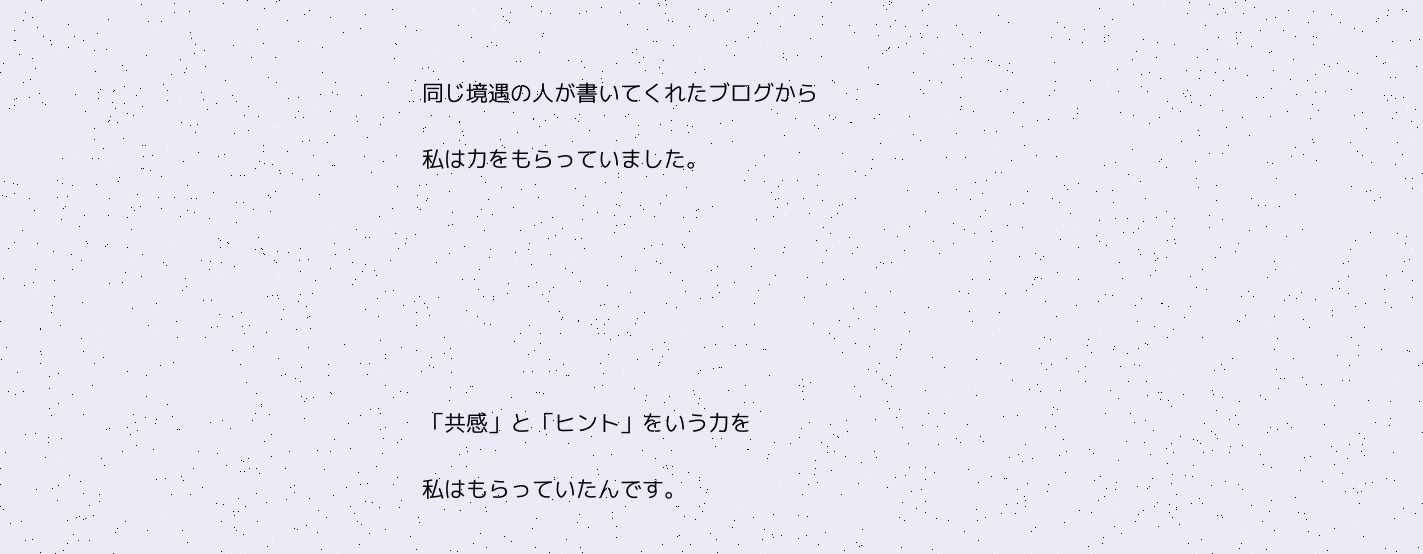同じ境遇の人が書いてくれたブログから

私は力をもらっていました。







「共感」と「ヒント」をいう力を

私はもらっていたんです。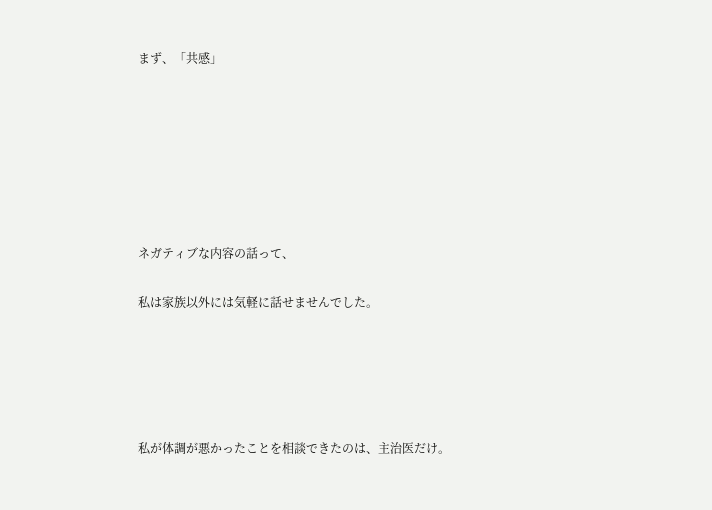まず、「共感」







ネガティブな内容の話って、

私は家族以外には気軽に話せませんでした。





私が体調が悪かったことを相談できたのは、主治医だけ。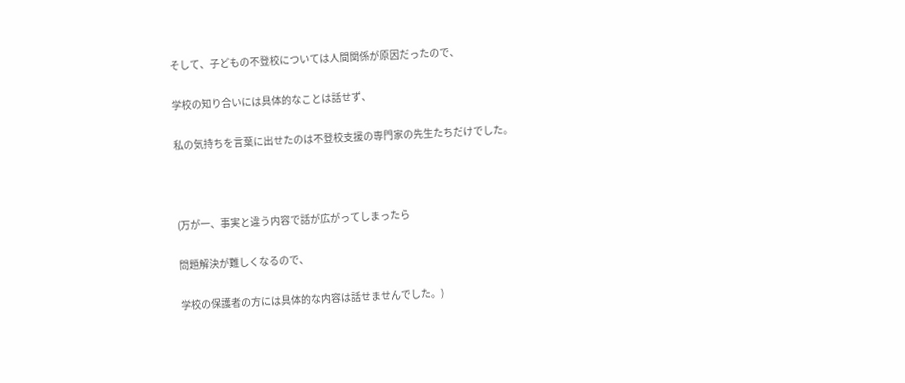そして、子どもの不登校については人間関係が原因だったので、

学校の知り合いには具体的なことは話せず、

私の気持ちを言葉に出せたのは不登校支援の専門家の先生たちだけでした。



(万が一、事実と違う内容で話が広がってしまったら

問題解決が難しくなるので、

学校の保護者の方には具体的な内容は話せませんでした。)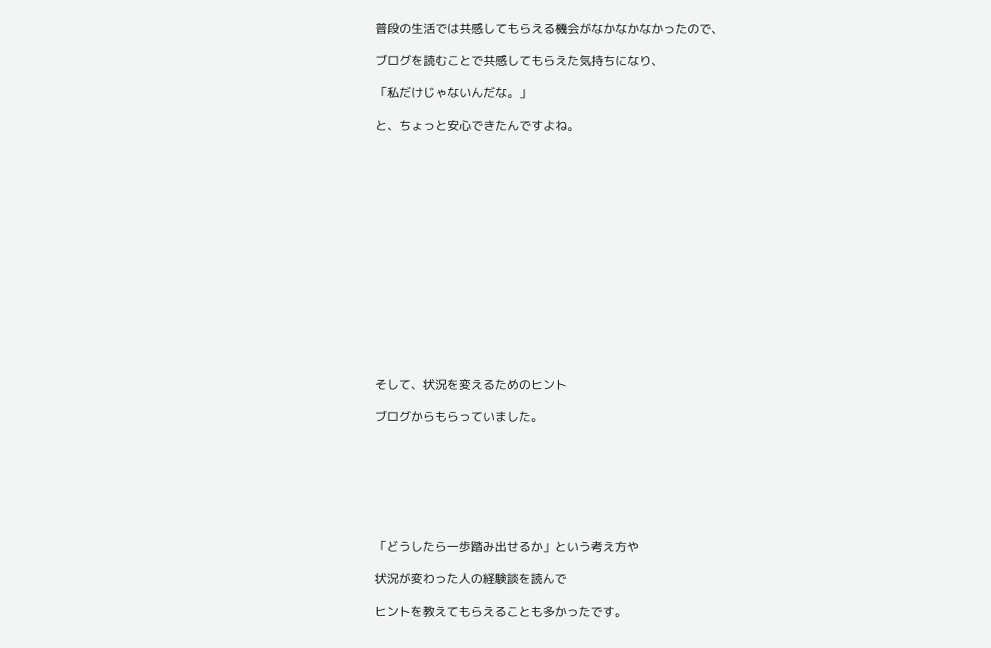普段の生活では共感してもらえる機会がなかなかなかったので、

ブログを読むことで共感してもらえた気持ちになり、

「私だけじゃないんだな。」

と、ちょっと安心できたんですよね。















そして、状況を変えるためのヒント

ブログからもらっていました。







「どうしたら一歩踏み出せるか」という考え方や

状況が変わった人の経験談を読んで

ヒントを教えてもらえることも多かったです。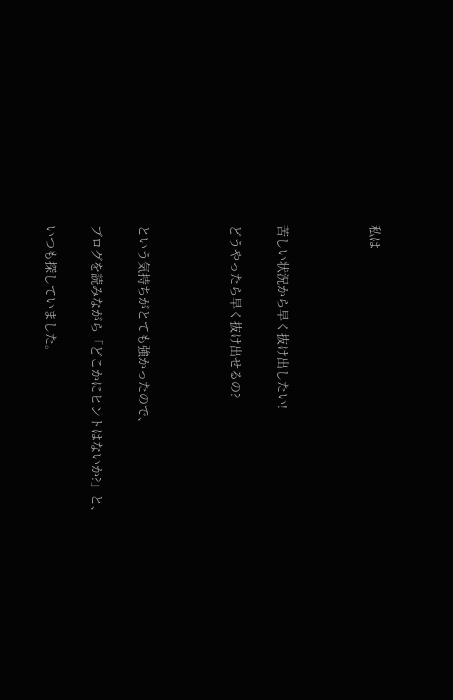私は



苦しい状況から早く抜け出したい!

どうやったら早く抜け出せるの?



という気持ちがとても強かったので、

ブログを読みながら「どこかにヒントはないか?」と、

いつも探していました。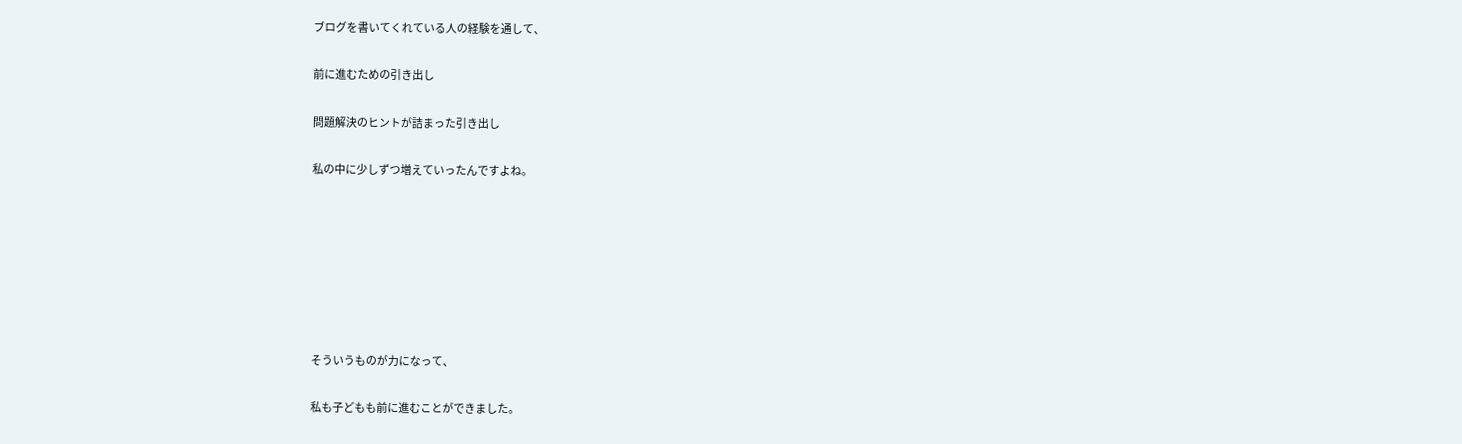ブログを書いてくれている人の経験を通して、

前に進むための引き出し

問題解決のヒントが詰まった引き出し

私の中に少しずつ増えていったんですよね。







そういうものが力になって、

私も子どもも前に進むことができました。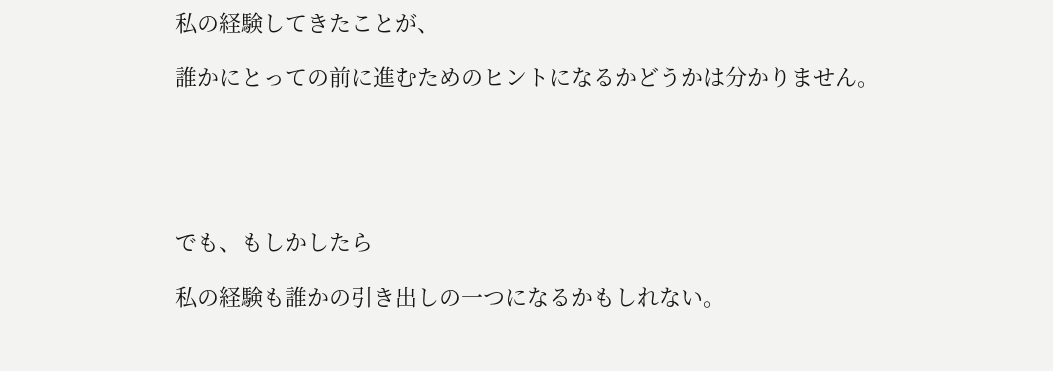私の経験してきたことが、

誰かにとっての前に進むためのヒントになるかどうかは分かりません。





でも、もしかしたら

私の経験も誰かの引き出しの一つになるかもしれない。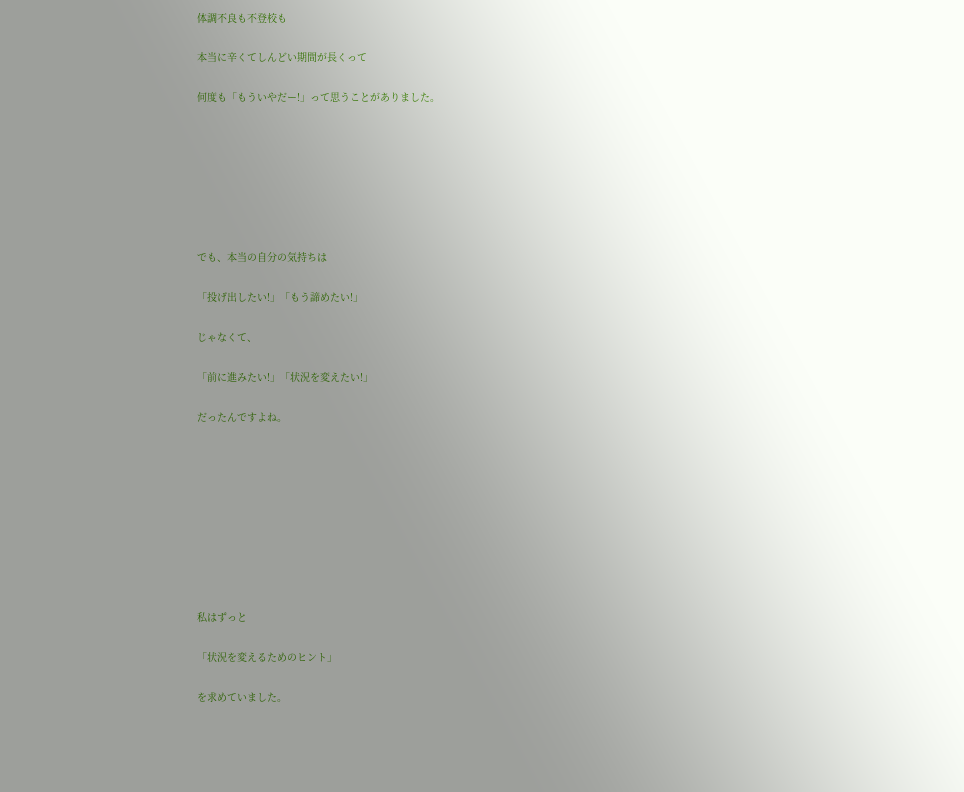体調不良も不登校も

本当に辛くてしんどい期間が長くって

何度も「もういやだー!」って思うことがありました。







でも、本当の自分の気持ちは

「投げ出したい!」「もう諦めたい!」

じゃなくて、

「前に進みたい!」「状況を変えたい!」

だったんですよね。









私はずっと

「状況を変えるためのヒント」

を求めていました。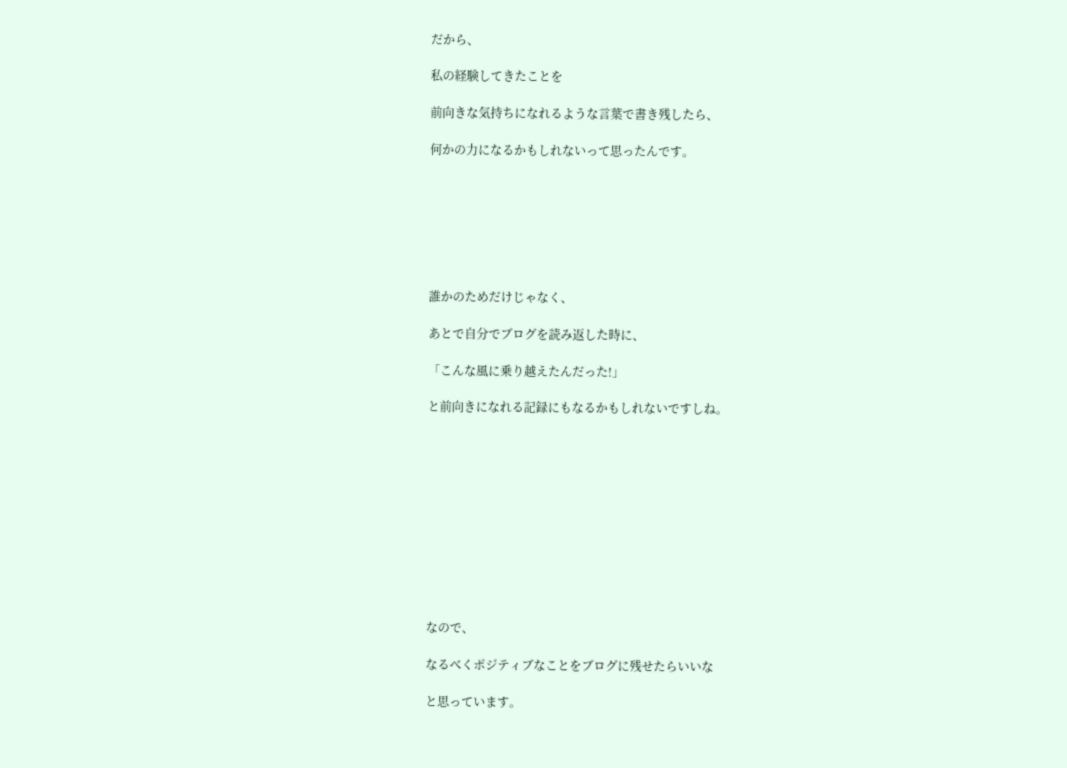だから、

私の経験してきたことを

前向きな気持ちになれるような言葉で書き残したら、

何かの力になるかもしれないって思ったんです。







誰かのためだけじゃなく、

あとで自分でブログを読み返した時に、

「こんな風に乗り越えたんだった!」

と前向きになれる記録にもなるかもしれないですしね。











なので、

なるべくポジティブなことをブログに残せたらいいな

と思っています。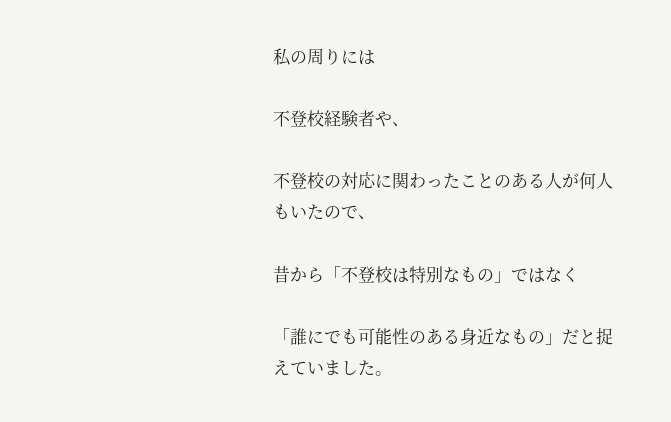私の周りには

不登校経験者や、

不登校の対応に関わったことのある人が何人もいたので、

昔から「不登校は特別なもの」ではなく

「誰にでも可能性のある身近なもの」だと捉えていました。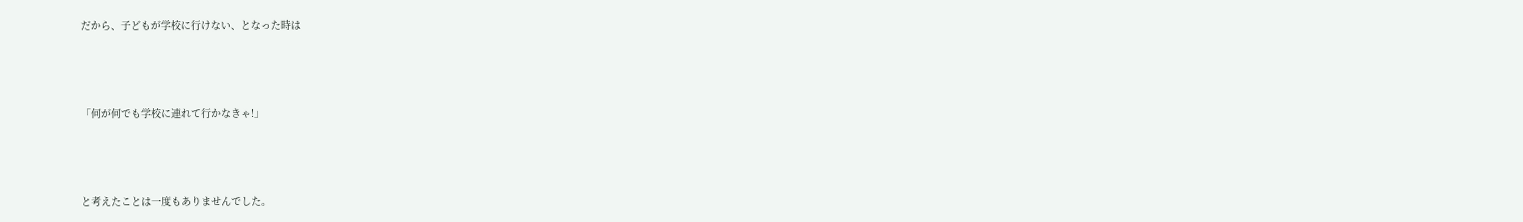だから、子どもが学校に行けない、となった時は



「何が何でも学校に連れて行かなきゃ!」



と考えたことは一度もありませんでした。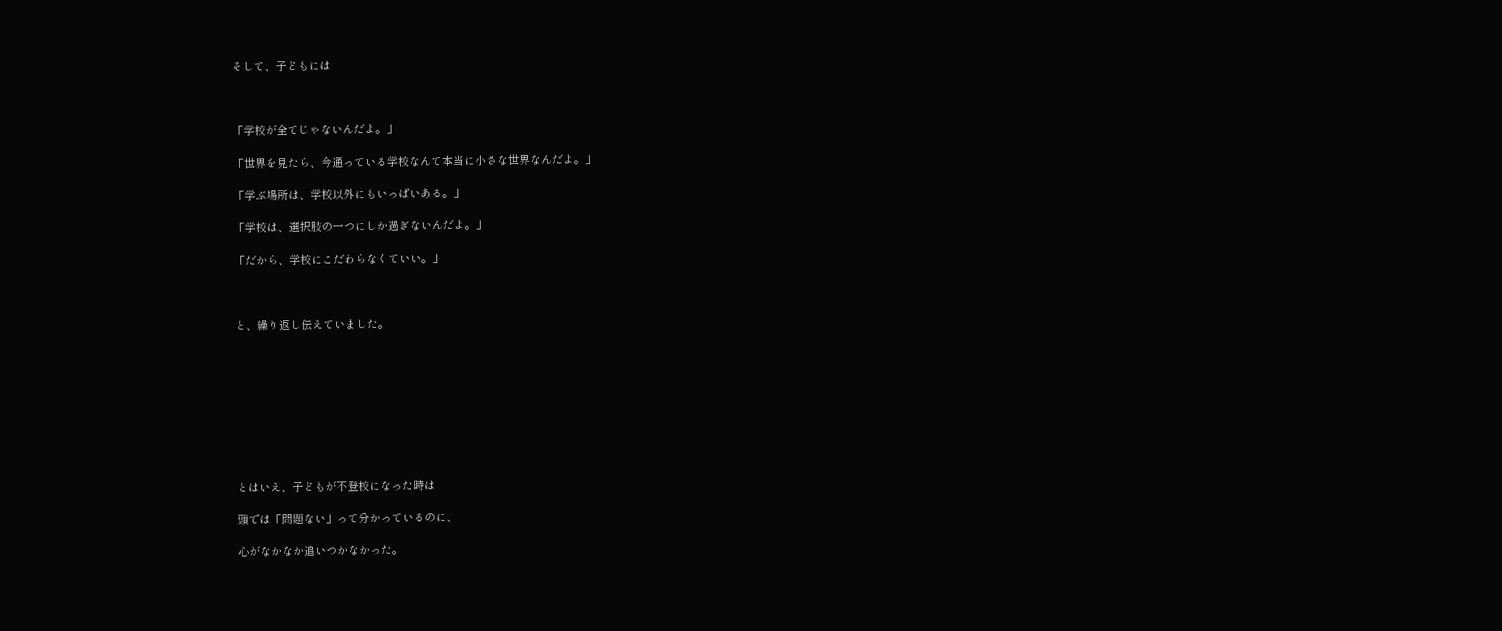そして、子どもには



「学校が全てじゃないんだよ。」

「世界を見たら、今通っている学校なんて本当に小さな世界なんだよ。」

「学ぶ場所は、学校以外にもいっぱいある。」

「学校は、選択肢の一つにしか過ぎないんだよ。」

「だから、学校にこだわらなくていい。」



と、繰り返し伝えていました。









とはいえ、子どもが不登校になった時は

頭では「問題ない」って分かっているのに、

心がなかなか追いつかなかった。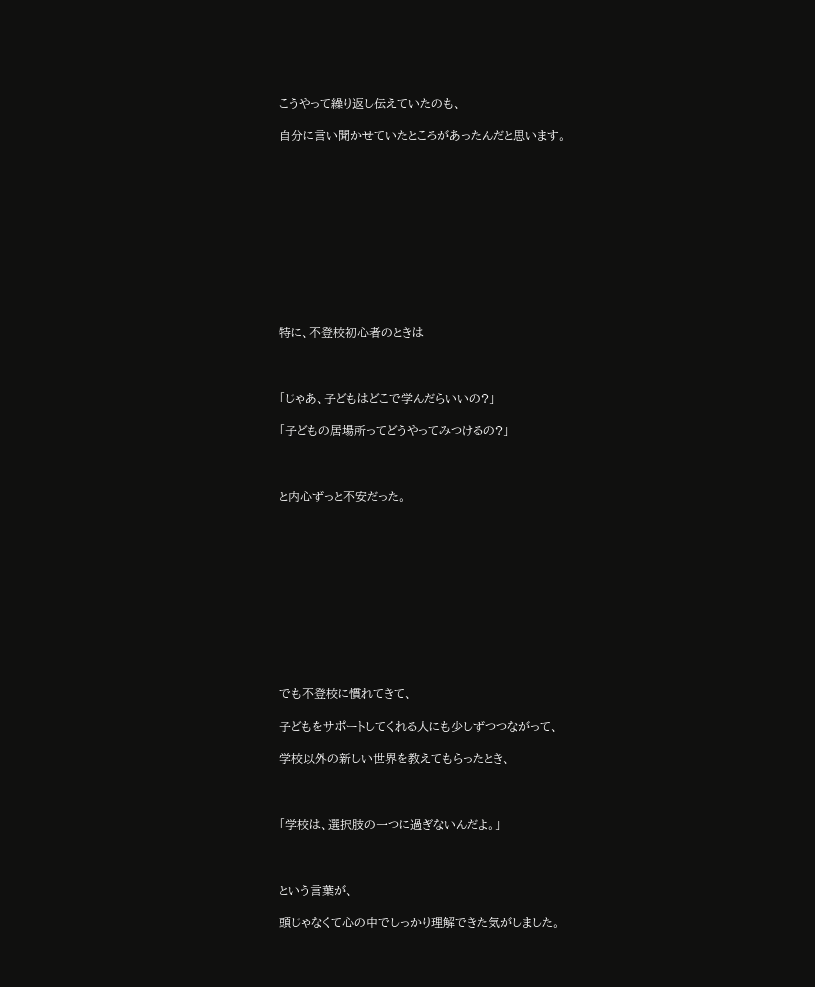こうやって繰り返し伝えていたのも、

自分に言い聞かせていたところがあったんだと思います。











特に、不登校初心者のときは



「じゃあ、子どもはどこで学んだらいいの?」

「子どもの居場所ってどうやってみつけるの?」



と内心ずっと不安だった。











でも不登校に慣れてきて、

子どもをサポートしてくれる人にも少しずつつながって、

学校以外の新しい世界を教えてもらったとき、



「学校は、選択肢の一つに過ぎないんだよ。」



という言葉が、

頭じゃなくて心の中でしっかり理解できた気がしました。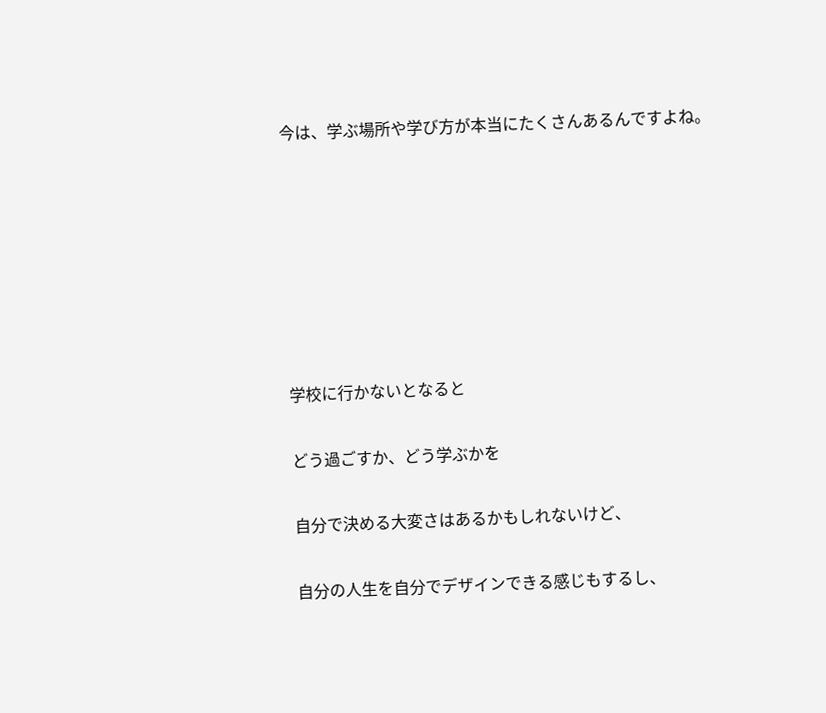今は、学ぶ場所や学び方が本当にたくさんあるんですよね。







学校に行かないとなると

どう過ごすか、どう学ぶかを

自分で決める大変さはあるかもしれないけど、

自分の人生を自分でデザインできる感じもするし、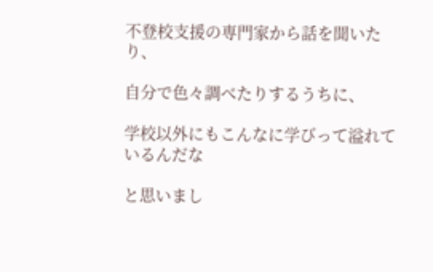不登校支援の専門家から話を聞いたり、

自分で色々調べたりするうちに、

学校以外にもこんなに学びって溢れているんだな

と思いまし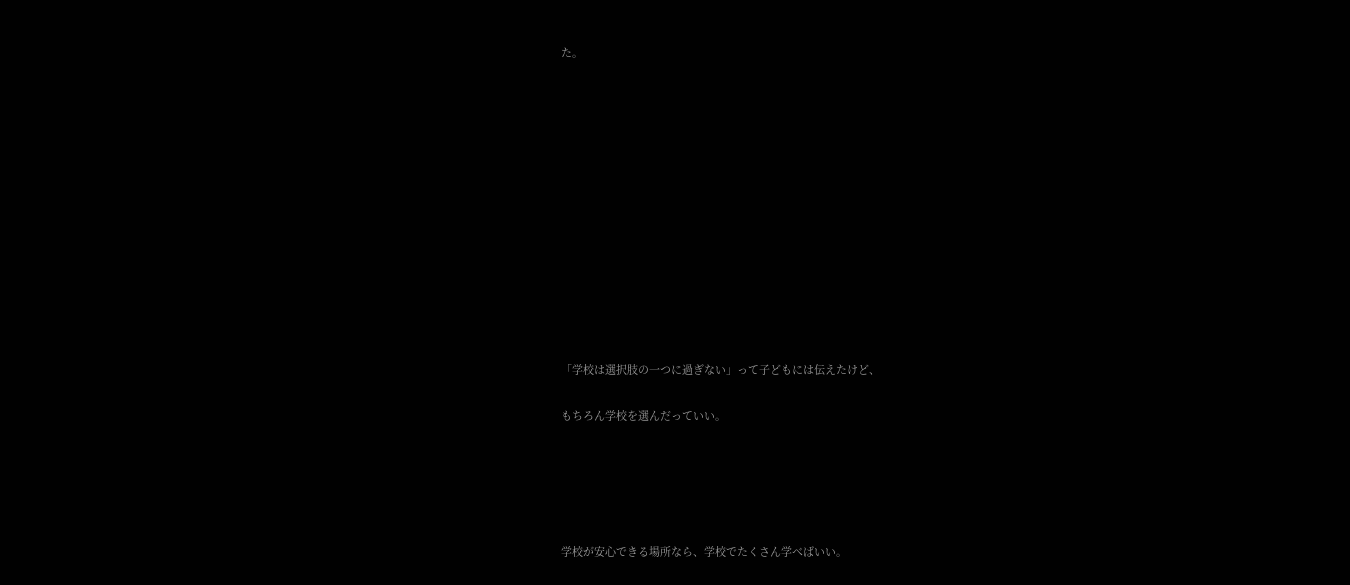た。













「学校は選択肢の一つに過ぎない」って子どもには伝えたけど、

もちろん学校を選んだっていい。





学校が安心できる場所なら、学校でたくさん学べばいい。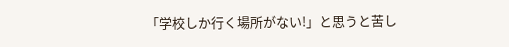「学校しか行く場所がない!」と思うと苦し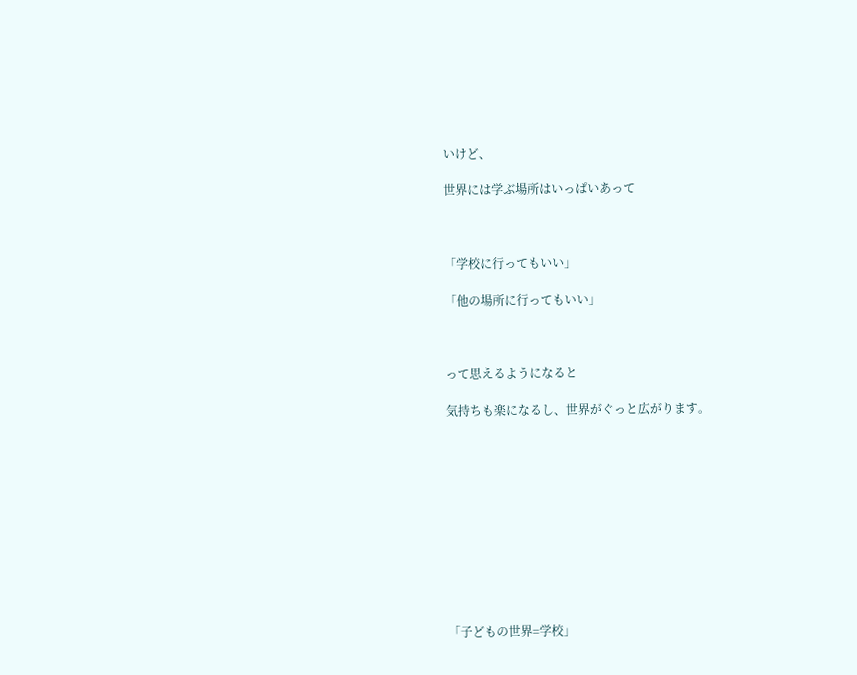いけど、

世界には学ぶ場所はいっぱいあって



「学校に行ってもいい」

「他の場所に行ってもいい」



って思えるようになると

気持ちも楽になるし、世界がぐっと広がります。











「子どもの世界=学校」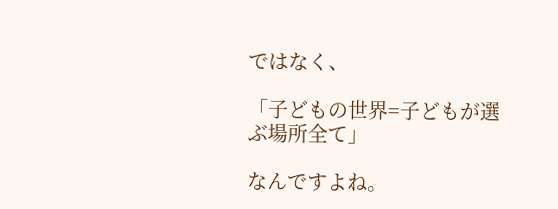ではなく、

「子どもの世界=子どもが選ぶ場所全て」

なんですよね。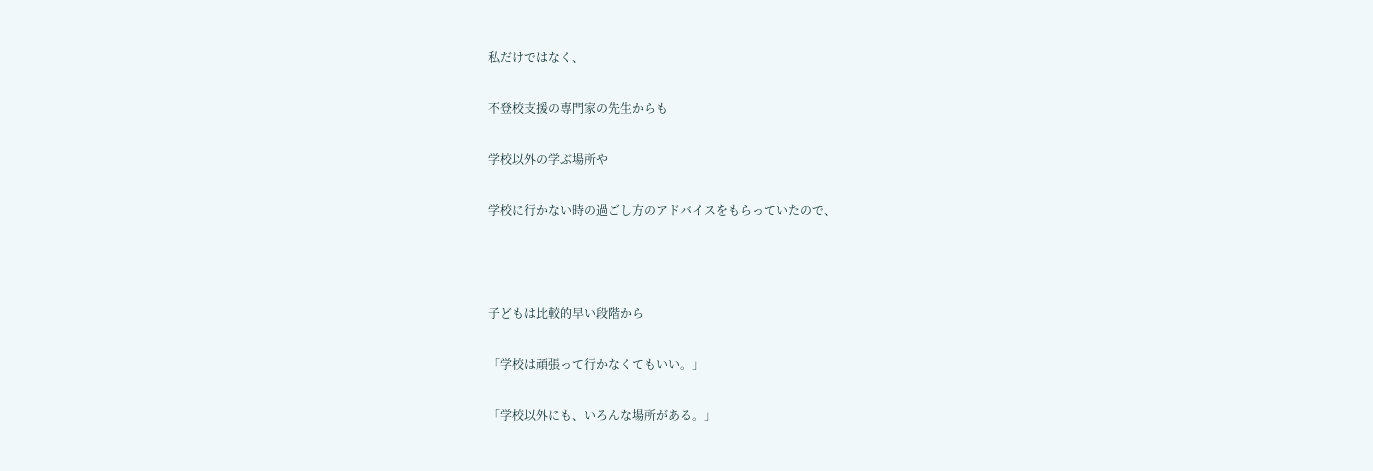私だけではなく、

不登校支援の専門家の先生からも

学校以外の学ぶ場所や

学校に行かない時の過ごし方のアドバイスをもらっていたので、



子どもは比較的早い段階から

「学校は頑張って行かなくてもいい。」

「学校以外にも、いろんな場所がある。」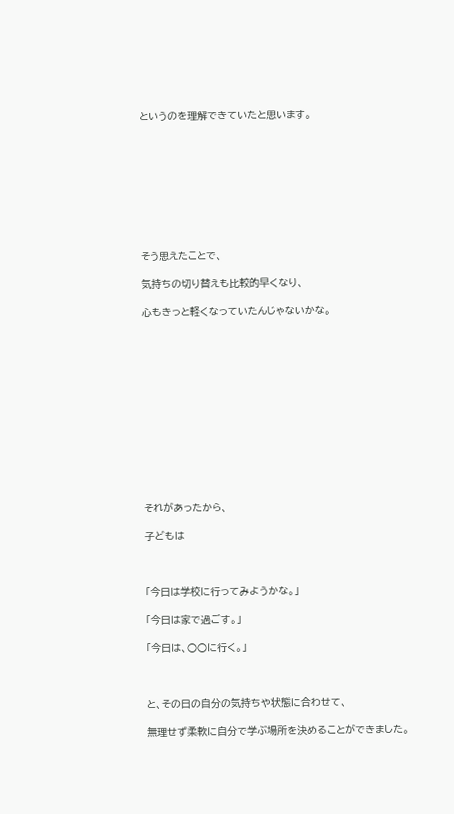というのを理解できていたと思います。









そう思えたことで、

気持ちの切り替えも比較的早くなり、

心もきっと軽くなっていたんじゃないかな。













それがあったから、

子どもは



「今日は学校に行ってみようかな。」

「今日は家で過ごす。」

「今日は、○○に行く。」



と、その日の自分の気持ちや状態に合わせて、

無理せず柔軟に自分で学ぶ場所を決めることができました。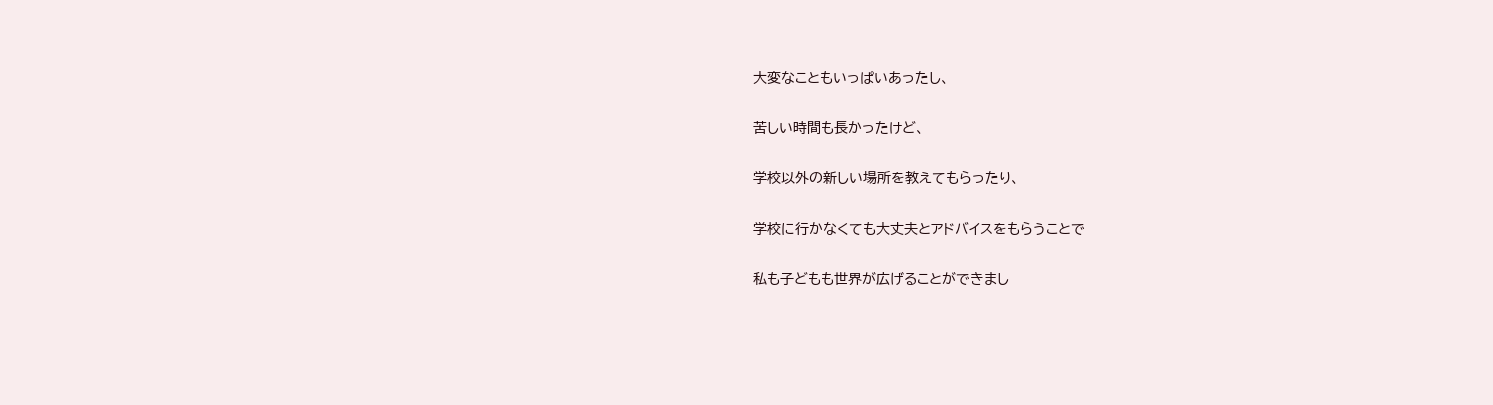大変なこともいっぱいあったし、

苦しい時間も長かったけど、

学校以外の新しい場所を教えてもらったり、

学校に行かなくても大丈夫とアドバイスをもらうことで

私も子どもも世界が広げることができまし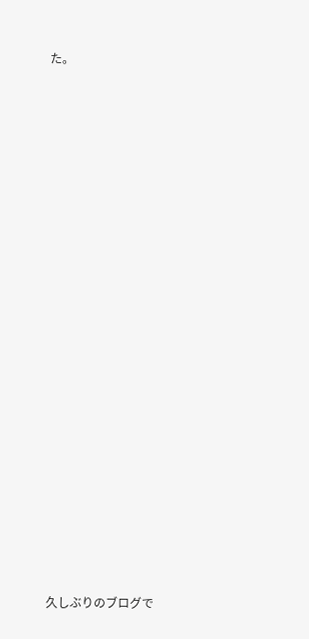た。

































久しぶりのブログで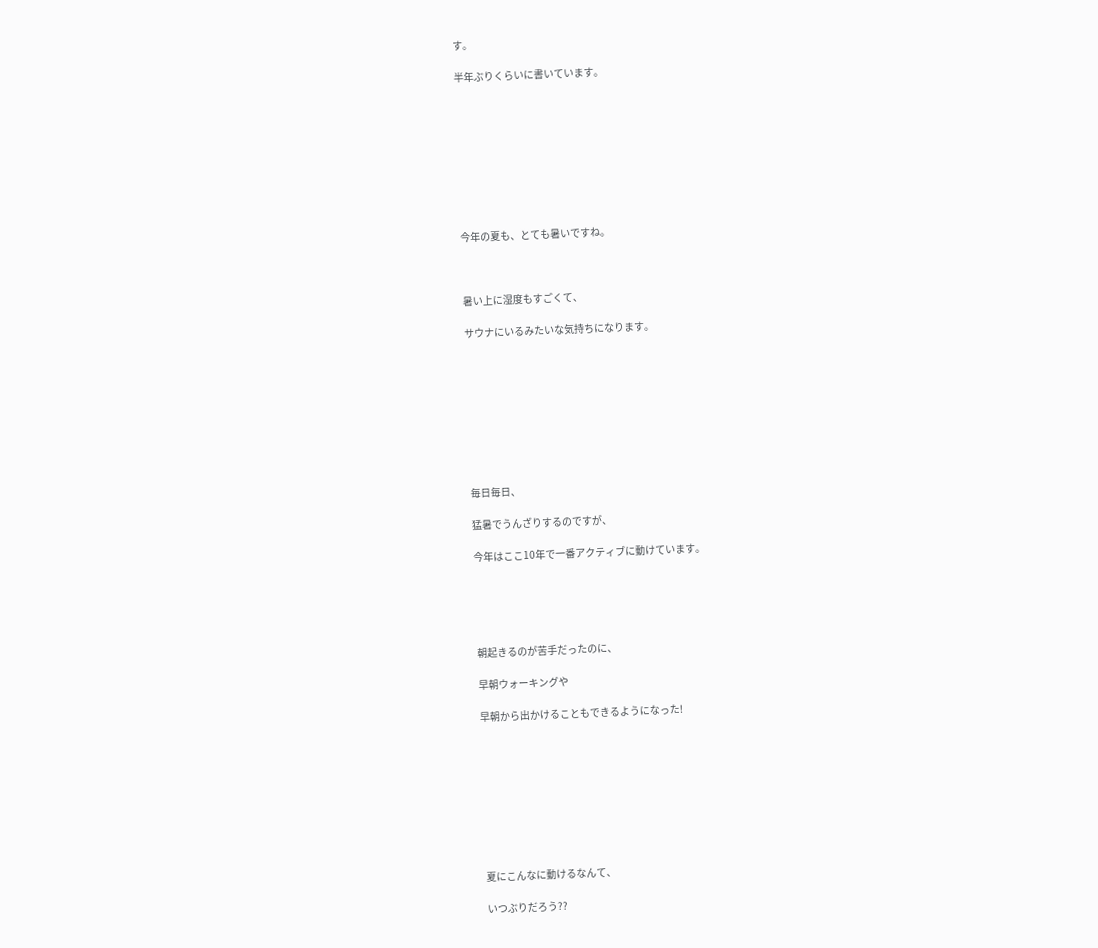す。

半年ぶりくらいに書いています。









今年の夏も、とても暑いですね。



暑い上に湿度もすごくて、

サウナにいるみたいな気持ちになります。









毎日毎日、

猛暑でうんざりするのですが、

今年はここ10年で一番アクティブに動けています。





朝起きるのが苦手だったのに、

早朝ウォーキングや

早朝から出かけることもできるようになった!









夏にこんなに動けるなんて、

いつぶりだろう??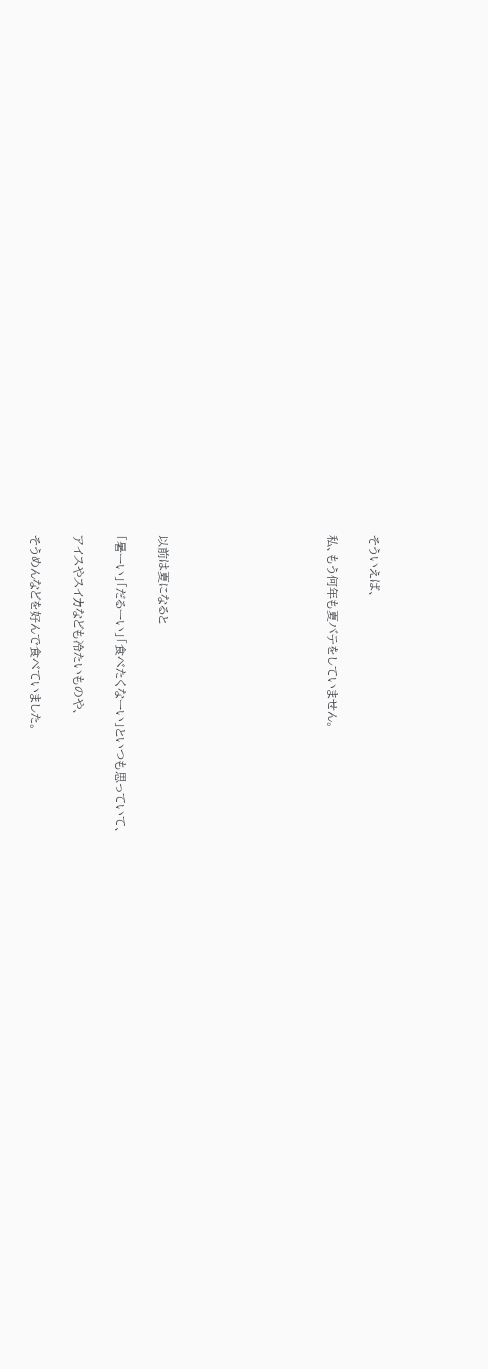そういえば、

私、もう何年も夏バテをしていません。







以前は夏になると

「暑ーい」「だるーい」「食べたくなーい」といつも思っていて、

アイスやスイカなども冷たいものや、

そうめんなどを好んで食べていました。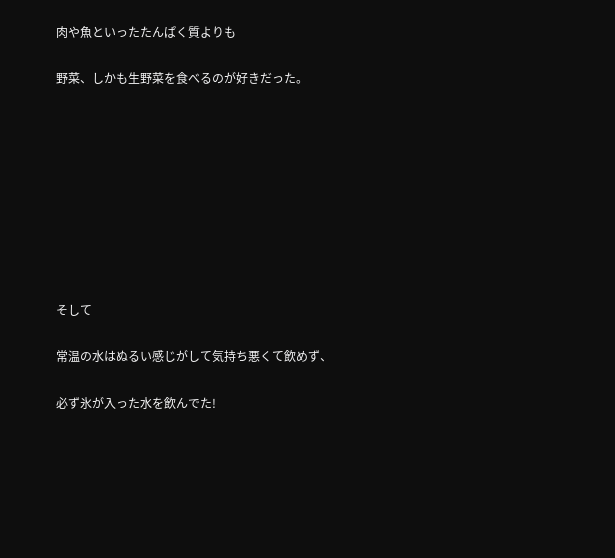肉や魚といったたんぱく質よりも

野菜、しかも生野菜を食べるのが好きだった。









そして

常温の水はぬるい感じがして気持ち悪くて飲めず、

必ず氷が入った水を飲んでた!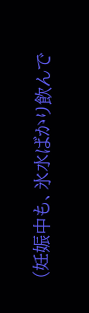(妊娠中も、氷水ばかり飲んで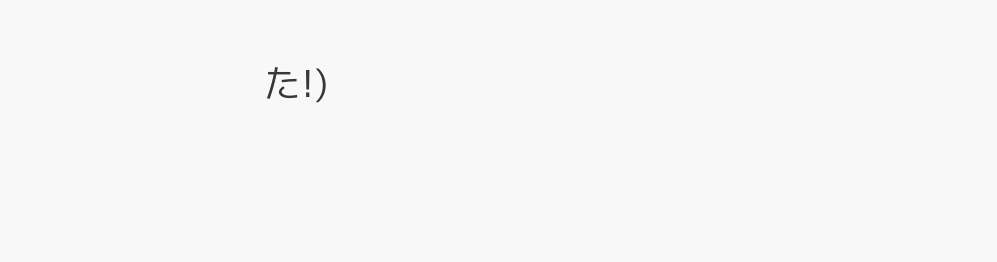た!)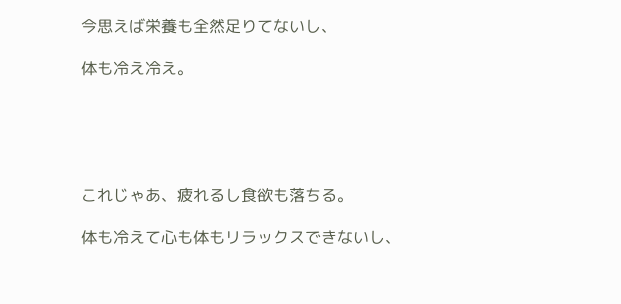今思えば栄養も全然足りてないし、

体も冷え冷え。





これじゃあ、疲れるし食欲も落ちる。

体も冷えて心も体もリラックスできないし、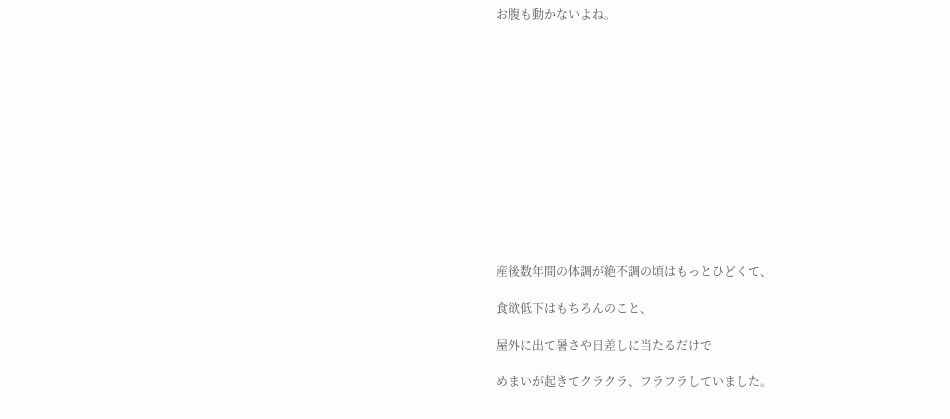お腹も動かないよね。













産後数年間の体調が絶不調の頃はもっとひどくて、

食欲低下はもちろんのこと、

屋外に出て暑さや日差しに当たるだけで

めまいが起きてクラクラ、フラフラしていました。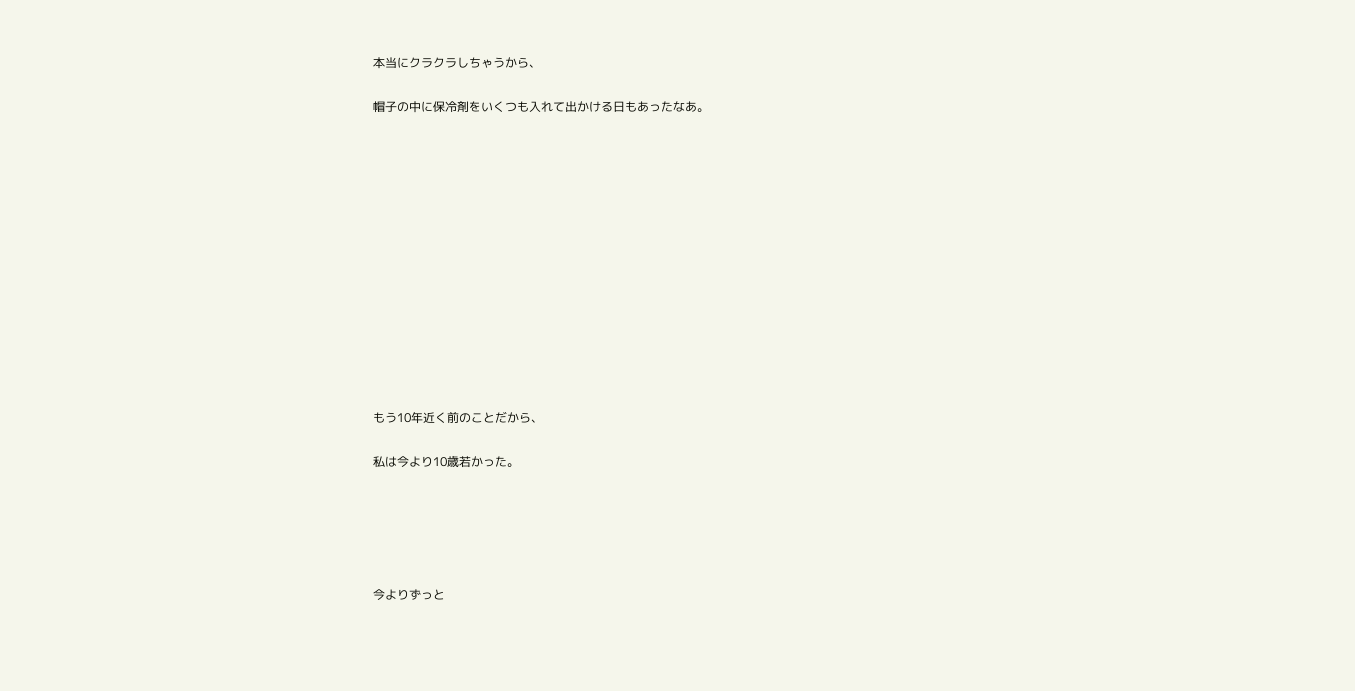本当にクラクラしちゃうから、

帽子の中に保冷剤をいくつも入れて出かける日もあったなあ。













もう10年近く前のことだから、

私は今より10歳若かった。





今よりずっと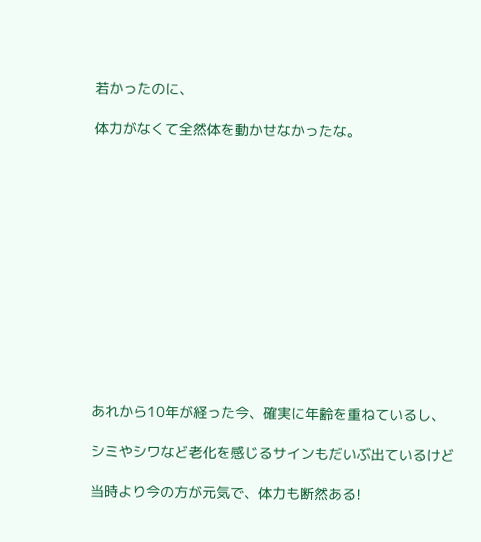若かったのに、

体力がなくて全然体を動かせなかったな。













あれから10年が経った今、確実に年齢を重ねているし、

シミやシワなど老化を感じるサインもだいぶ出ているけど

当時より今の方が元気で、体力も断然ある!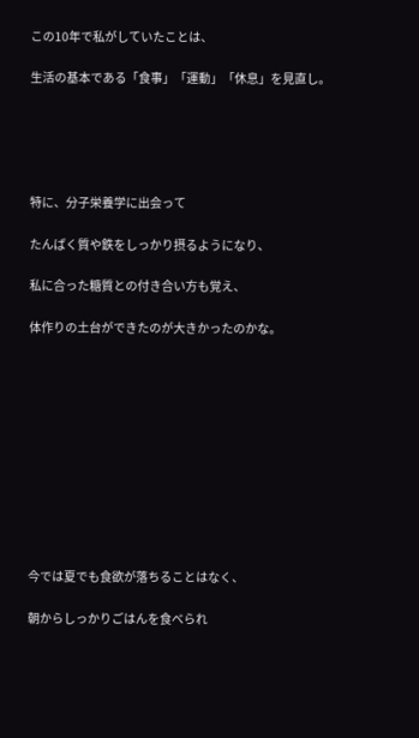この10年で私がしていたことは、

生活の基本である「食事」「運動」「休息」を見直し。





特に、分子栄養学に出会って

たんぱく質や鉄をしっかり摂るようになり、

私に合った糖質との付き合い方も覚え、

体作りの土台ができたのが大きかったのかな。











今では夏でも食欲が落ちることはなく、

朝からしっかりごはんを食べられ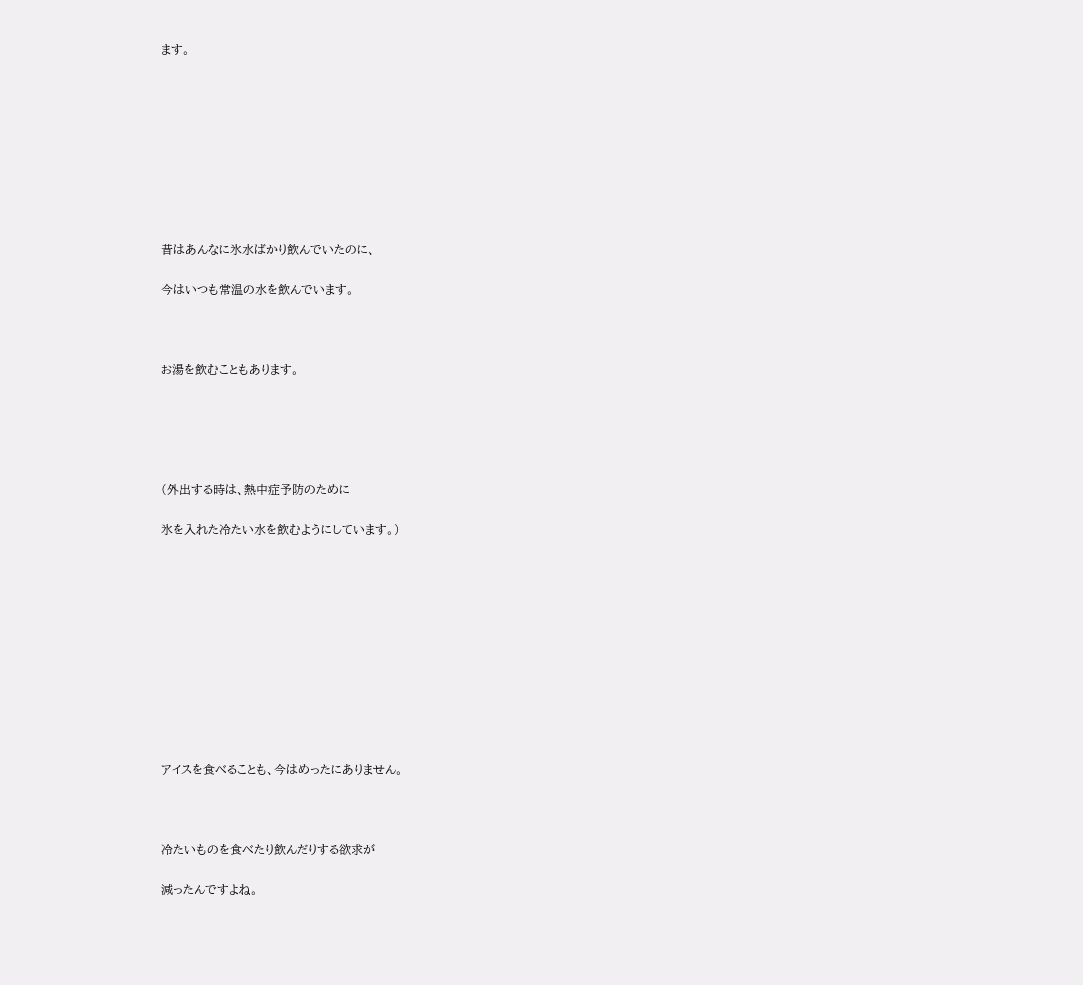ます。









昔はあんなに氷水ばかり飲んでいたのに、

今はいつも常温の水を飲んでいます。



お湯を飲むこともあります。





(外出する時は、熱中症予防のために

氷を入れた冷たい水を飲むようにしています。)











アイスを食べることも、今はめったにありません。



冷たいものを食べたり飲んだりする欲求が

減ったんですよね。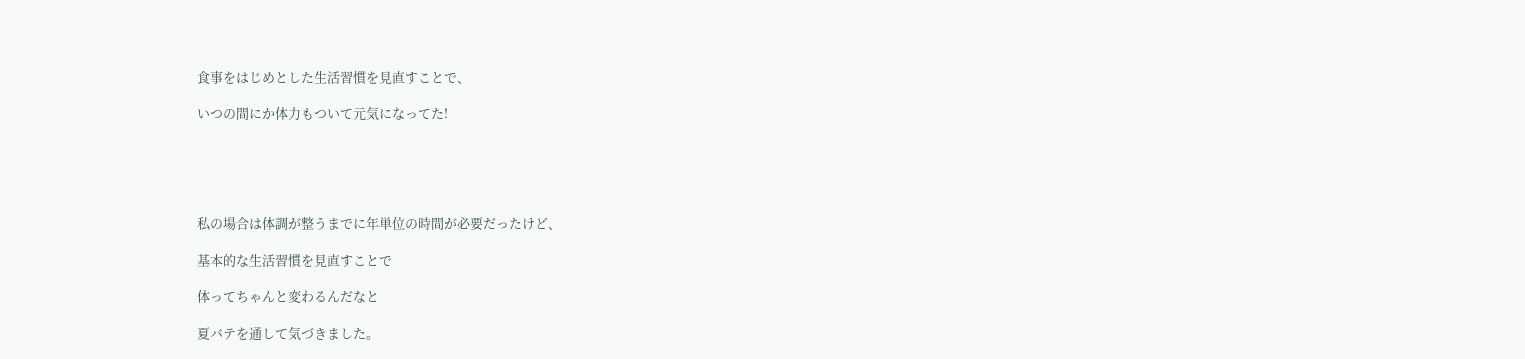食事をはじめとした生活習慣を見直すことで、

いつの間にか体力もついて元気になってた!





私の場合は体調が整うまでに年単位の時間が必要だったけど、

基本的な生活習慣を見直すことで

体ってちゃんと変わるんだなと

夏バテを通して気づきました。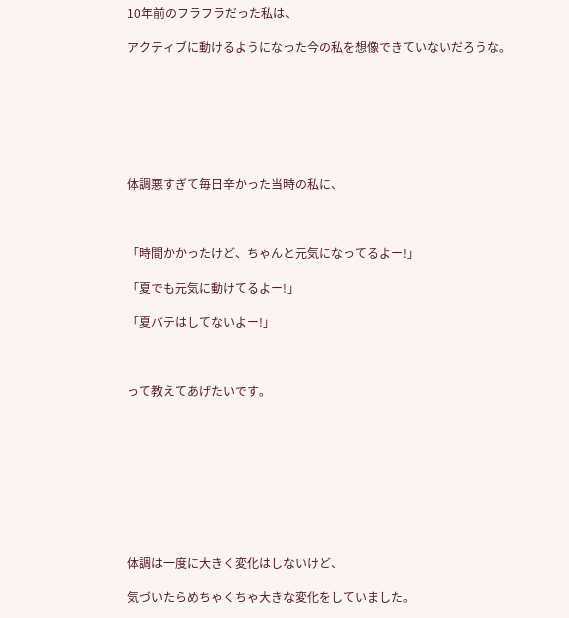10年前のフラフラだった私は、

アクティブに動けるようになった今の私を想像できていないだろうな。







体調悪すぎて毎日辛かった当時の私に、



「時間かかったけど、ちゃんと元気になってるよー!」

「夏でも元気に動けてるよー!」

「夏バテはしてないよー!」



って教えてあげたいです。









体調は一度に大きく変化はしないけど、

気づいたらめちゃくちゃ大きな変化をしていました。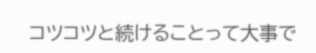コツコツと続けることって大事で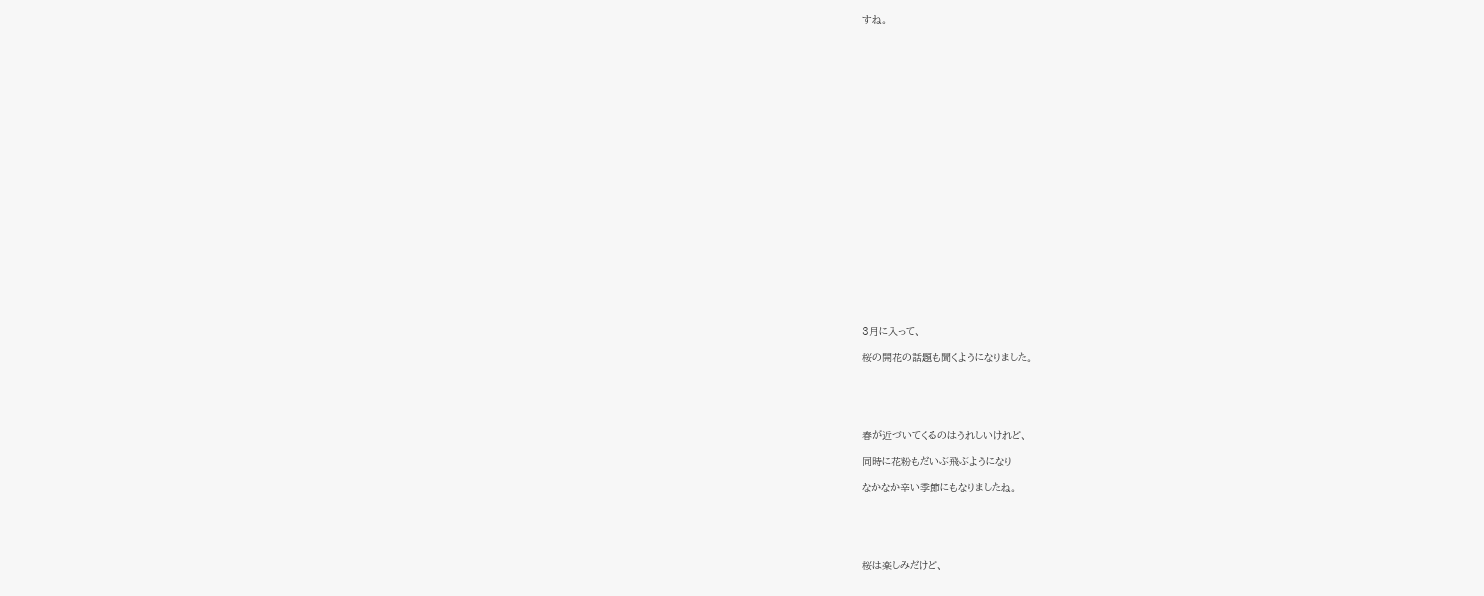すね。























3月に入って、

桜の開花の話題も聞くようになりました。





春が近づいてくるのはうれしいけれど、

同時に花粉もだいぶ飛ぶようになり

なかなか辛い季節にもなりましたね。





桜は楽しみだけど、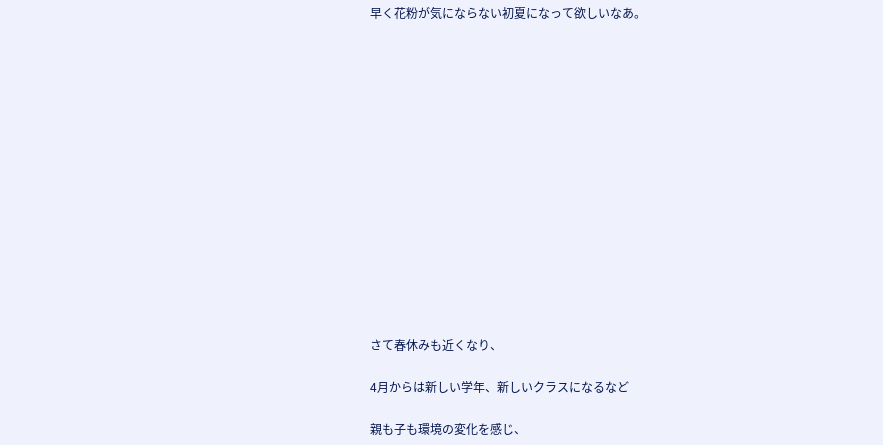早く花粉が気にならない初夏になって欲しいなあ。















さて春休みも近くなり、

4月からは新しい学年、新しいクラスになるなど

親も子も環境の変化を感じ、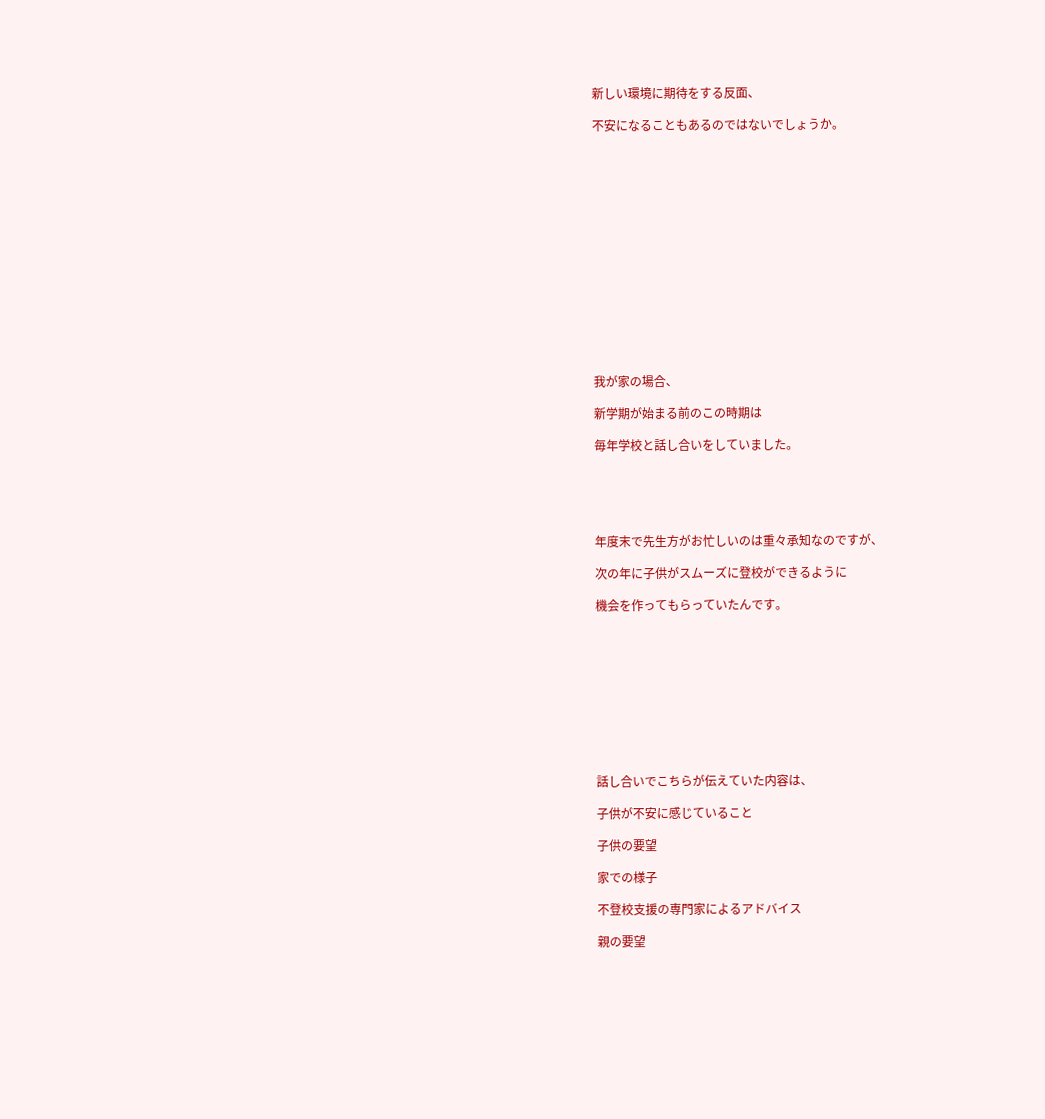新しい環境に期待をする反面、

不安になることもあるのではないでしょうか。















我が家の場合、

新学期が始まる前のこの時期は

毎年学校と話し合いをしていました。





年度末で先生方がお忙しいのは重々承知なのですが、

次の年に子供がスムーズに登校ができるように

機会を作ってもらっていたんです。










話し合いでこちらが伝えていた内容は、

子供が不安に感じていること

子供の要望

家での様子

不登校支援の専門家によるアドバイス

親の要望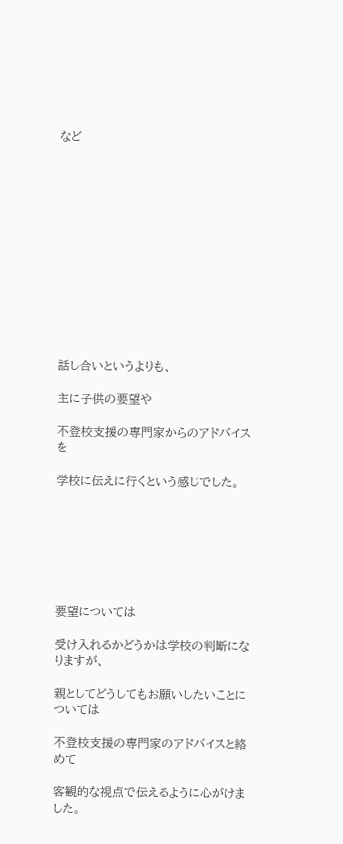など













話し合いというよりも、

主に子供の要望や

不登校支援の専門家からのアドバイスを

学校に伝えに行くという感じでした。







要望については

受け入れるかどうかは学校の判断になりますが、

親としてどうしてもお願いしたいことについては

不登校支援の専門家のアドバイスと絡めて

客観的な視点で伝えるように心がけました。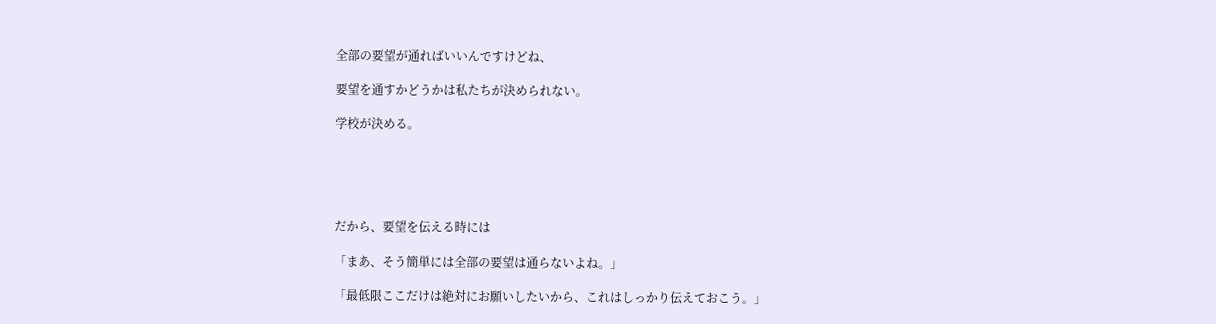全部の要望が通ればいいんですけどね、

要望を通すかどうかは私たちが決められない。

学校が決める。





だから、要望を伝える時には

「まあ、そう簡単には全部の要望は通らないよね。」

「最低限ここだけは絶対にお願いしたいから、これはしっかり伝えておこう。」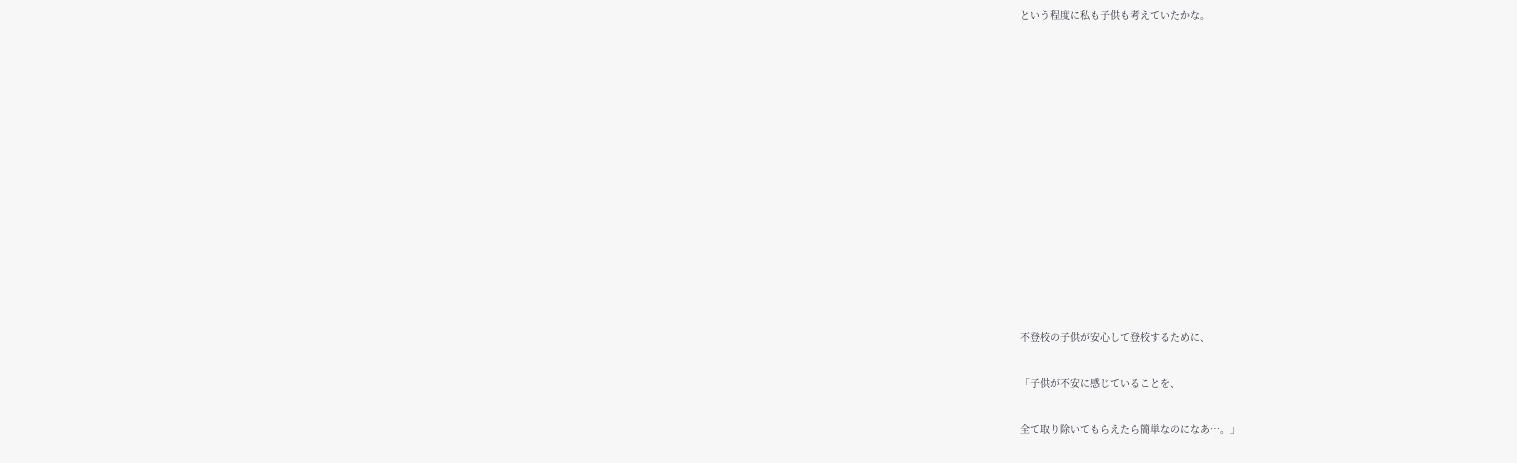という程度に私も子供も考えていたかな。













不登校の子供が安心して登校するために、

「子供が不安に感じていることを、

全て取り除いてもらえたら簡単なのになあ…。」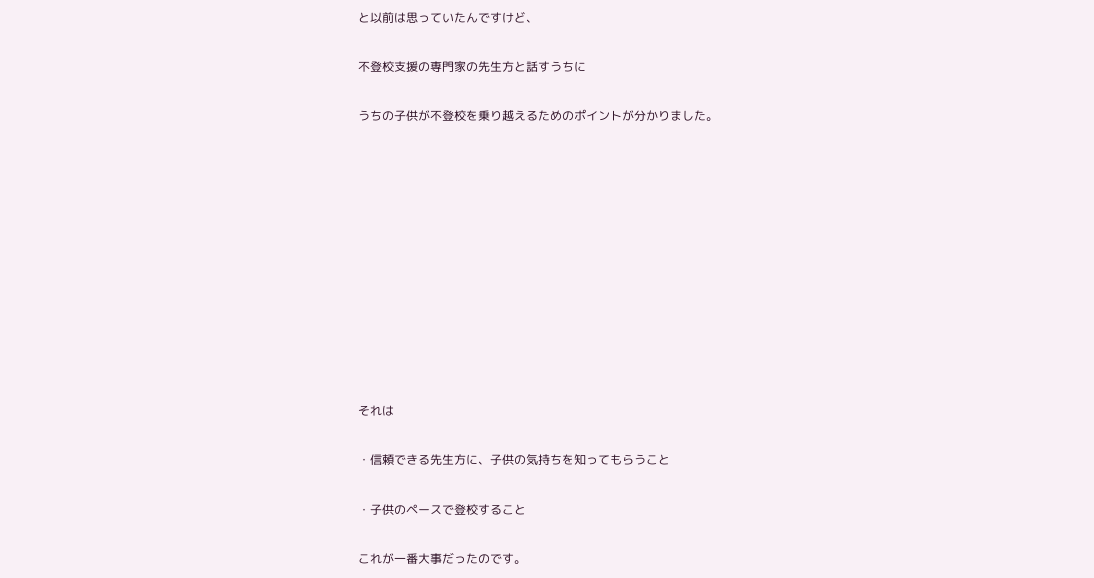と以前は思っていたんですけど、

不登校支援の専門家の先生方と話すうちに

うちの子供が不登校を乗り越えるためのポイントが分かりました。











それは

・信頼できる先生方に、子供の気持ちを知ってもらうこと

・子供のペースで登校すること

これが一番大事だったのです。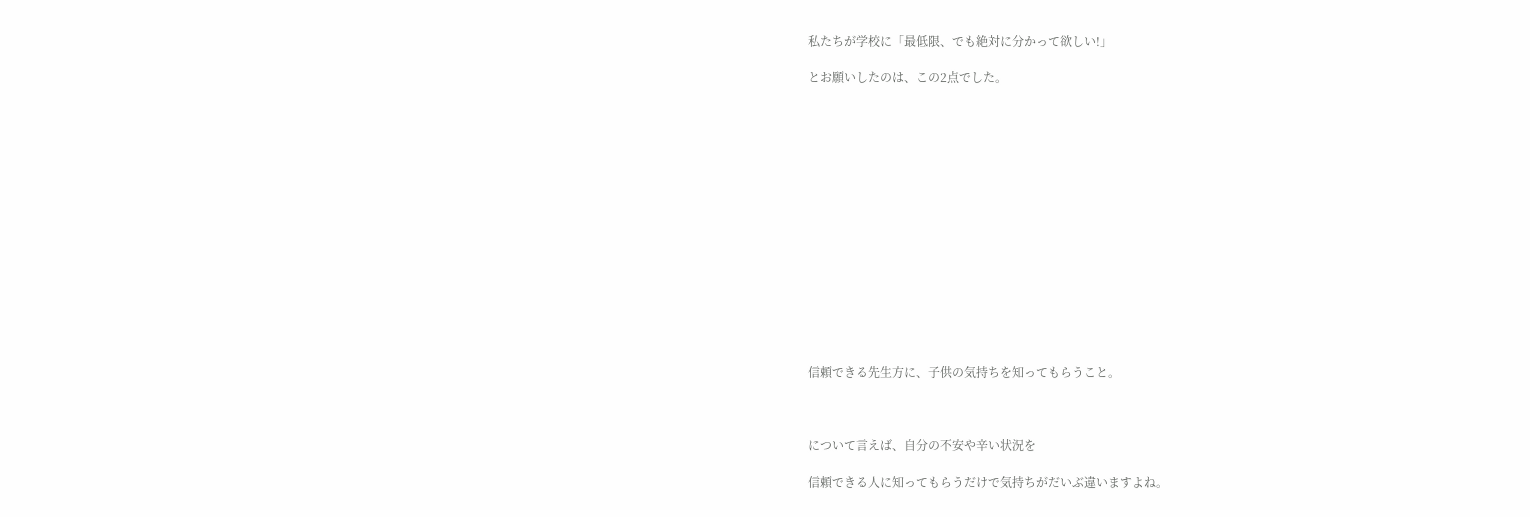私たちが学校に「最低限、でも絶対に分かって欲しい!」

とお願いしたのは、この2点でした。















信頼できる先生方に、子供の気持ちを知ってもらうこと。



について言えば、自分の不安や辛い状況を

信頼できる人に知ってもらうだけで気持ちがだいぶ違いますよね。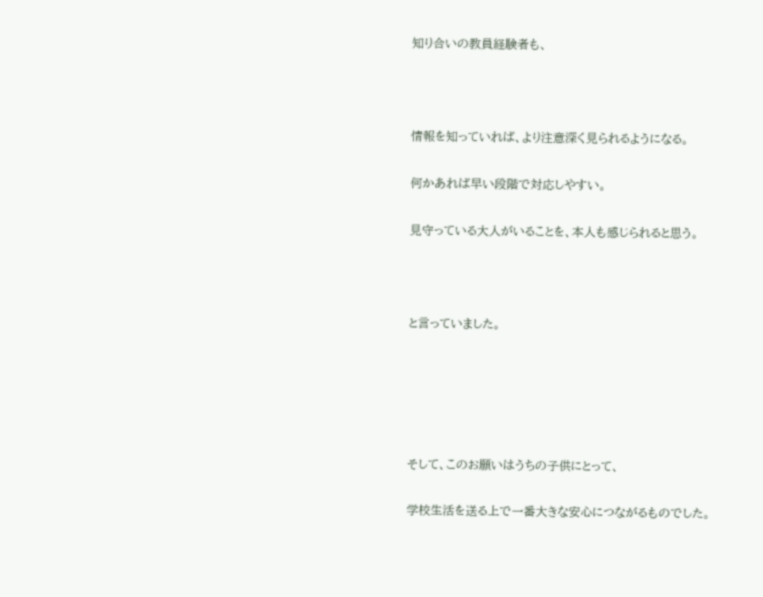知り合いの教員経験者も、



情報を知っていれば、より注意深く見られるようになる。

何かあれば早い段階で対応しやすい。

見守っている大人がいることを、本人も感じられると思う。



と言っていました。





そして、このお願いはうちの子供にとって、

学校生活を送る上で一番大きな安心につながるものでした。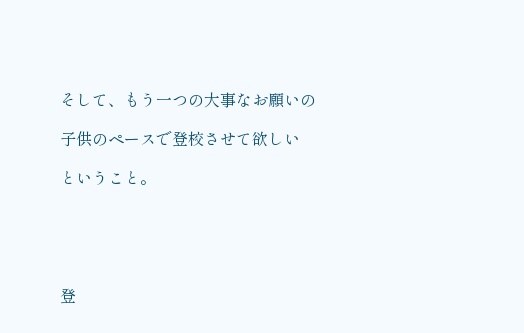そして、もう一つの大事なお願いの

子供のペースで登校させて欲しい

ということ。





登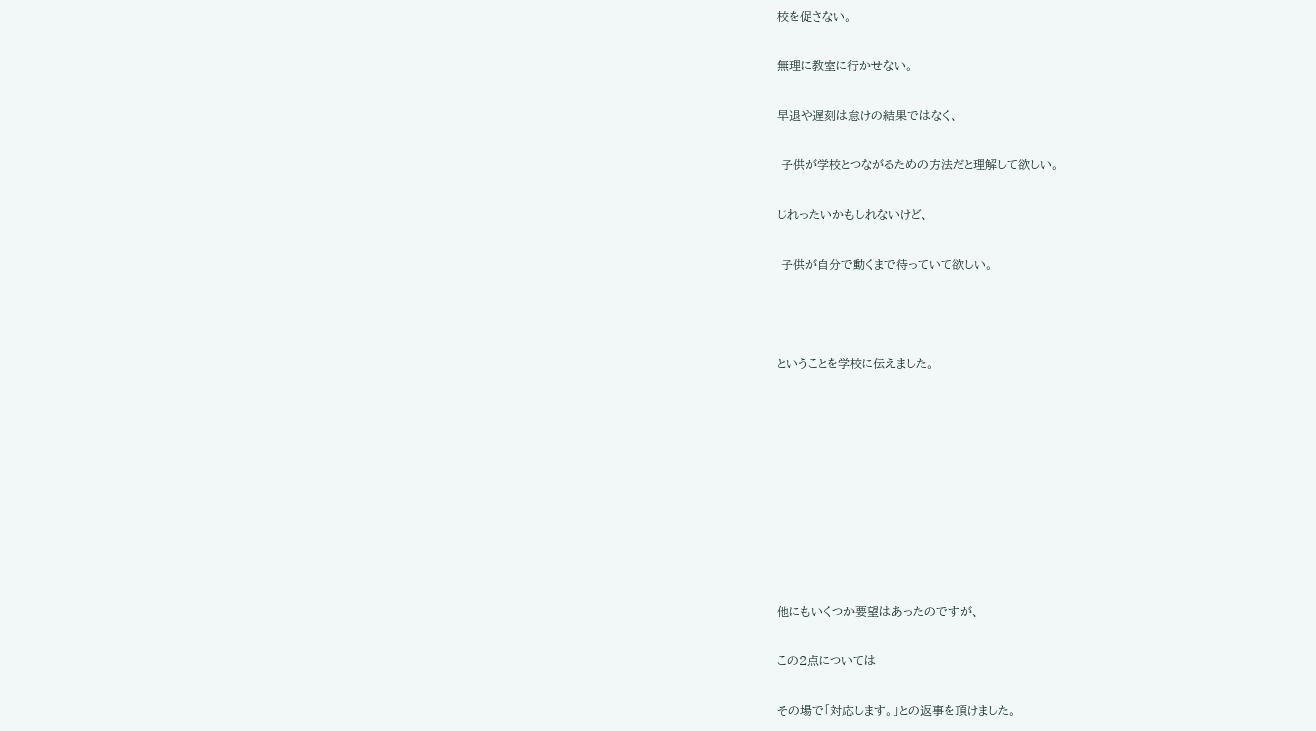校を促さない。

無理に教室に行かせない。

早退や遅刻は怠けの結果ではなく、

 子供が学校とつながるための方法だと理解して欲しい。

じれったいかもしれないけど、

 子供が自分で動くまで待っていて欲しい。



ということを学校に伝えました。









他にもいくつか要望はあったのですが、

この2点については

その場で「対応します。」との返事を頂けました。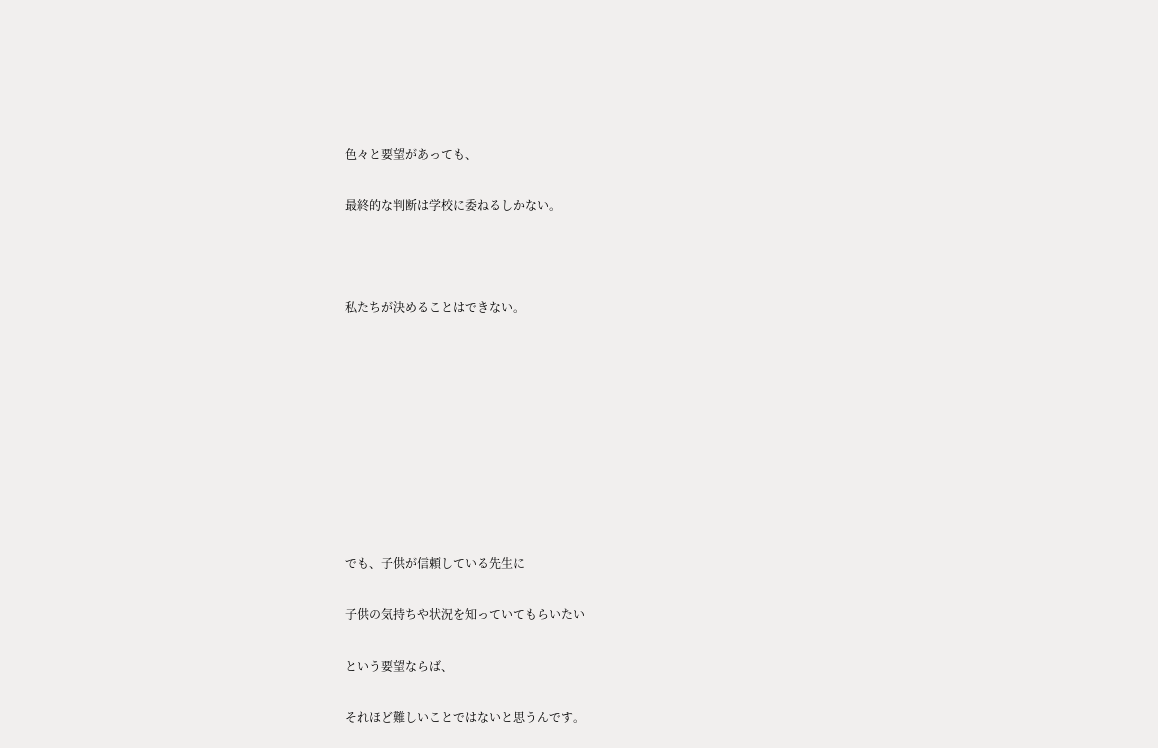色々と要望があっても、

最終的な判断は学校に委ねるしかない。



私たちが決めることはできない。









でも、子供が信頼している先生に

子供の気持ちや状況を知っていてもらいたい

という要望ならば、

それほど難しいことではないと思うんです。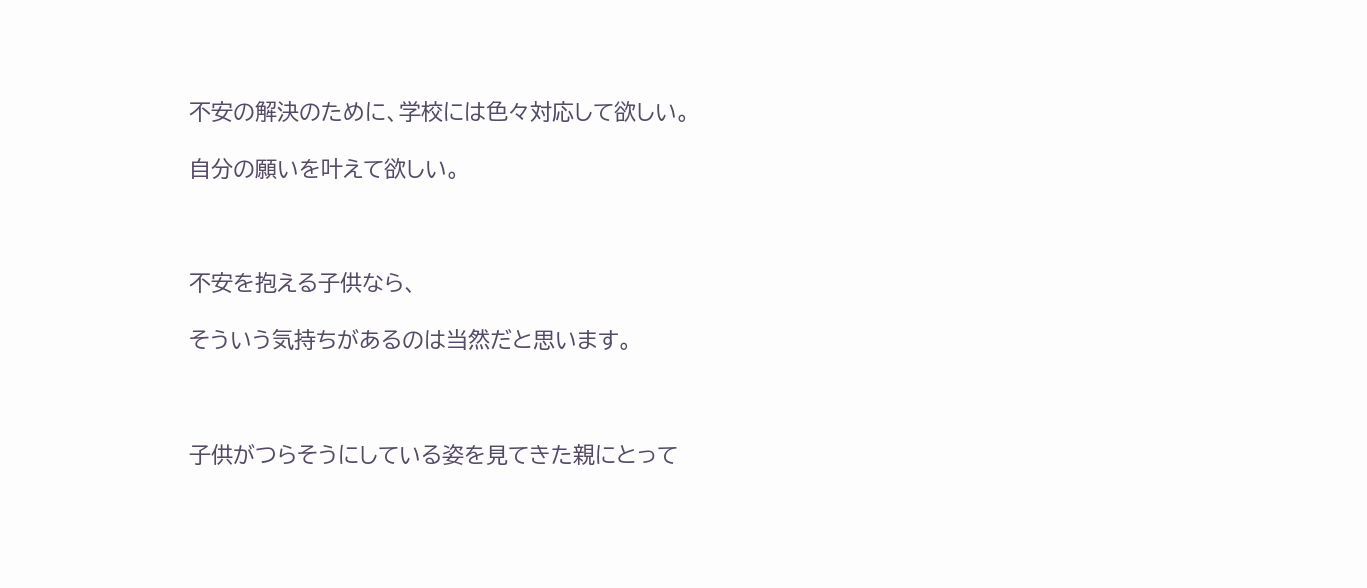不安の解決のために、学校には色々対応して欲しい。

自分の願いを叶えて欲しい。



不安を抱える子供なら、

そういう気持ちがあるのは当然だと思います。



子供がつらそうにしている姿を見てきた親にとって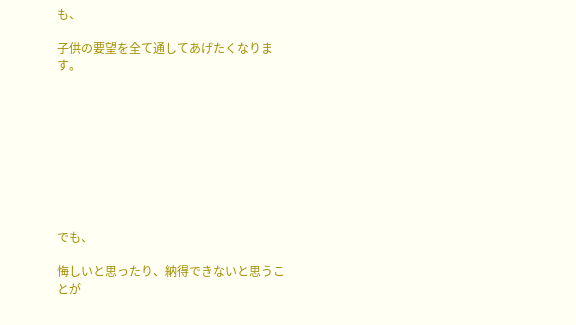も、

子供の要望を全て通してあげたくなります。









でも、

悔しいと思ったり、納得できないと思うことが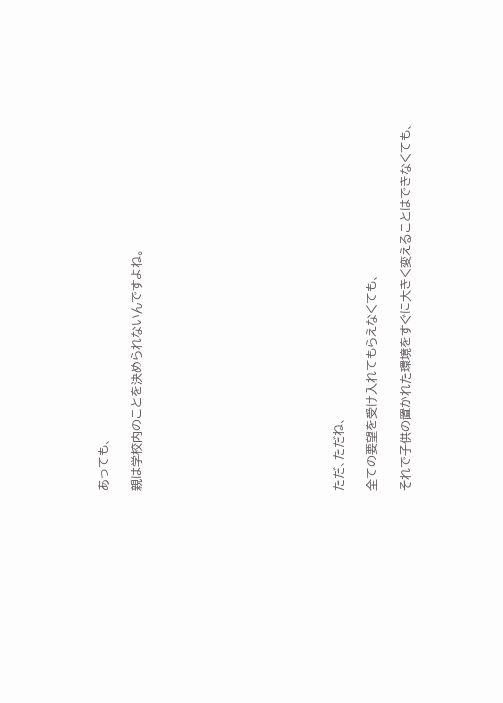あっても、

親は学校内のことを決められないんですよね。











ただ、ただね、

全ての要望を受け入れてもらえなくても、

それで子供の置かれた環境をすぐに大きく変えることはできなくても、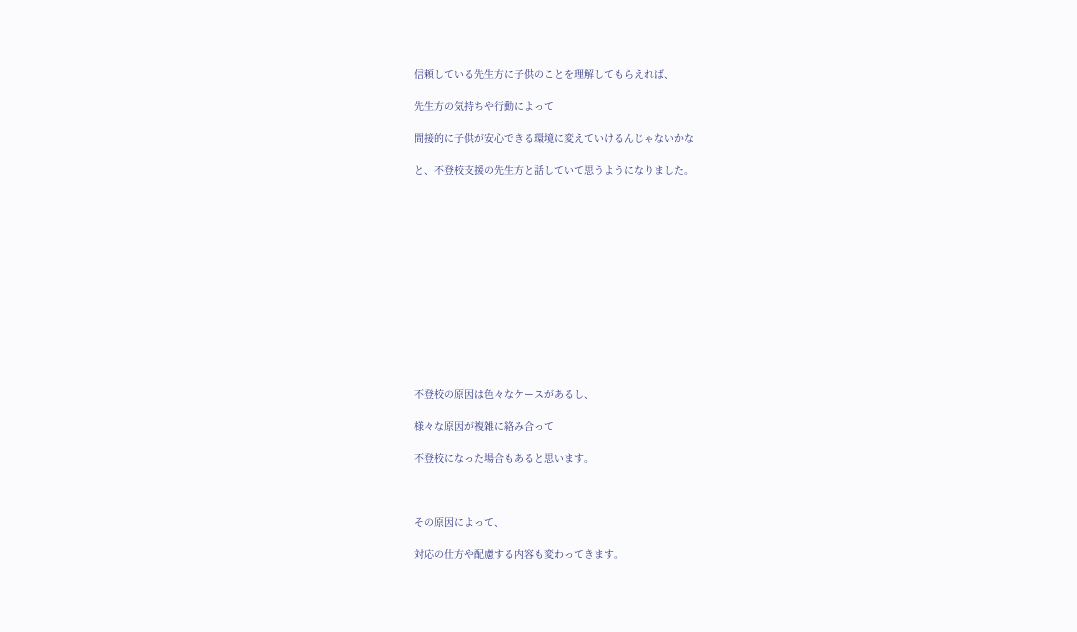信頼している先生方に子供のことを理解してもらえれば、

先生方の気持ちや行動によって

間接的に子供が安心できる環境に変えていけるんじゃないかな

と、不登校支援の先生方と話していて思うようになりました。













不登校の原因は色々なケースがあるし、

様々な原因が複雑に絡み合って

不登校になった場合もあると思います。



その原因によって、

対応の仕方や配慮する内容も変わってきます。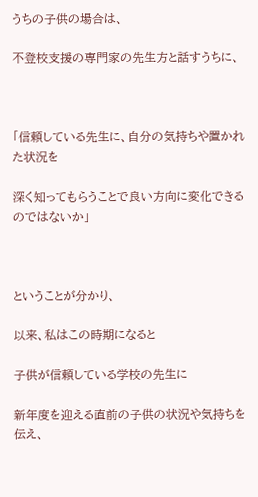うちの子供の場合は、

不登校支援の専門家の先生方と話すうちに、



「信頼している先生に、自分の気持ちや置かれた状況を

深く知ってもらうことで良い方向に変化できるのではないか」



ということが分かり、

以来、私はこの時期になると

子供が信頼している学校の先生に

新年度を迎える直前の子供の状況や気持ちを伝え、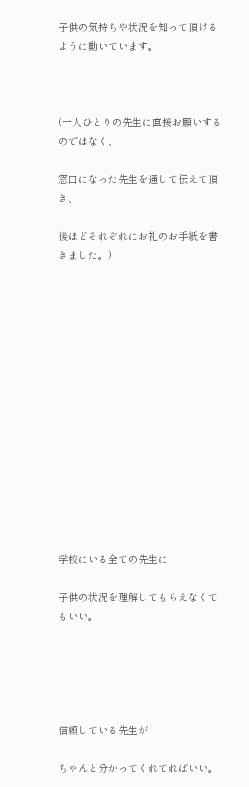子供の気持ちや状況を知って頂けるように動いています。



(一人ひとりの先生に直接お願いするのではなく、

窓口になった先生を通して伝えて頂き、

後ほどそれぞれにお礼のお手紙を書きました。)















学校にいる全ての先生に

子供の状況を理解してもらえなくてもいい。





信頼している先生が

ちゃんと分かってくれてればいい。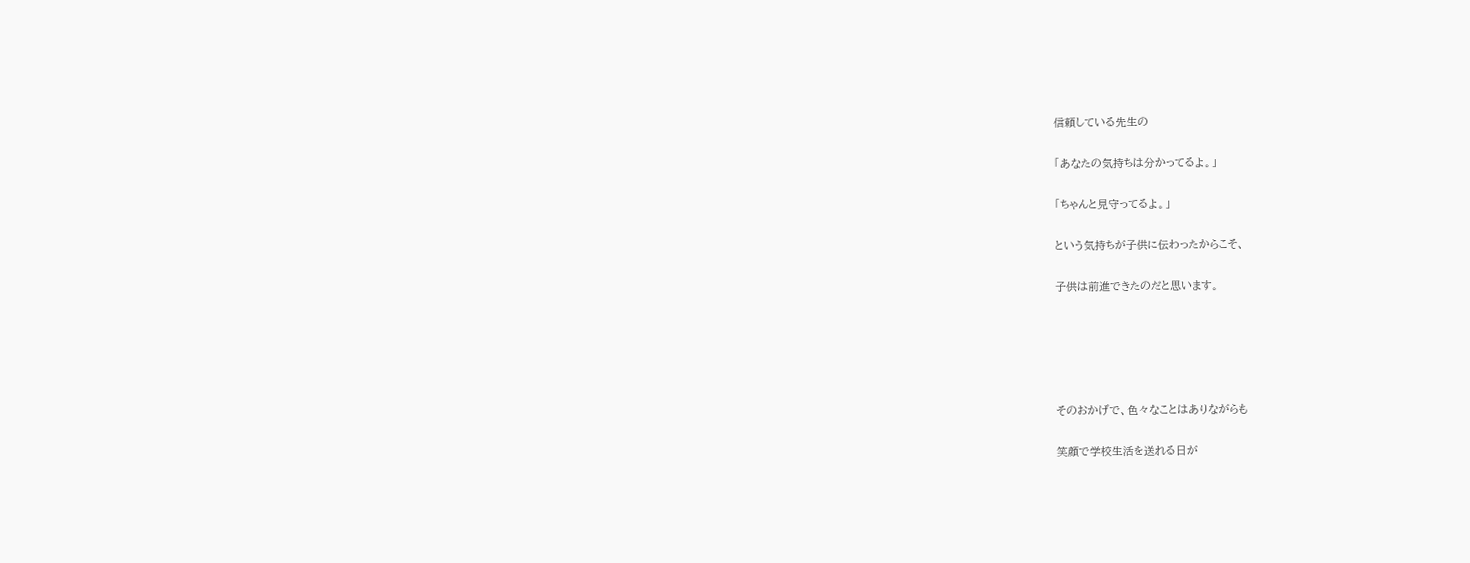信頼している先生の

「あなたの気持ちは分かってるよ。」

「ちゃんと見守ってるよ。」

という気持ちが子供に伝わったからこそ、

子供は前進できたのだと思います。





そのおかげで、色々なことはありながらも

笑顔で学校生活を送れる日が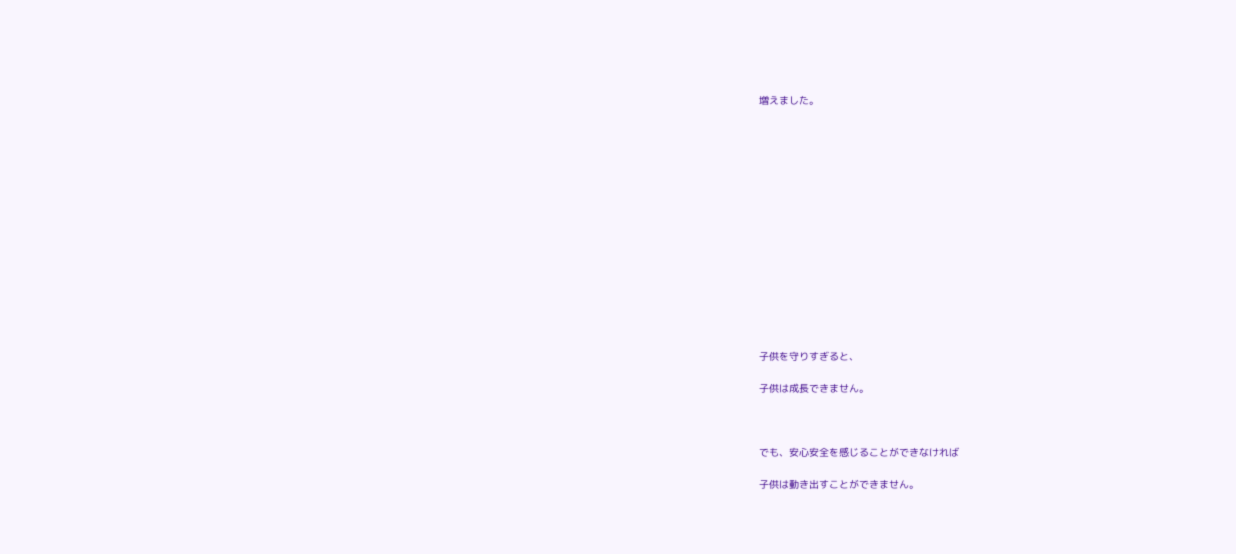増えました。















子供を守りすぎると、

子供は成長できません。



でも、安心安全を感じることができなければ

子供は動き出すことができません。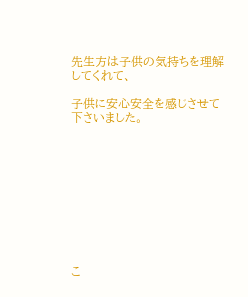先生方は子供の気持ちを理解してくれて、

子供に安心安全を感じさせて下さいました。










こ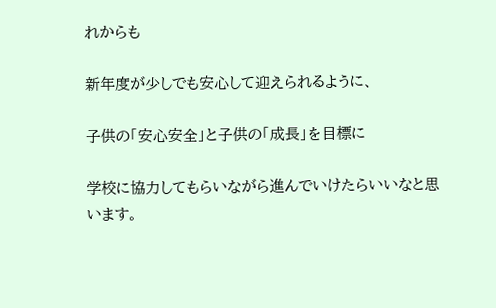れからも

新年度が少しでも安心して迎えられるように、

子供の「安心安全」と子供の「成長」を目標に

学校に協力してもらいながら進んでいけたらいいなと思います。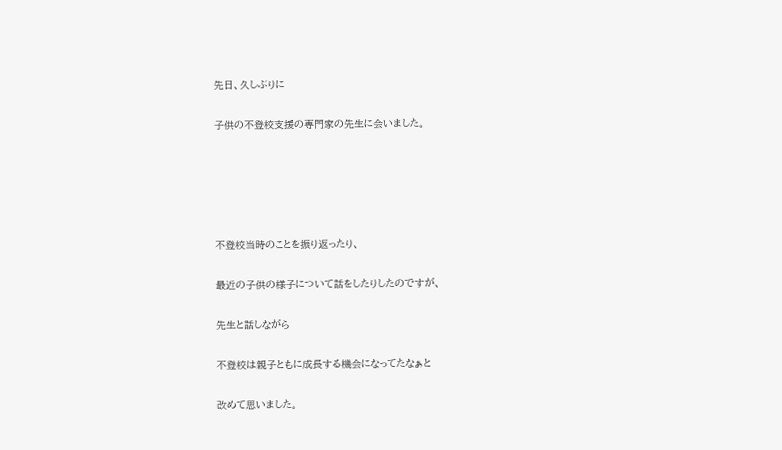先日、久しぶりに

子供の不登校支援の専門家の先生に会いました。





不登校当時のことを振り返ったり、

最近の子供の様子について話をしたりしたのですが、

先生と話しながら

不登校は親子ともに成長する機会になってたなぁと

改めて思いました。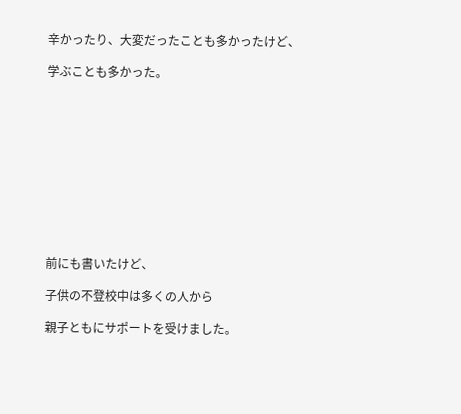辛かったり、大変だったことも多かったけど、

学ぶことも多かった。











前にも書いたけど、

子供の不登校中は多くの人から

親子ともにサポートを受けました。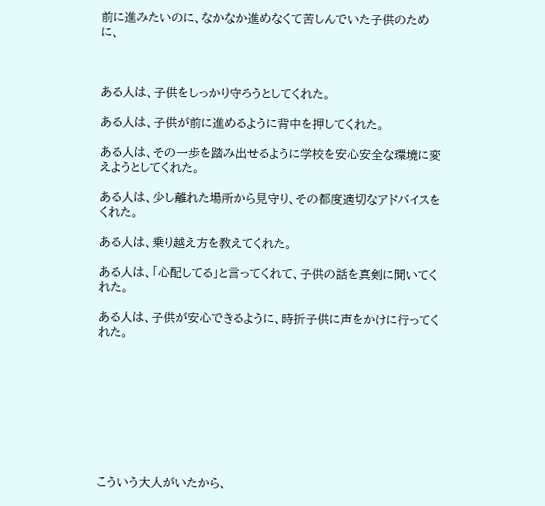前に進みたいのに、なかなか進めなくて苦しんでいた子供のために、



ある人は、子供をしっかり守ろうとしてくれた。

ある人は、子供が前に進めるように背中を押してくれた。

ある人は、その一歩を踏み出せるように学校を安心安全な環境に変えようとしてくれた。

ある人は、少し離れた場所から見守り、その都度適切なアドバイスをくれた。

ある人は、乗り越え方を教えてくれた。

ある人は、「心配してる」と言ってくれて、子供の話を真剣に聞いてくれた。

ある人は、子供が安心できるように、時折子供に声をかけに行ってくれた。









こういう大人がいたから、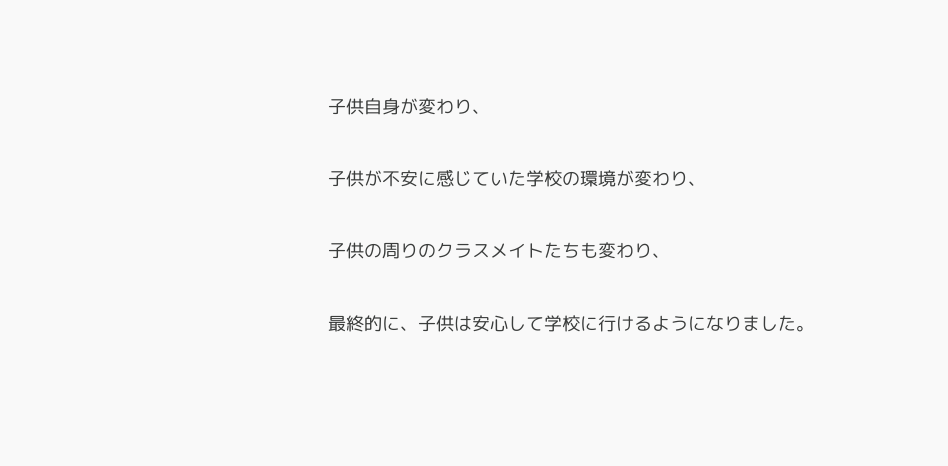子供自身が変わり、

子供が不安に感じていた学校の環境が変わり、

子供の周りのクラスメイトたちも変わり、

最終的に、子供は安心して学校に行けるようになりました。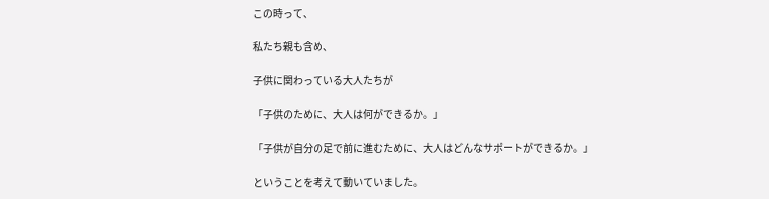この時って、

私たち親も含め、

子供に関わっている大人たちが

「子供のために、大人は何ができるか。」

「子供が自分の足で前に進むために、大人はどんなサポートができるか。」

ということを考えて動いていました。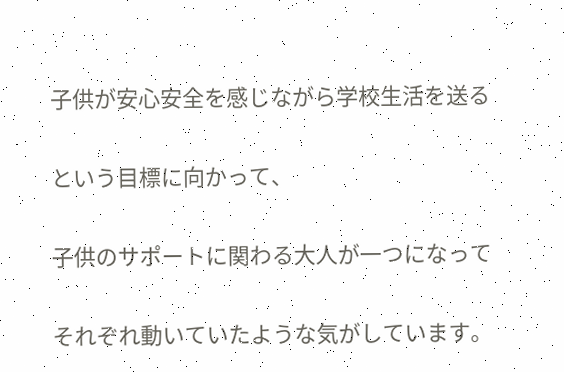子供が安心安全を感じながら学校生活を送る

という目標に向かって、

子供のサポートに関わる大人が一つになって

それぞれ動いていたような気がしています。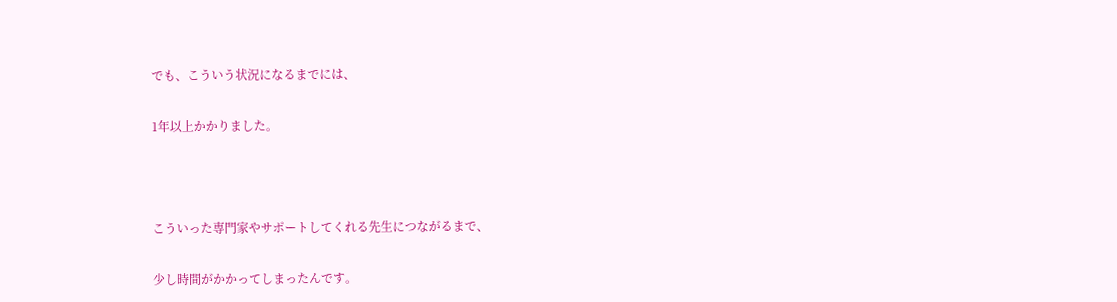でも、こういう状況になるまでには、

1年以上かかりました。



こういった専門家やサポートしてくれる先生につながるまで、

少し時間がかかってしまったんです。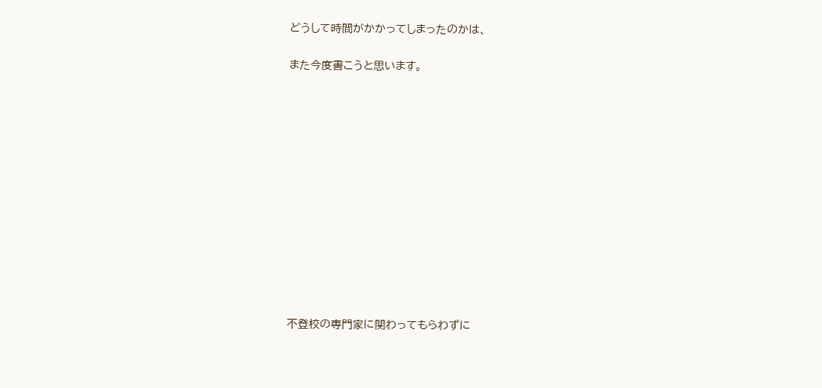どうして時間がかかってしまったのかは、

また今度書こうと思います。













不登校の専門家に関わってもらわずに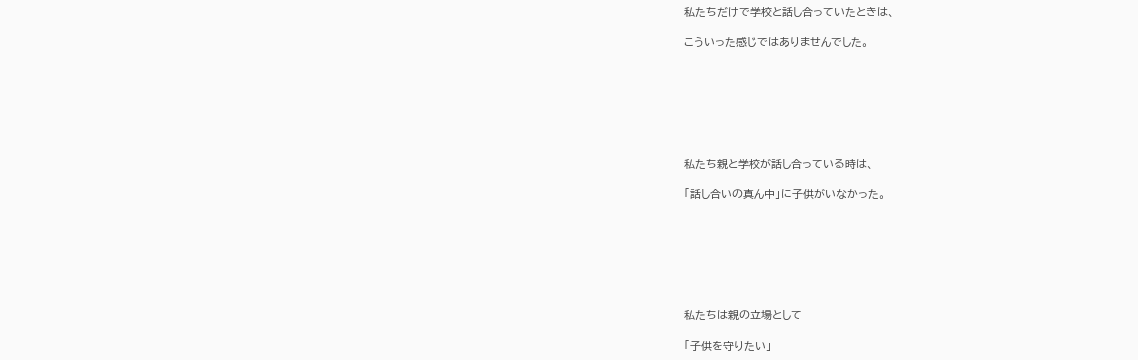私たちだけで学校と話し合っていたときは、

こういった感じではありませんでした。







私たち親と学校が話し合っている時は、

「話し合いの真ん中」に子供がいなかった。







私たちは親の立場として

「子供を守りたい」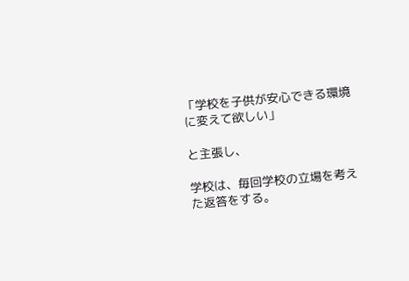「学校を子供が安心できる環境に変えて欲しい」

と主張し、

学校は、毎回学校の立場を考えた返答をする。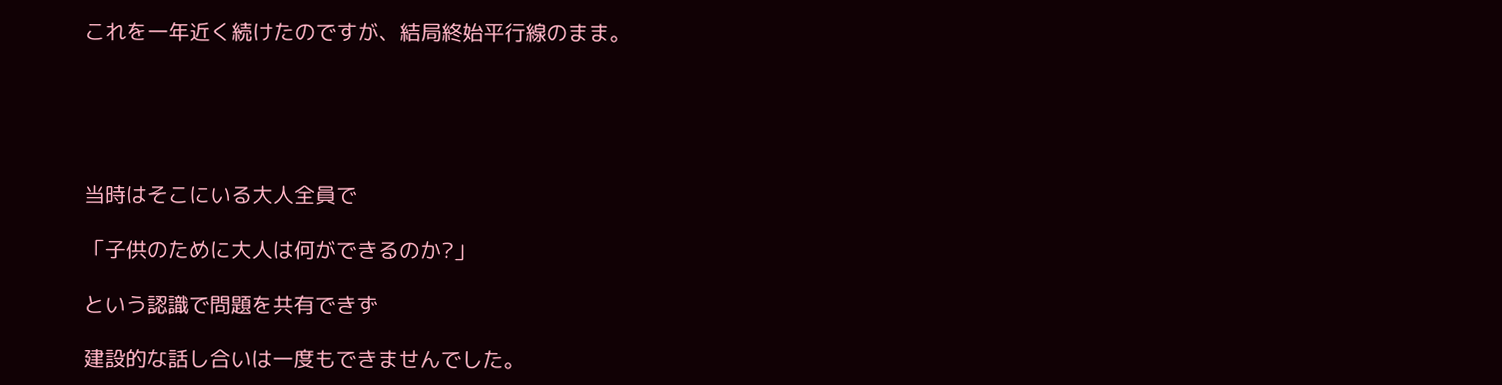これを一年近く続けたのですが、結局終始平行線のまま。





当時はそこにいる大人全員で

「子供のために大人は何ができるのか?」

という認識で問題を共有できず

建設的な話し合いは一度もできませんでした。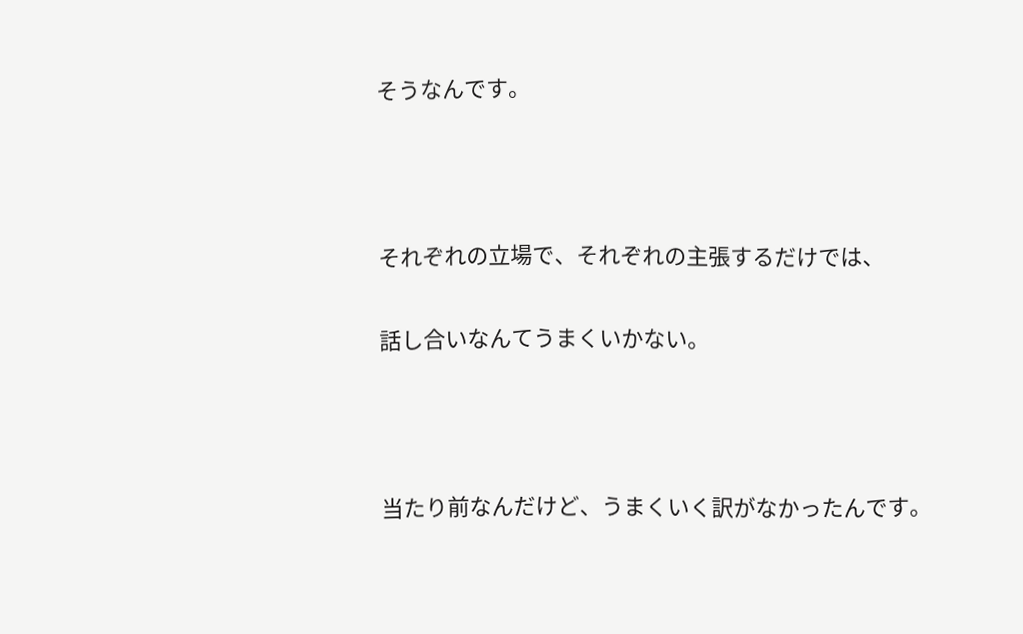そうなんです。



それぞれの立場で、それぞれの主張するだけでは、

話し合いなんてうまくいかない。



当たり前なんだけど、うまくいく訳がなかったんです。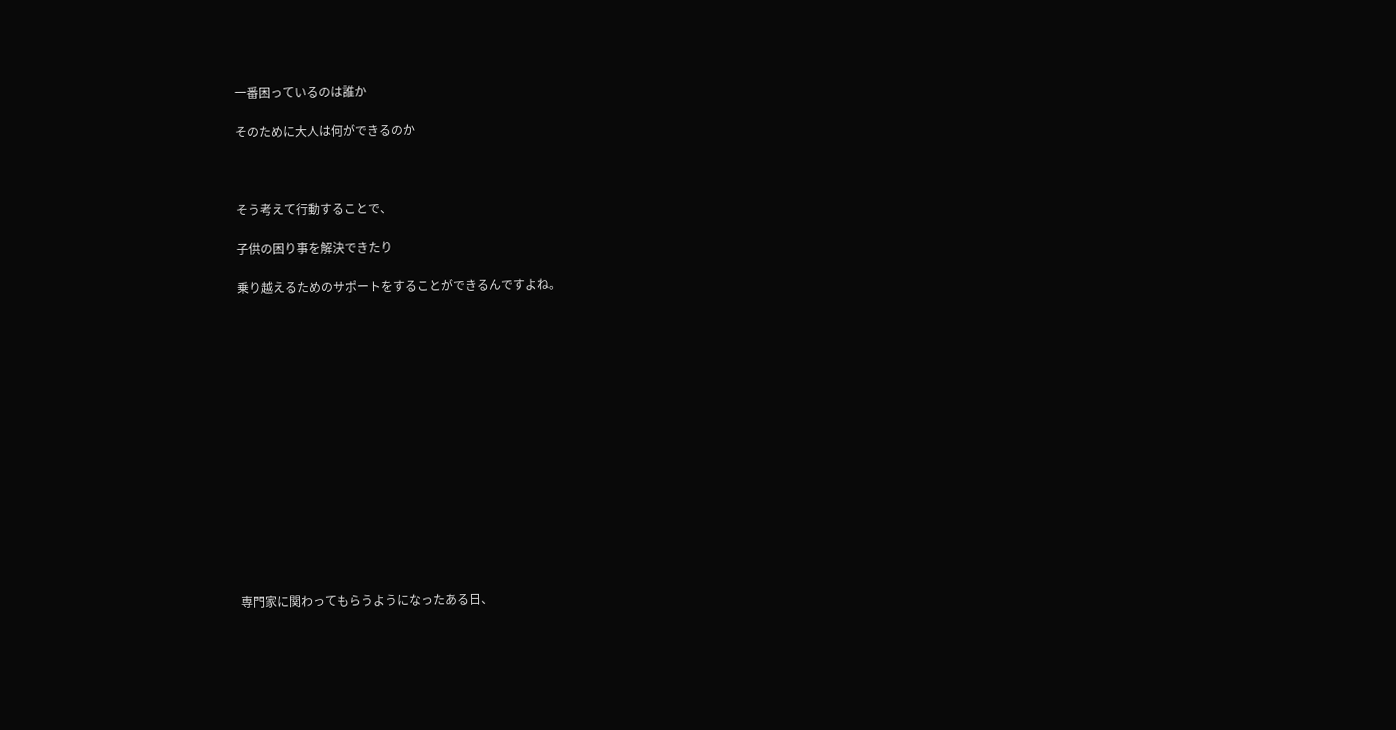一番困っているのは誰か

そのために大人は何ができるのか



そう考えて行動することで、

子供の困り事を解決できたり

乗り越えるためのサポートをすることができるんですよね。















専門家に関わってもらうようになったある日、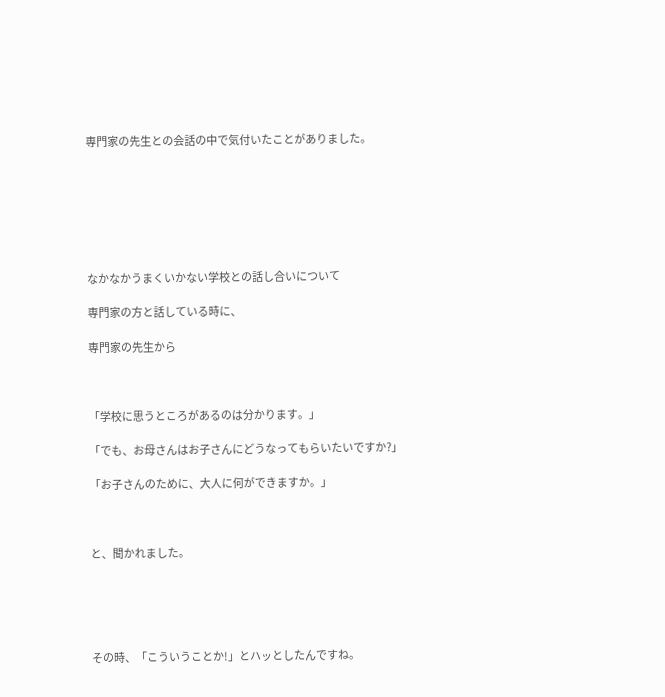専門家の先生との会話の中で気付いたことがありました。







なかなかうまくいかない学校との話し合いについて

専門家の方と話している時に、

専門家の先生から



「学校に思うところがあるのは分かります。」

「でも、お母さんはお子さんにどうなってもらいたいですか?」

「お子さんのために、大人に何ができますか。」



と、聞かれました。





その時、「こういうことか!」とハッとしたんですね。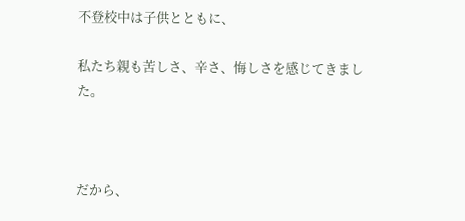不登校中は子供とともに、

私たち親も苦しさ、辛さ、悔しさを感じてきました。



だから、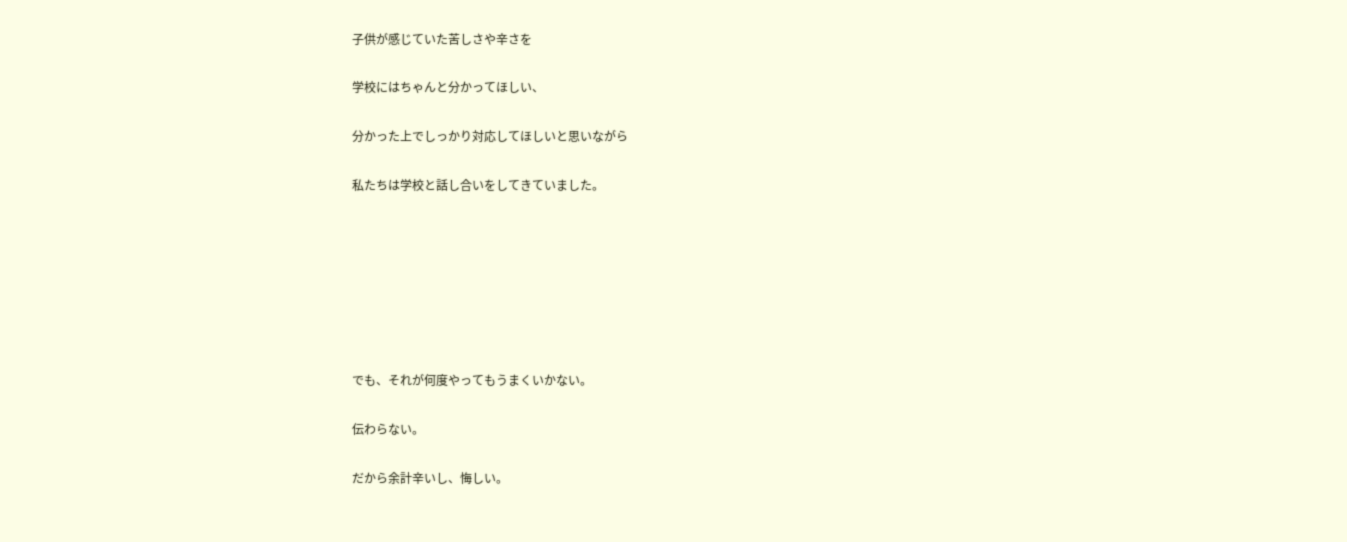子供が感じていた苦しさや辛さを

学校にはちゃんと分かってほしい、

分かった上でしっかり対応してほしいと思いながら

私たちは学校と話し合いをしてきていました。







でも、それが何度やってもうまくいかない。

伝わらない。

だから余計辛いし、悔しい。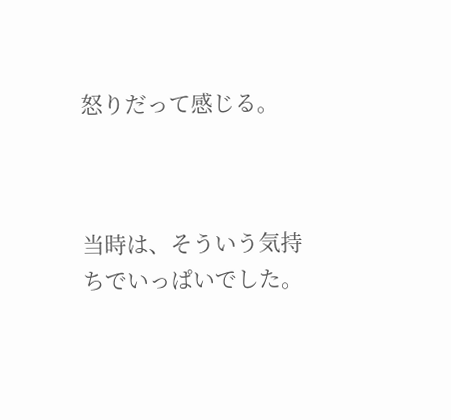怒りだって感じる。



当時は、そういう気持ちでいっぱいでした。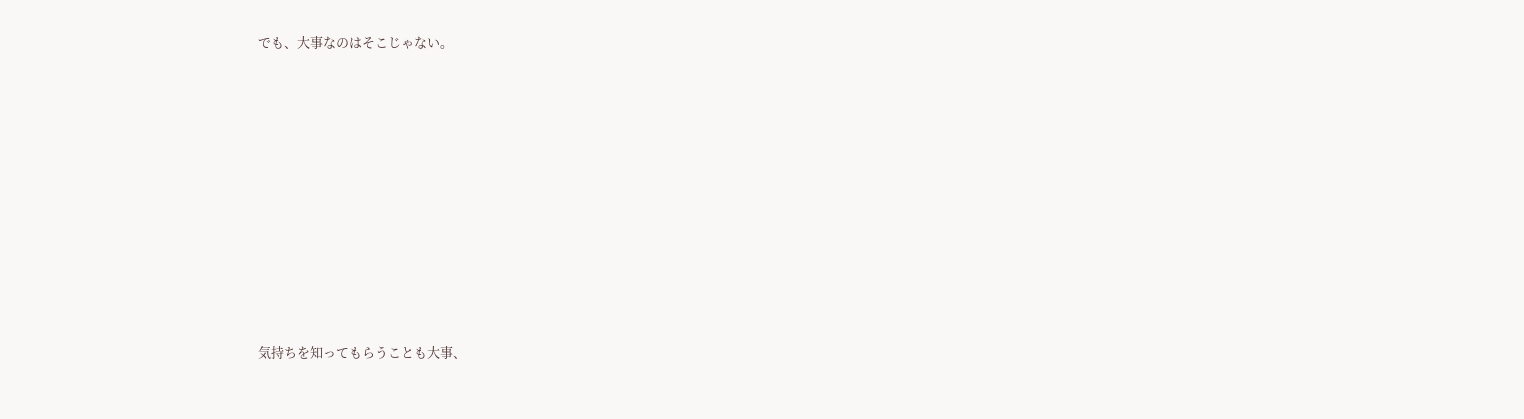でも、大事なのはそこじゃない。













気持ちを知ってもらうことも大事、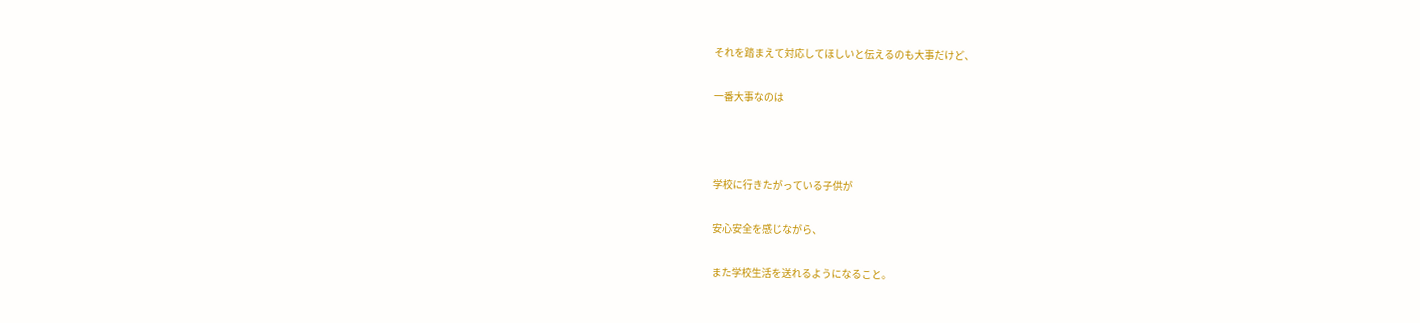それを踏まえて対応してほしいと伝えるのも大事だけど、

一番大事なのは



学校に行きたがっている子供が

安心安全を感じながら、

また学校生活を送れるようになること。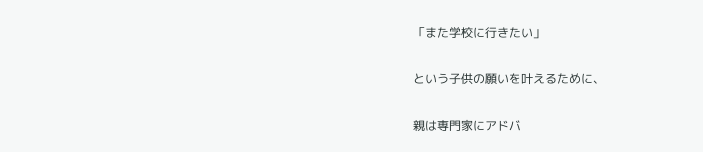「また学校に行きたい」

という子供の願いを叶えるために、

親は専門家にアドバ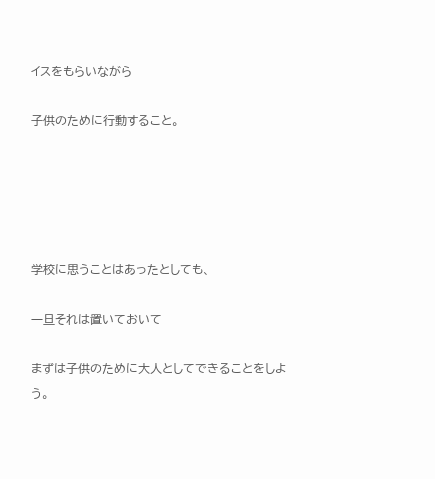イスをもらいながら

子供のために行動すること。





学校に思うことはあったとしても、

一旦それは置いておいて

まずは子供のために大人としてできることをしよう。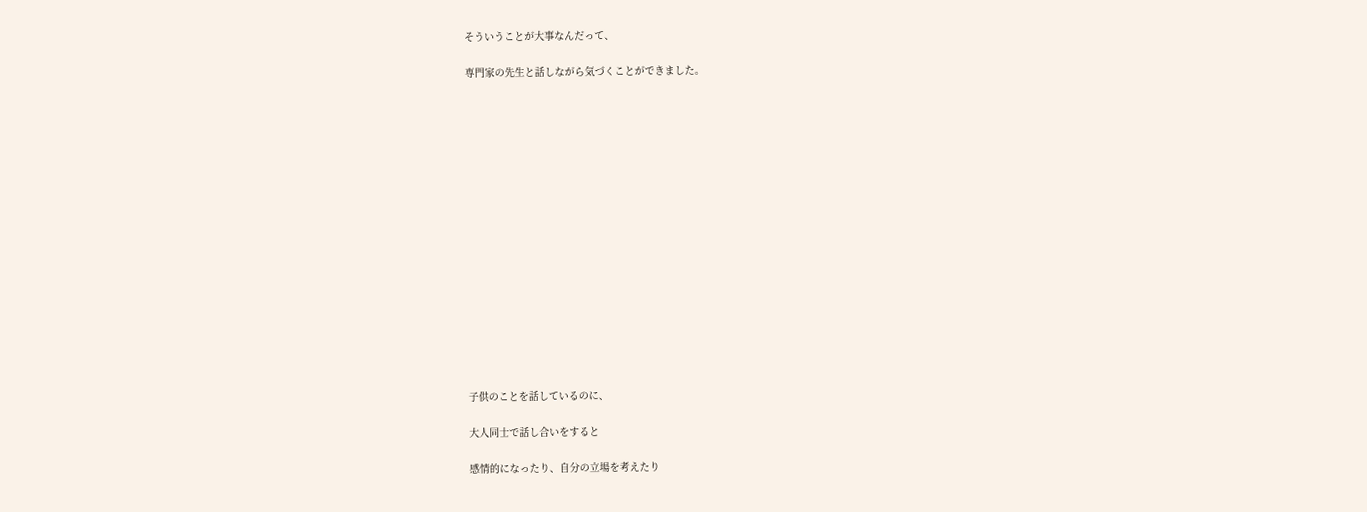そういうことが大事なんだって、

専門家の先生と話しながら気づくことができました。

















子供のことを話しているのに、

大人同士で話し合いをすると

感情的になったり、自分の立場を考えたり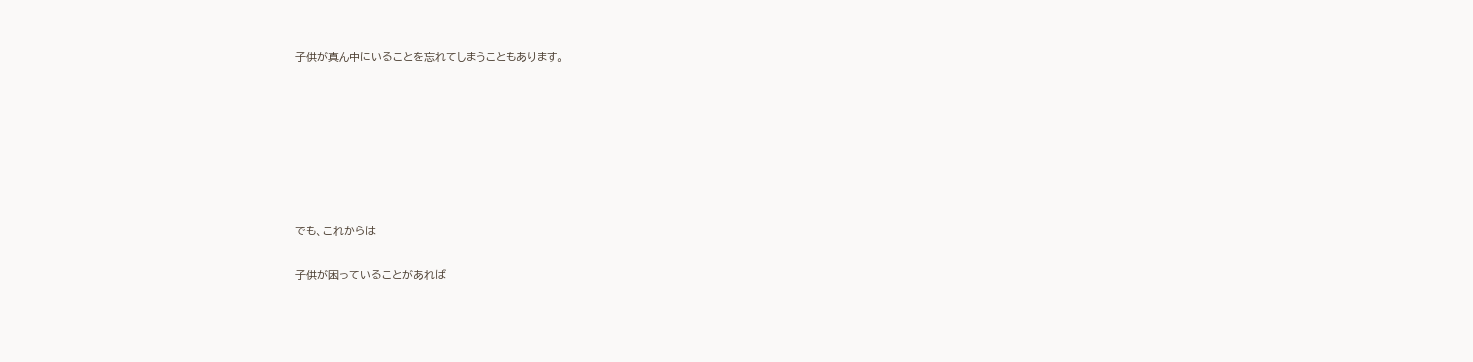子供が真ん中にいることを忘れてしまうこともあります。







でも、これからは

子供が困っていることがあれば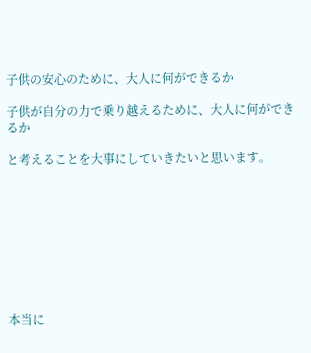子供の安心のために、大人に何ができるか

子供が自分の力で乗り越えるために、大人に何ができるか

と考えることを大事にしていきたいと思います。









本当に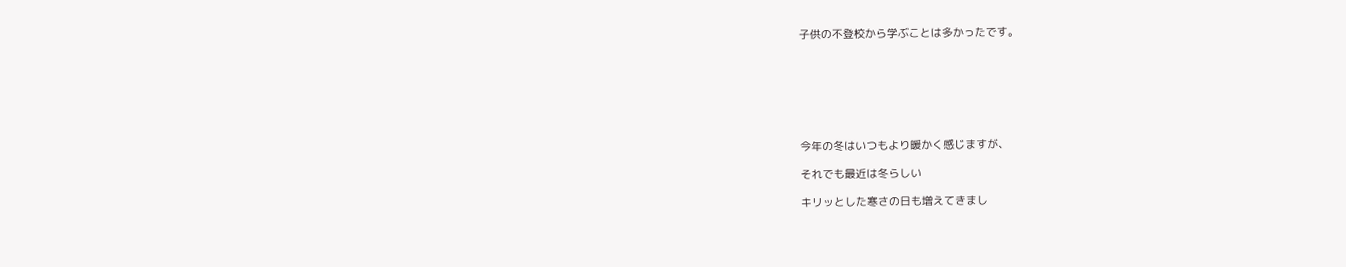子供の不登校から学ぶことは多かったです。







今年の冬はいつもより暖かく感じますが、

それでも最近は冬らしい

キリッとした寒さの日も増えてきまし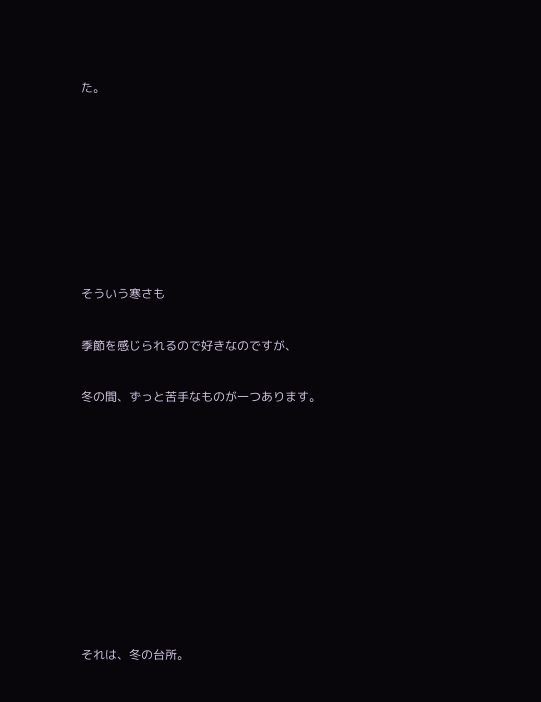た。







そういう寒さも

季節を感じられるので好きなのですが、

冬の間、ずっと苦手なものが一つあります。









それは、冬の台所。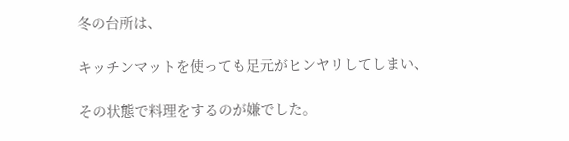冬の台所は、

キッチンマットを使っても足元がヒンヤリしてしまい、

その状態で料理をするのが嫌でした。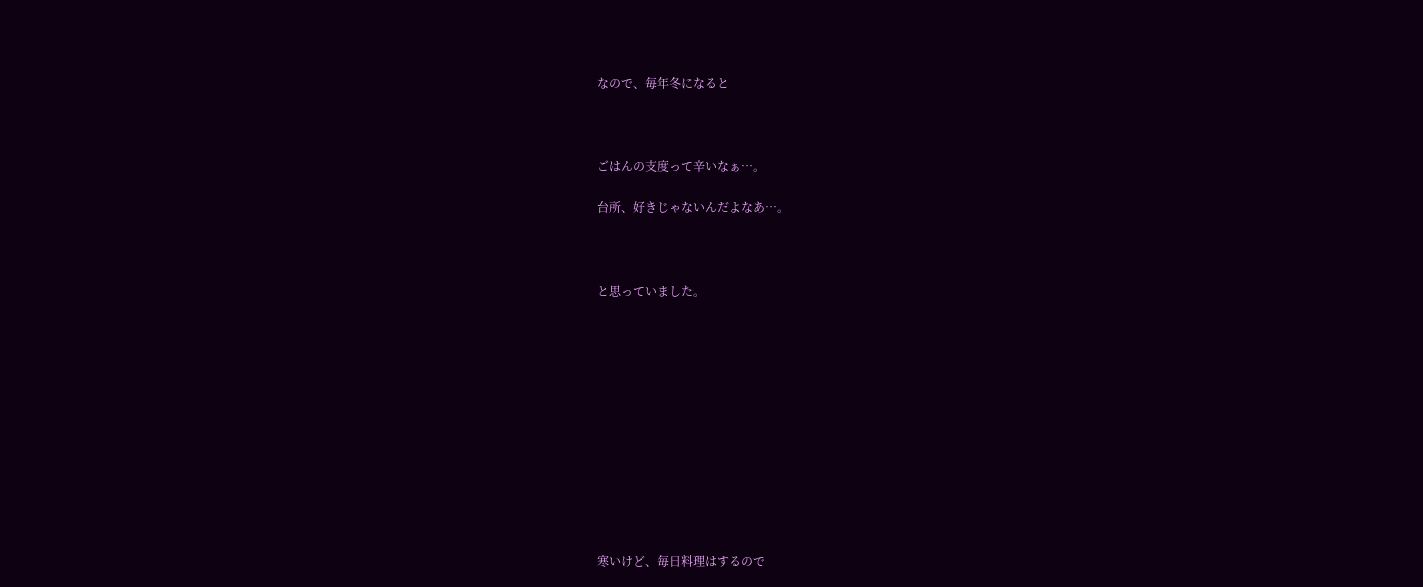なので、毎年冬になると



ごはんの支度って辛いなぁ…。

台所、好きじゃないんだよなあ…。



と思っていました。












寒いけど、毎日料理はするので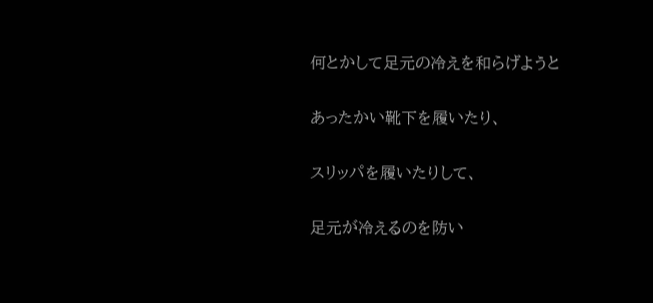何とかして足元の冷えを和らげようと

あったかい靴下を履いたり、

スリッパを履いたりして、

足元が冷えるのを防い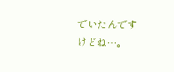でいたんですけどね…。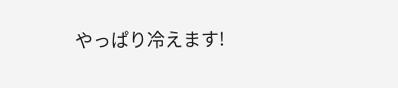やっぱり冷えます!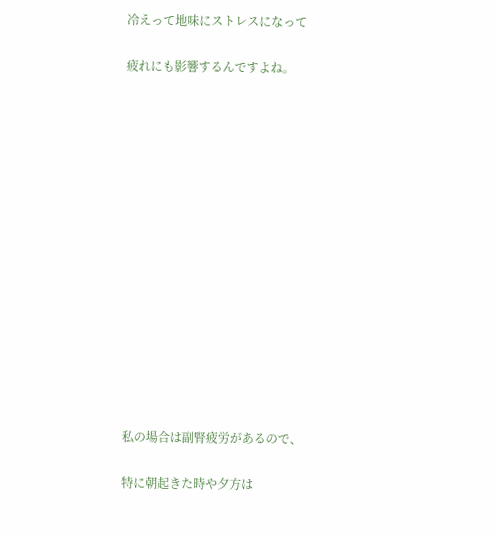冷えって地味にストレスになって

疲れにも影響するんですよね。















私の場合は副腎疲労があるので、

特に朝起きた時や夕方は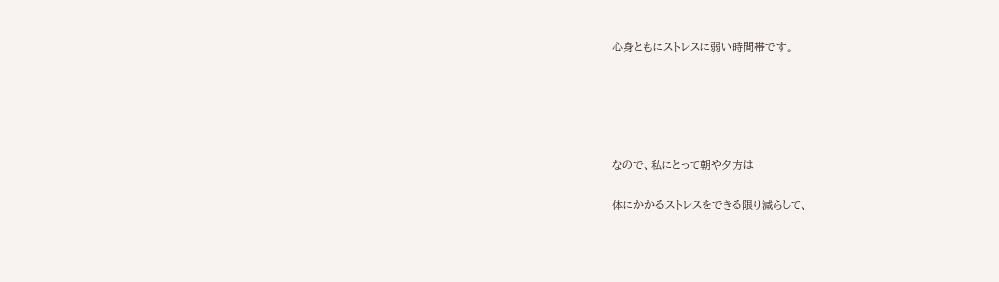心身ともにストレスに弱い時間帯です。





なので、私にとって朝や夕方は

体にかかるストレスをできる限り減らして、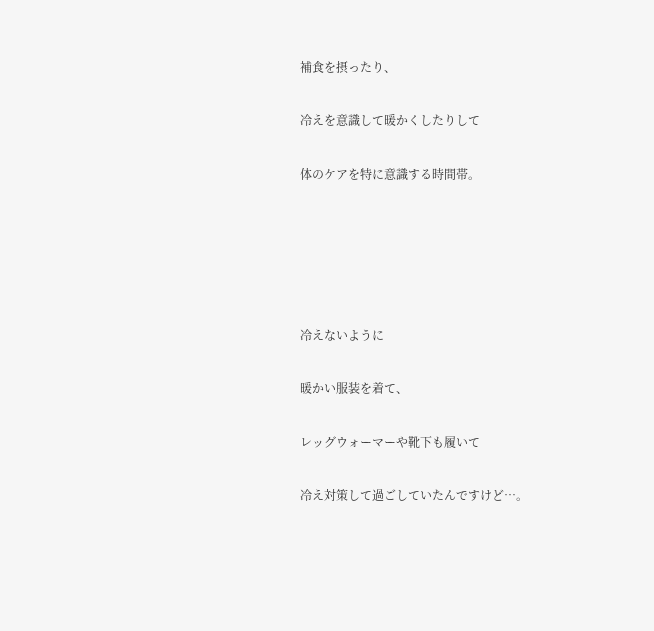補食を摂ったり、

冷えを意識して暖かくしたりして

体のケアを特に意識する時間帯。





冷えないように

暖かい服装を着て、

レッグウォーマーや靴下も履いて

冷え対策して過ごしていたんですけど…。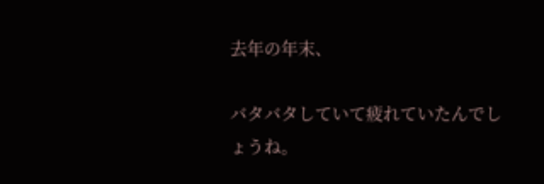去年の年末、

バタバタしていて疲れていたんでしょうね。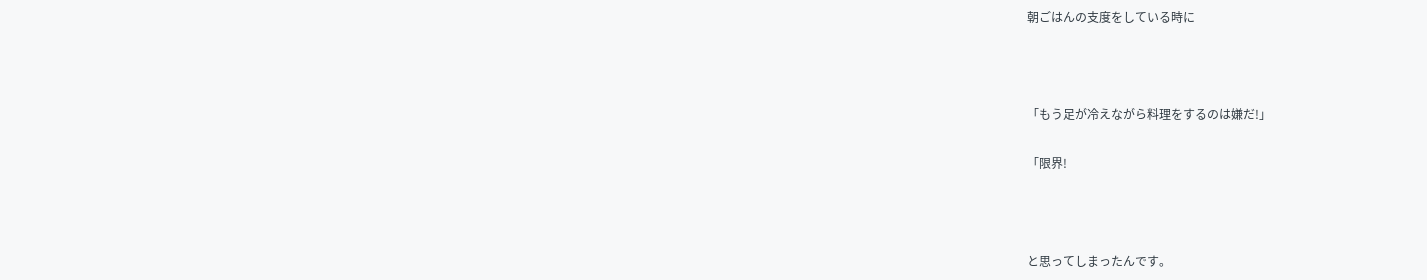朝ごはんの支度をしている時に



「もう足が冷えながら料理をするのは嫌だ!」

「限界!



と思ってしまったんです。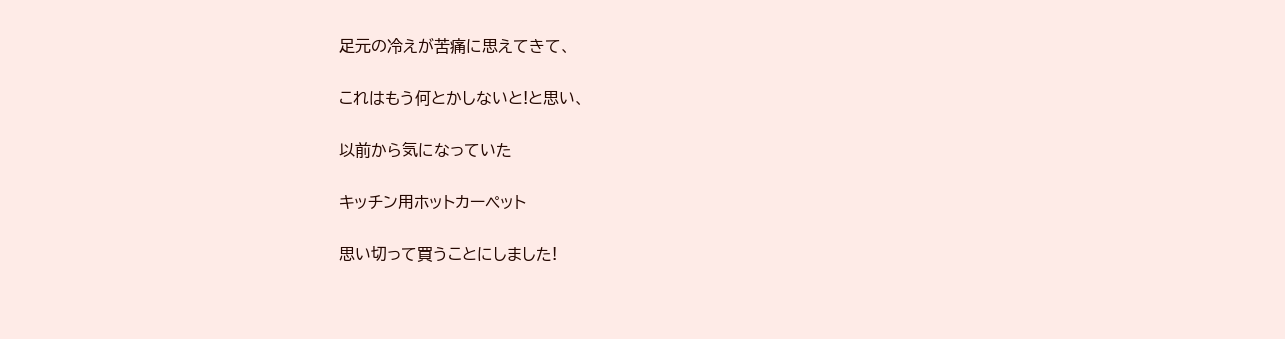足元の冷えが苦痛に思えてきて、

これはもう何とかしないと!と思い、

以前から気になっていた

キッチン用ホットカーペット

思い切って買うことにしました!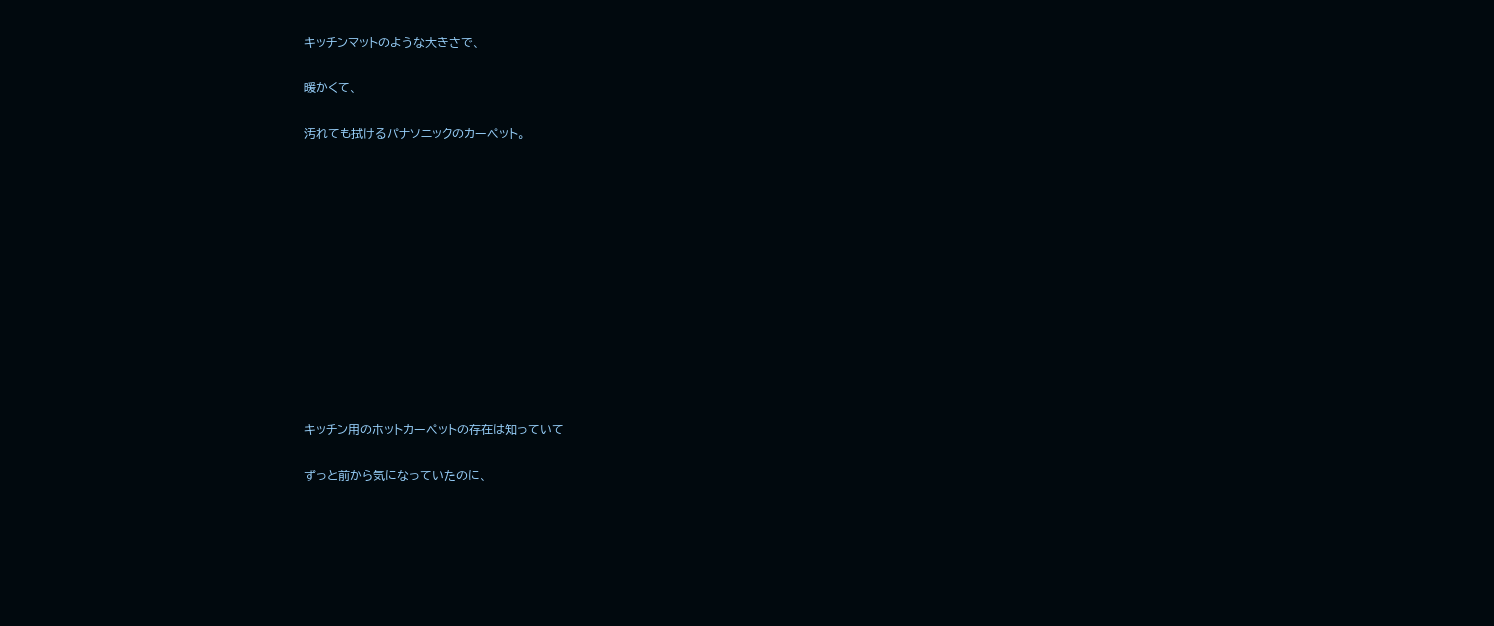キッチンマットのような大きさで、

暖かくて、

汚れても拭けるパナソニックのカーペット。












キッチン用のホットカーペットの存在は知っていて

ずっと前から気になっていたのに、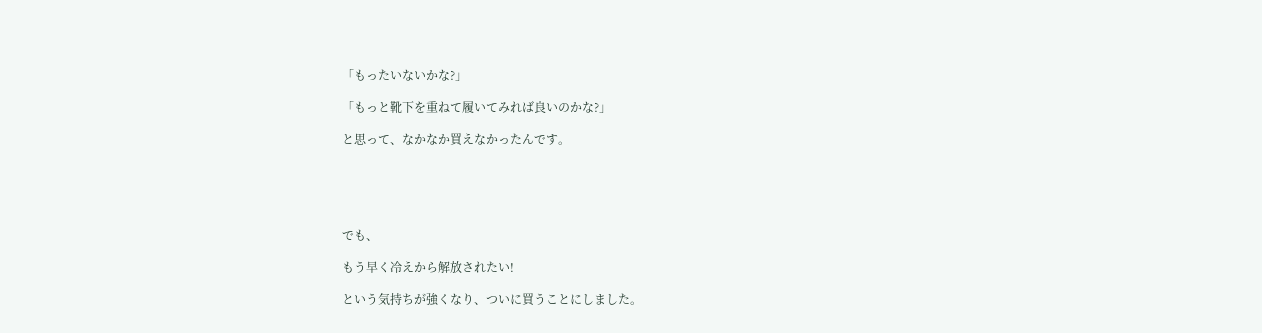「もったいないかな?」

「もっと靴下を重ねて履いてみれば良いのかな?」

と思って、なかなか買えなかったんです。





でも、

もう早く冷えから解放されたい!

という気持ちが強くなり、ついに買うことにしました。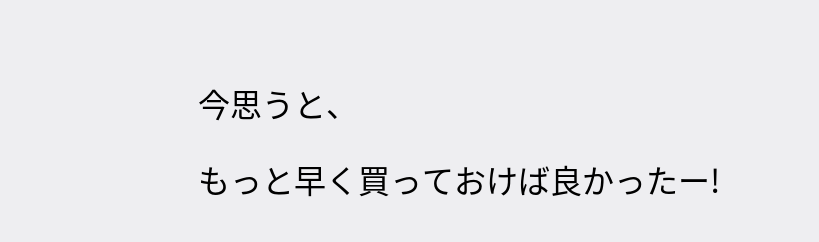今思うと、

もっと早く買っておけば良かったー!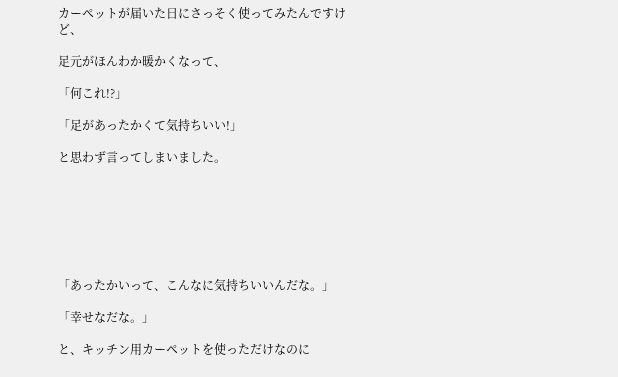カーペットが届いた日にさっそく使ってみたんですけど、

足元がほんわか暖かくなって、

「何これ!?」

「足があったかくて気持ちいい!」

と思わず言ってしまいました。







「あったかいって、こんなに気持ちいいんだな。」

「幸せなだな。」

と、キッチン用カーペットを使っただけなのに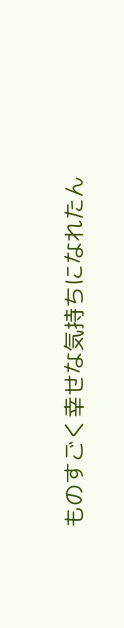ものすごく幸せな気持ちになれたん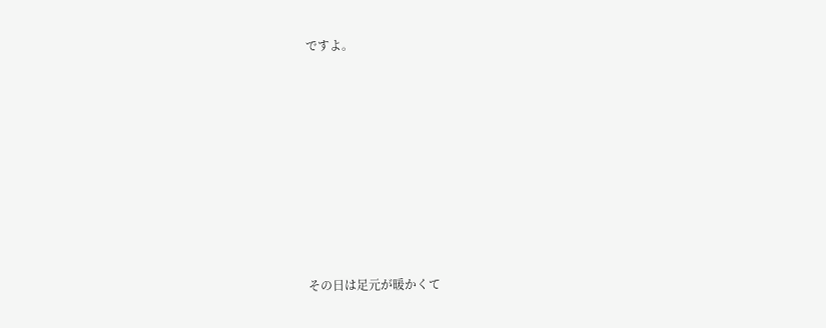ですよ。













その日は足元が暖かくて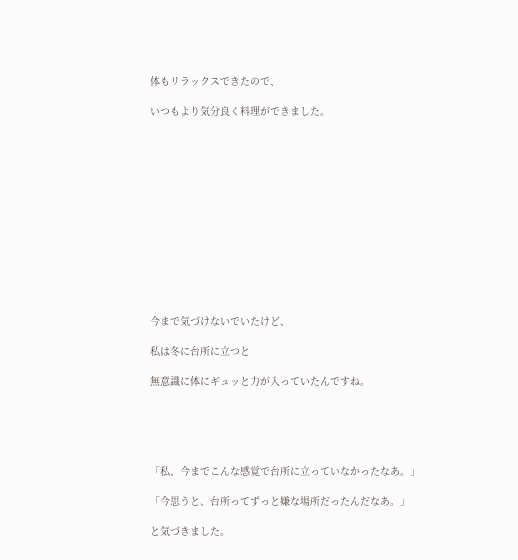体もリラックスできたので、

いつもより気分良く料理ができました。













今まで気づけないでいたけど、

私は冬に台所に立つと

無意識に体にギュッと力が入っていたんですね。





「私、今までこんな感覚で台所に立っていなかったなあ。」

「今思うと、台所ってずっと嫌な場所だったんだなあ。」

と気づきました。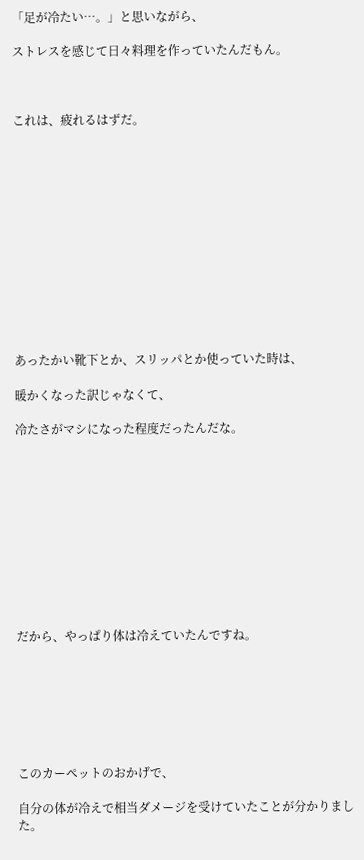「足が冷たい…。」と思いながら、

ストレスを感じて日々料理を作っていたんだもん。



これは、疲れるはずだ。













あったかい靴下とか、スリッパとか使っていた時は、

暖かくなった訳じゃなくて、

冷たさがマシになった程度だったんだな。











だから、やっぱり体は冷えていたんですね。







このカーペットのおかげで、

自分の体が冷えで相当ダメージを受けていたことが分かりました。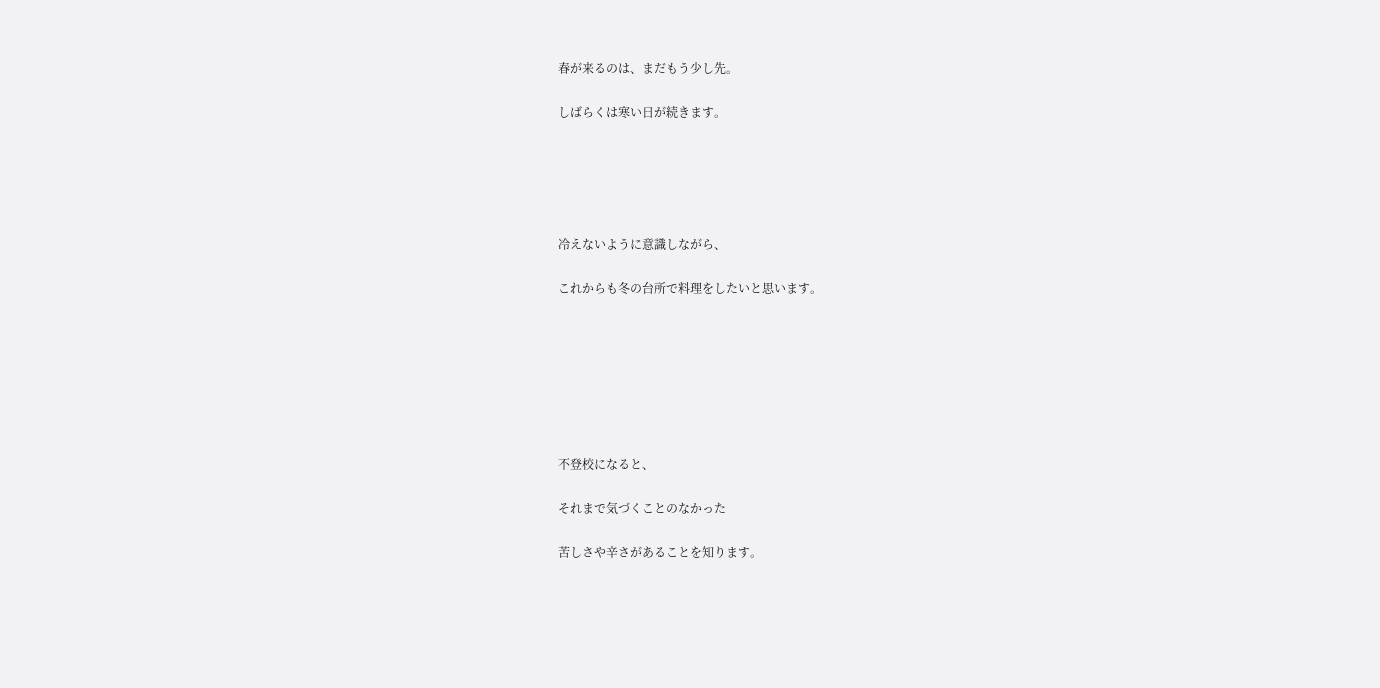春が来るのは、まだもう少し先。

しばらくは寒い日が続きます。





冷えないように意識しながら、

これからも冬の台所で料理をしたいと思います。







不登校になると、

それまで気づくことのなかった

苦しさや辛さがあることを知ります。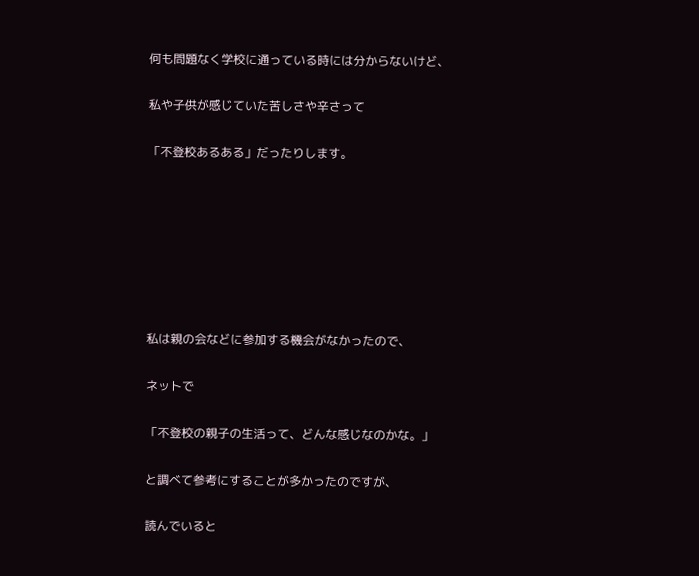何も問題なく学校に通っている時には分からないけど、

私や子供が感じていた苦しさや辛さって

「不登校あるある」だったりします。







私は親の会などに参加する機会がなかったので、

ネットで

「不登校の親子の生活って、どんな感じなのかな。」

と調べて参考にすることが多かったのですが、

読んでいると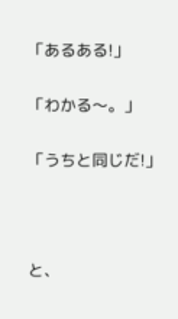「あるある!」

「わかる〜。」

「うちと同じだ!」



と、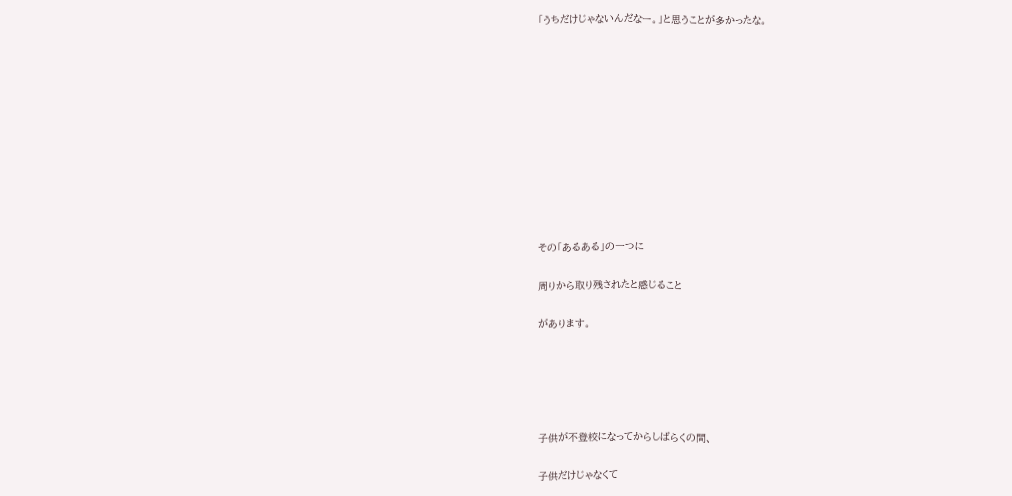「うちだけじゃないんだなー。」と思うことが多かったな。











その「あるある」の一つに

周りから取り残されたと感じること

があります。





子供が不登校になってからしばらくの間、

子供だけじゃなくて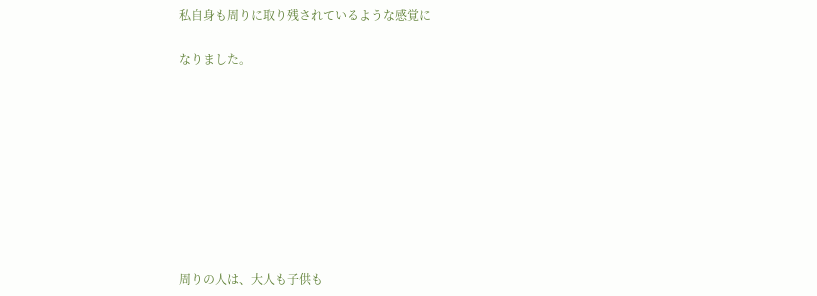私自身も周りに取り残されているような感覚に

なりました。









周りの人は、大人も子供も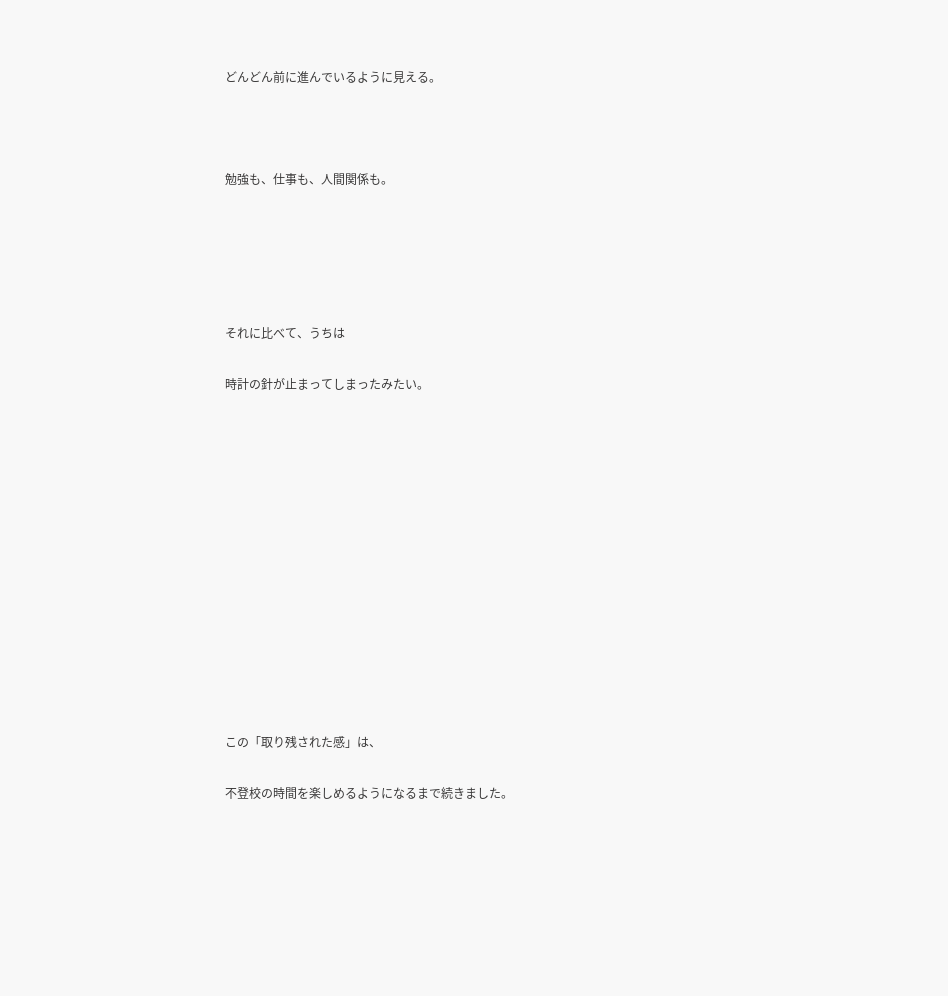どんどん前に進んでいるように見える。



勉強も、仕事も、人間関係も。





それに比べて、うちは

時計の針が止まってしまったみたい。













この「取り残された感」は、

不登校の時間を楽しめるようになるまで続きました。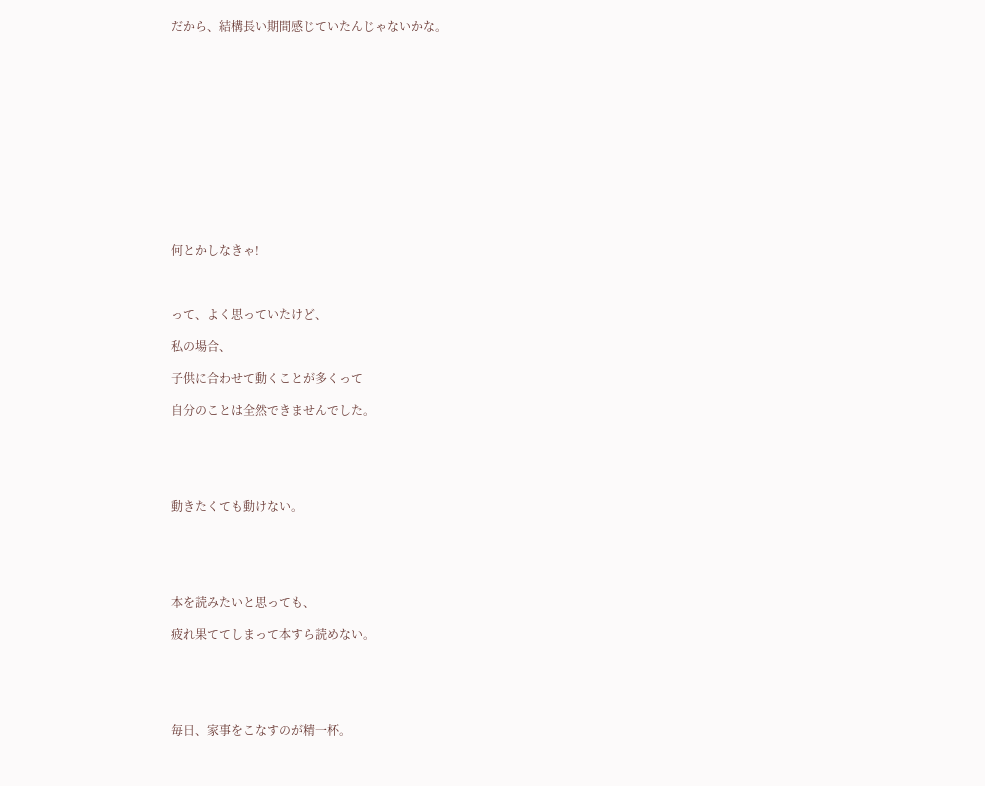だから、結構長い期間感じていたんじゃないかな。













何とかしなきゃ!



って、よく思っていたけど、

私の場合、

子供に合わせて動くことが多くって

自分のことは全然できませんでした。





動きたくても動けない。





本を読みたいと思っても、

疲れ果ててしまって本すら読めない。





毎日、家事をこなすのが精一杯。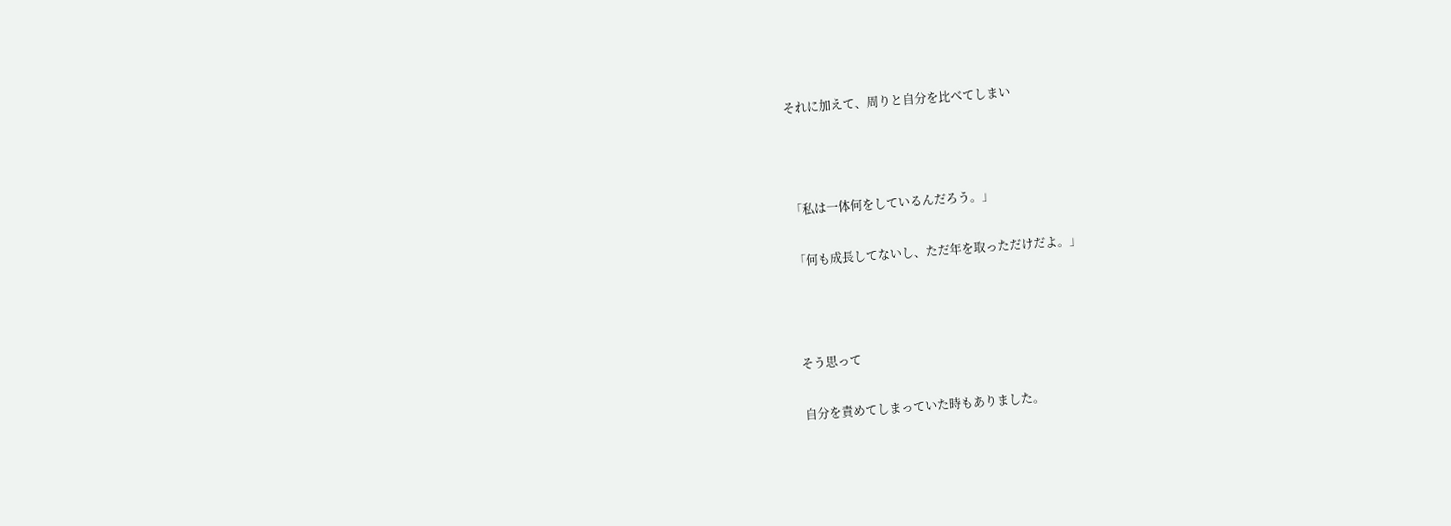それに加えて、周りと自分を比べてしまい



「私は一体何をしているんだろう。」

「何も成長してないし、ただ年を取っただけだよ。」



そう思って

自分を責めてしまっていた時もありました。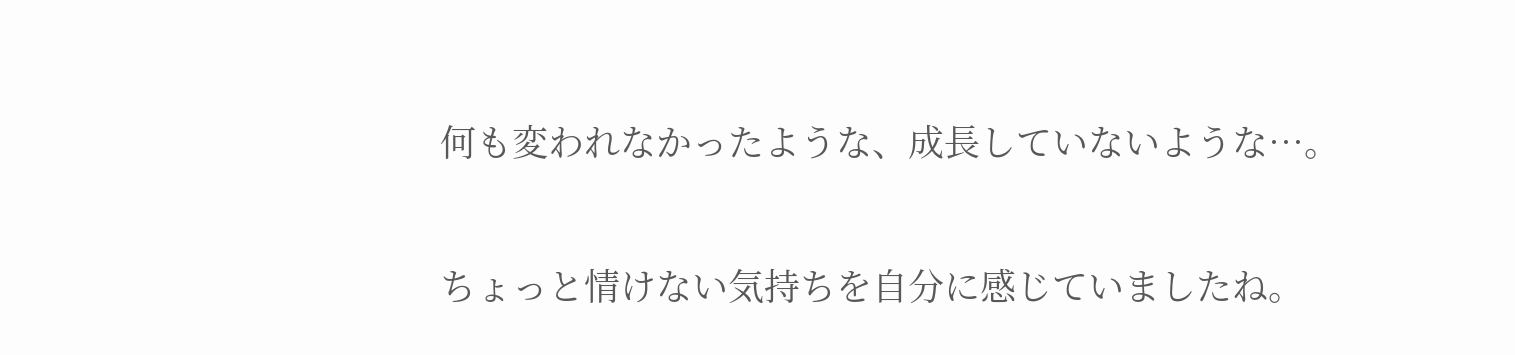何も変われなかったような、成長していないような…。

ちょっと情けない気持ちを自分に感じていましたね。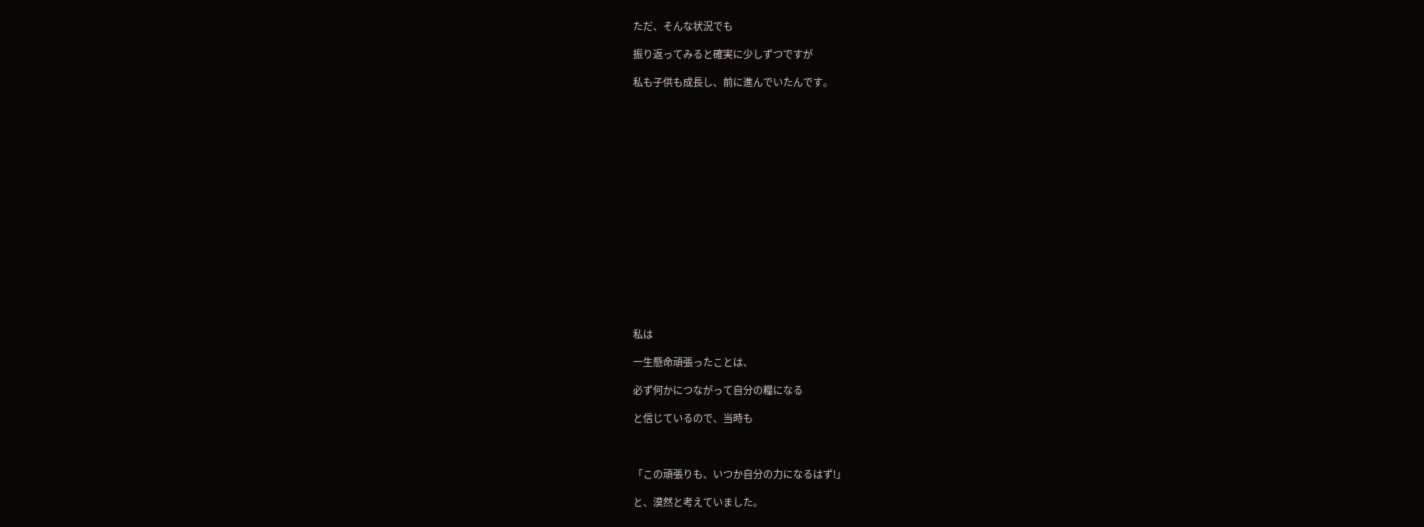ただ、そんな状況でも

振り返ってみると確実に少しずつですが

私も子供も成長し、前に進んでいたんです。

















私は

一生懸命頑張ったことは、

必ず何かにつながって自分の糧になる

と信じているので、当時も



「この頑張りも、いつか自分の力になるはず!」

と、漠然と考えていました。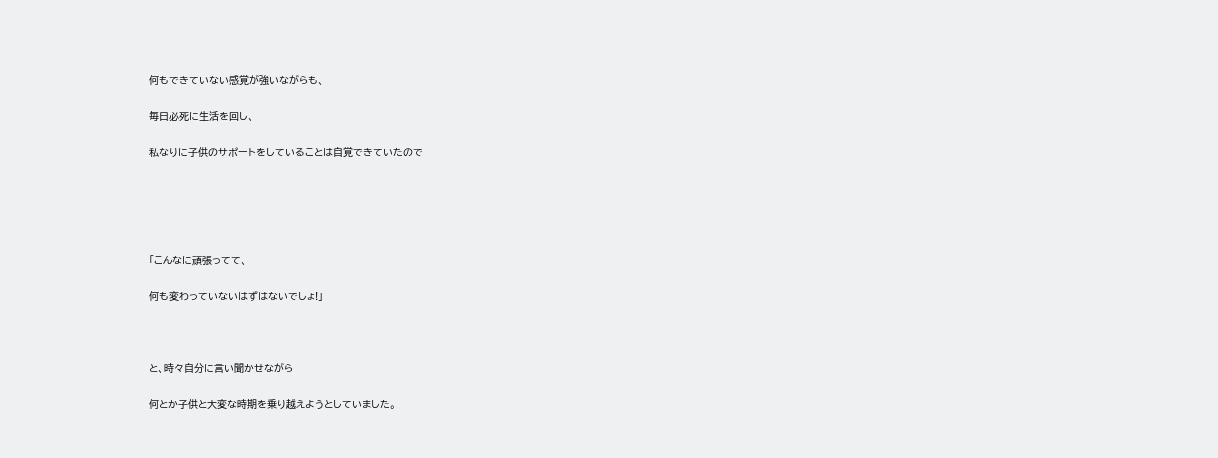何もできていない感覚が強いながらも、

毎日必死に生活を回し、

私なりに子供のサポートをしていることは自覚できていたので





「こんなに頑張ってて、

何も変わっていないはずはないでしょ!」



と、時々自分に言い聞かせながら

何とか子供と大変な時期を乗り越えようとしていました。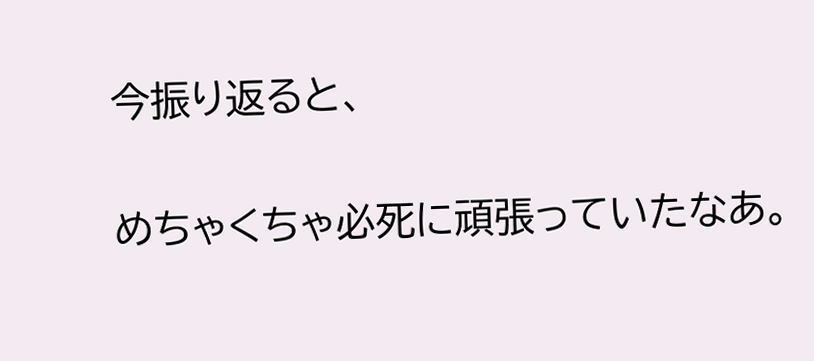今振り返ると、

めちゃくちゃ必死に頑張っていたなあ。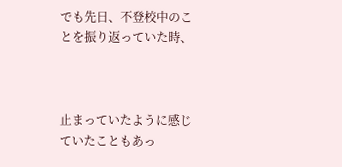でも先日、不登校中のことを振り返っていた時、



止まっていたように感じていたこともあっ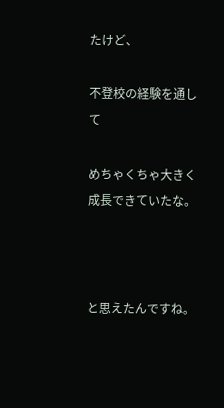たけど、

不登校の経験を通して

めちゃくちゃ大きく成長できていたな。



と思えたんですね。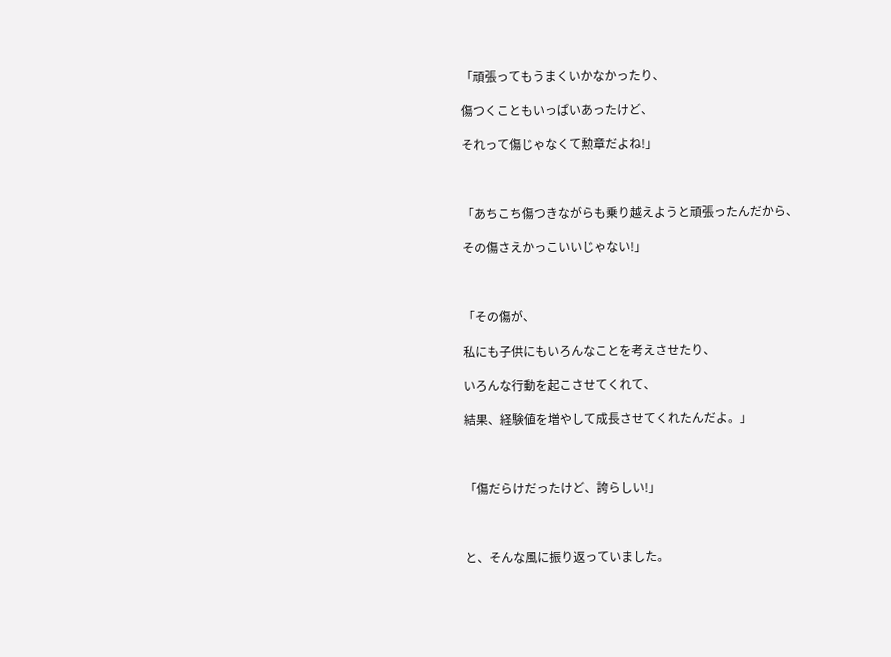「頑張ってもうまくいかなかったり、

傷つくこともいっぱいあったけど、

それって傷じゃなくて勲章だよね!」



「あちこち傷つきながらも乗り越えようと頑張ったんだから、

その傷さえかっこいいじゃない!」



「その傷が、

私にも子供にもいろんなことを考えさせたり、

いろんな行動を起こさせてくれて、

結果、経験値を増やして成長させてくれたんだよ。」



「傷だらけだったけど、誇らしい!」



と、そんな風に振り返っていました。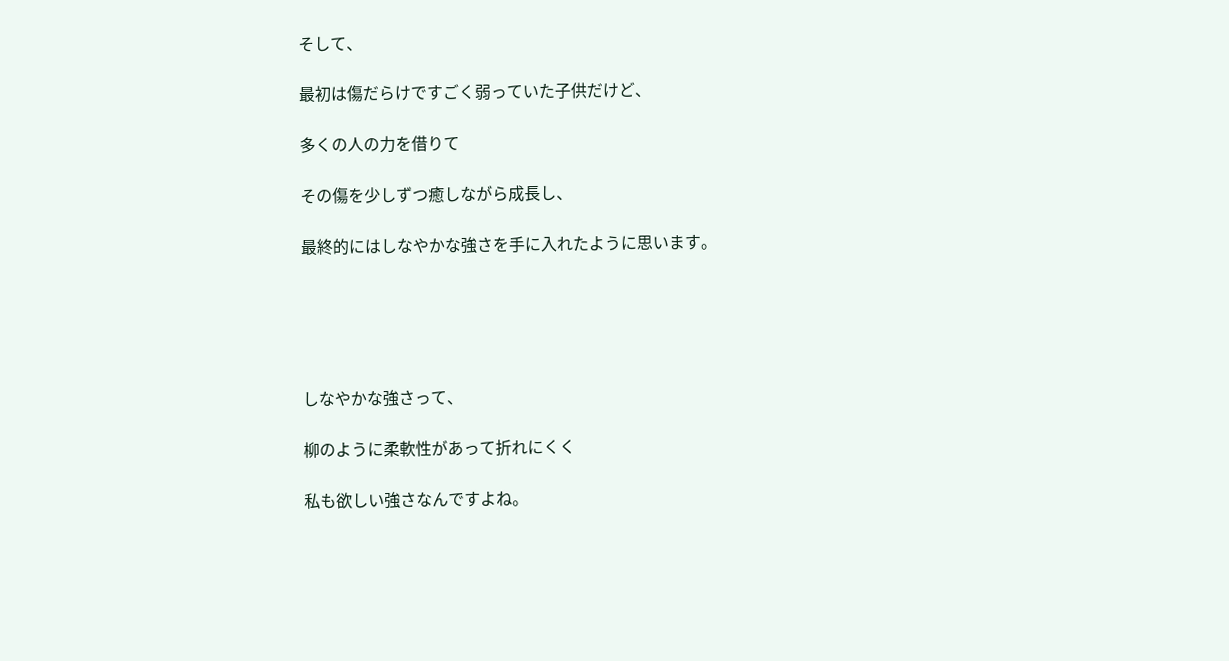そして、

最初は傷だらけですごく弱っていた子供だけど、

多くの人の力を借りて

その傷を少しずつ癒しながら成長し、

最終的にはしなやかな強さを手に入れたように思います。





しなやかな強さって、

柳のように柔軟性があって折れにくく

私も欲しい強さなんですよね。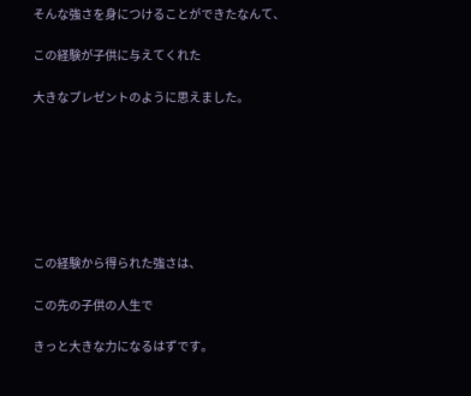そんな強さを身につけることができたなんて、

この経験が子供に与えてくれた

大きなプレゼントのように思えました。







この経験から得られた強さは、

この先の子供の人生で

きっと大きな力になるはずです。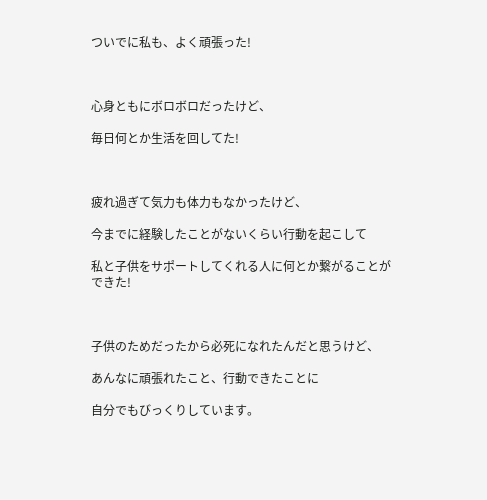ついでに私も、よく頑張った!



心身ともにボロボロだったけど、

毎日何とか生活を回してた!



疲れ過ぎて気力も体力もなかったけど、

今までに経験したことがないくらい行動を起こして

私と子供をサポートしてくれる人に何とか繋がることができた!



子供のためだったから必死になれたんだと思うけど、

あんなに頑張れたこと、行動できたことに

自分でもびっくりしています。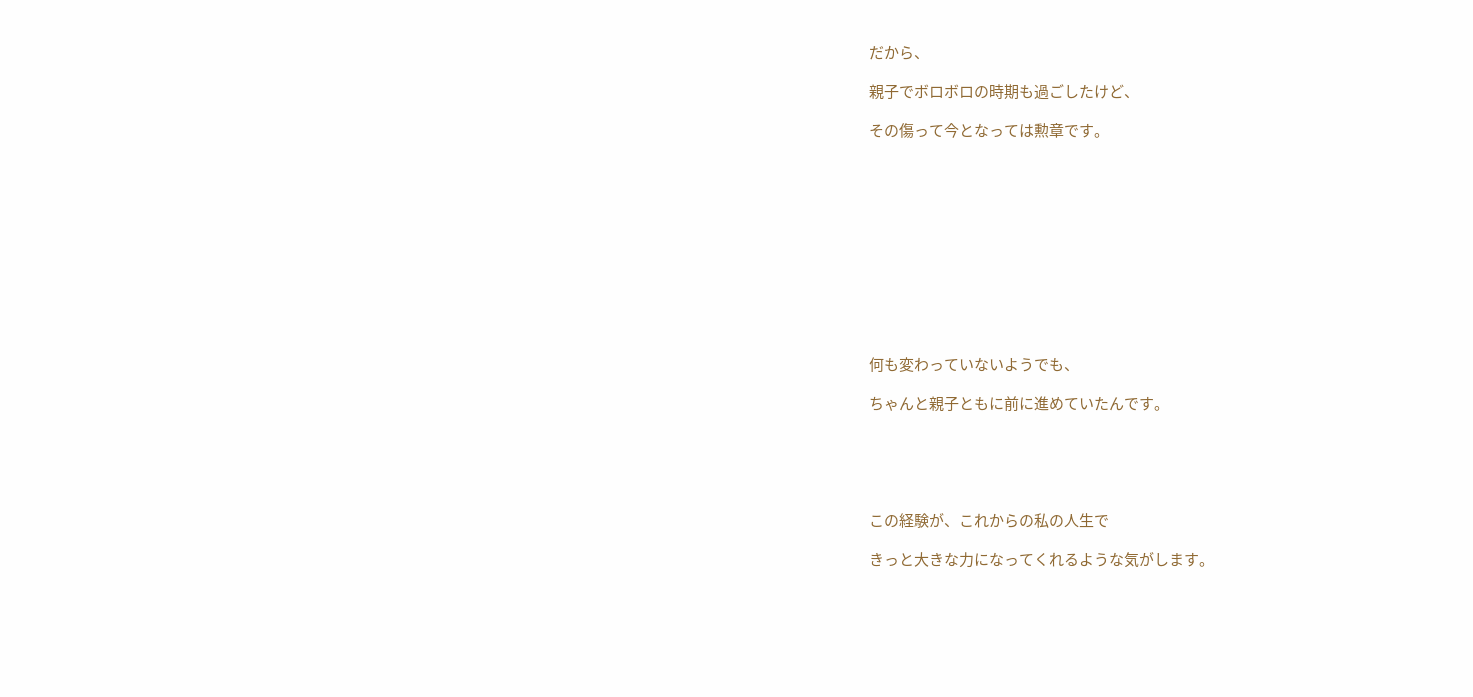だから、

親子でボロボロの時期も過ごしたけど、

その傷って今となっては勲章です。











何も変わっていないようでも、

ちゃんと親子ともに前に進めていたんです。





この経験が、これからの私の人生で

きっと大きな力になってくれるような気がします。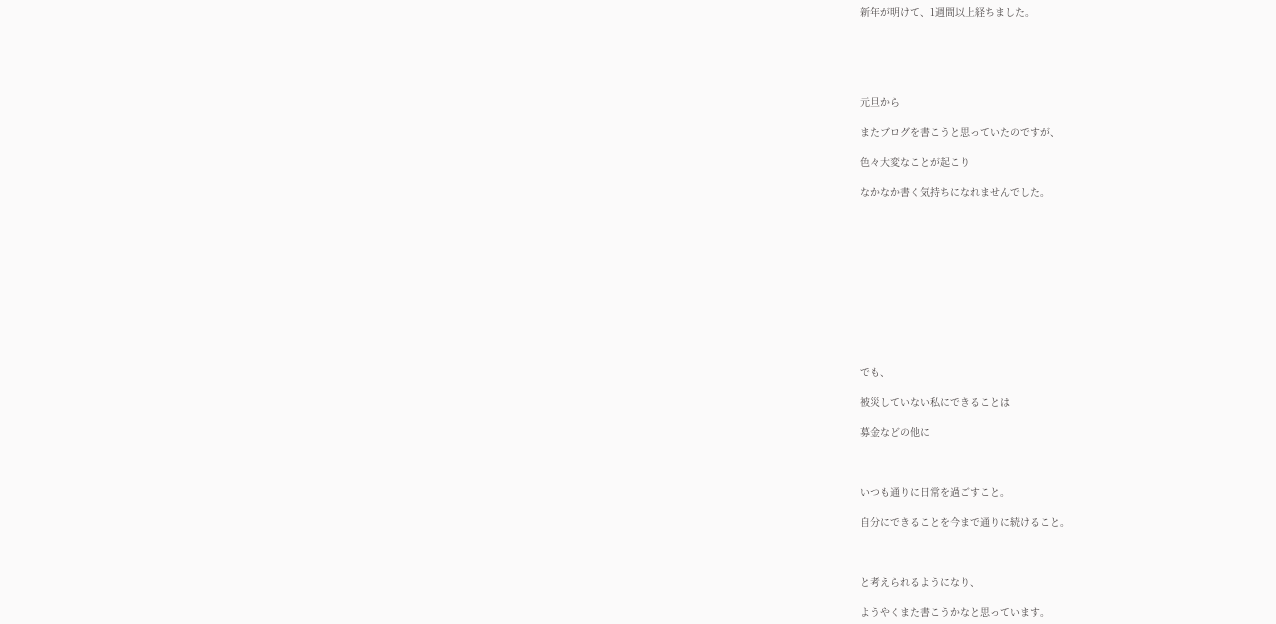新年が明けて、1週間以上経ちました。





元旦から

またブログを書こうと思っていたのですが、

色々大変なことが起こり

なかなか書く気持ちになれませんでした。











でも、

被災していない私にできることは

募金などの他に



いつも通りに日常を過ごすこと。

自分にできることを今まで通りに続けること。



と考えられるようになり、

ようやくまた書こうかなと思っています。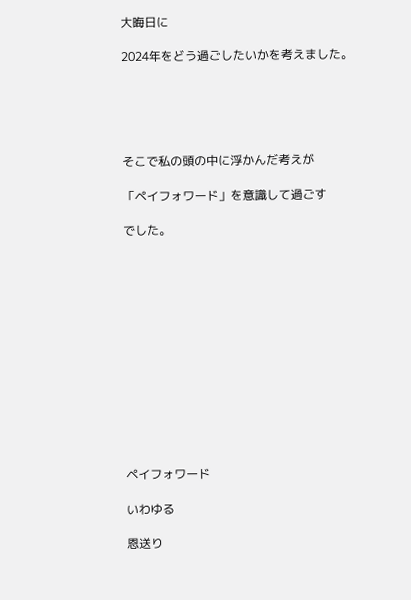大晦日に

2024年をどう過ごしたいかを考えました。





そこで私の頭の中に浮かんだ考えが

「ペイフォワード」を意識して過ごす

でした。













ペイフォワード

いわゆる

恩送り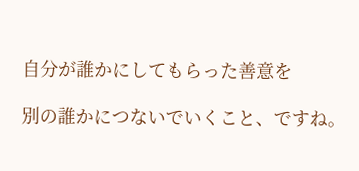自分が誰かにしてもらった善意を

別の誰かにつないでいくこと、ですね。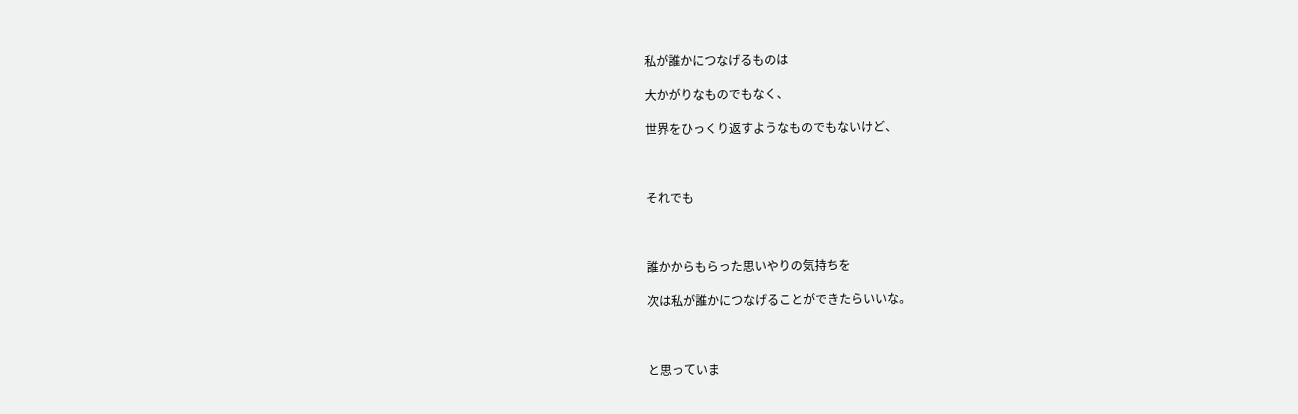私が誰かにつなげるものは

大かがりなものでもなく、

世界をひっくり返すようなものでもないけど、



それでも



誰かからもらった思いやりの気持ちを

次は私が誰かにつなげることができたらいいな。



と思っていま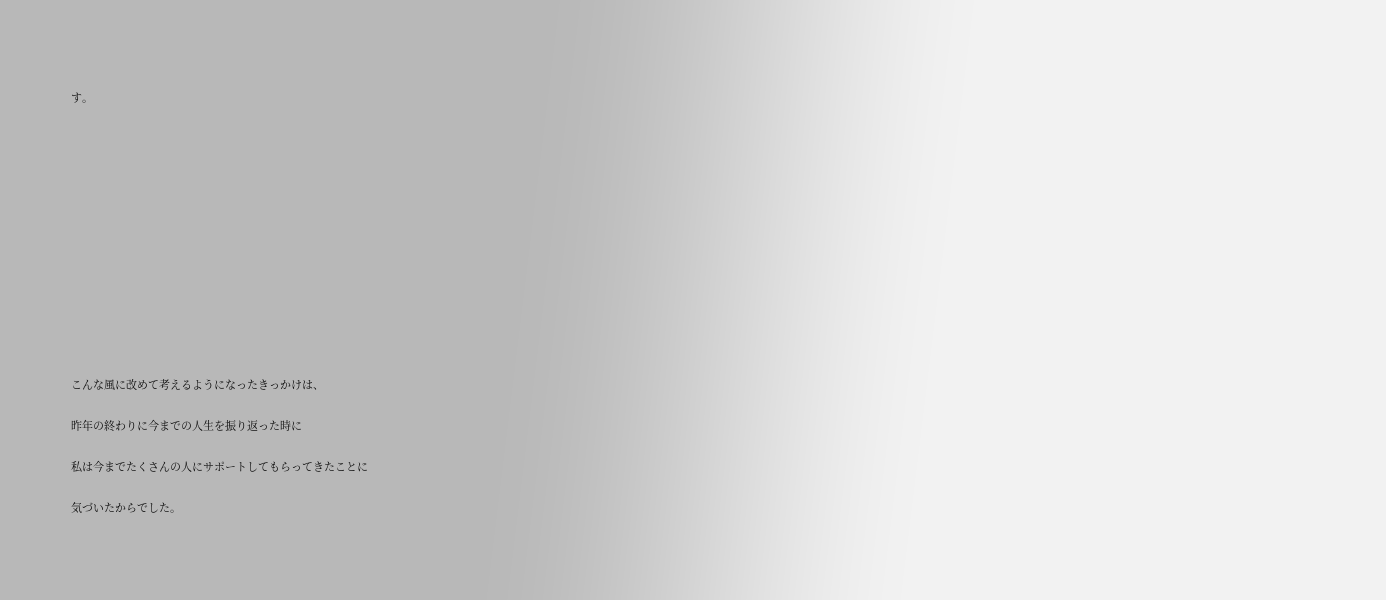す。













こんな風に改めて考えるようになったきっかけは、

昨年の終わりに今までの人生を振り返った時に

私は今までたくさんの人にサポートしてもらってきたことに

気づいたからでした。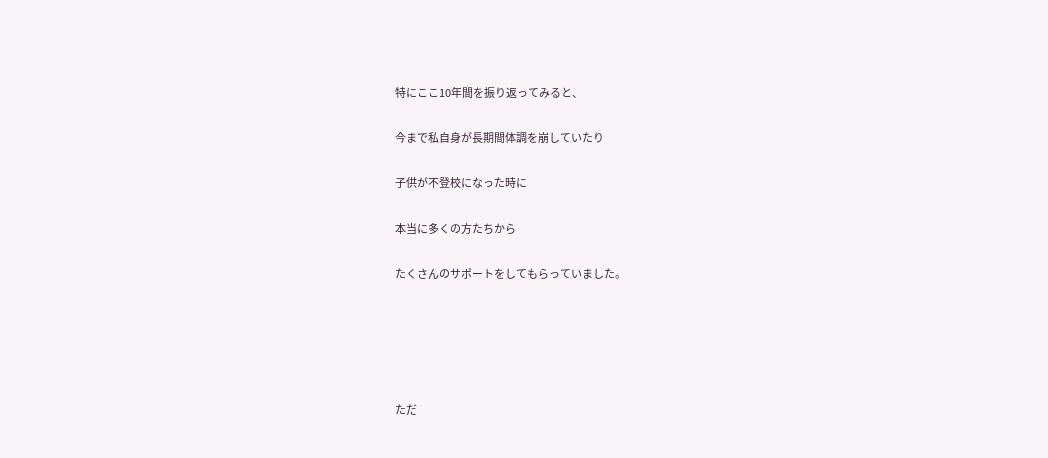特にここ10年間を振り返ってみると、

今まで私自身が長期間体調を崩していたり

子供が不登校になった時に

本当に多くの方たちから

たくさんのサポートをしてもらっていました。





ただ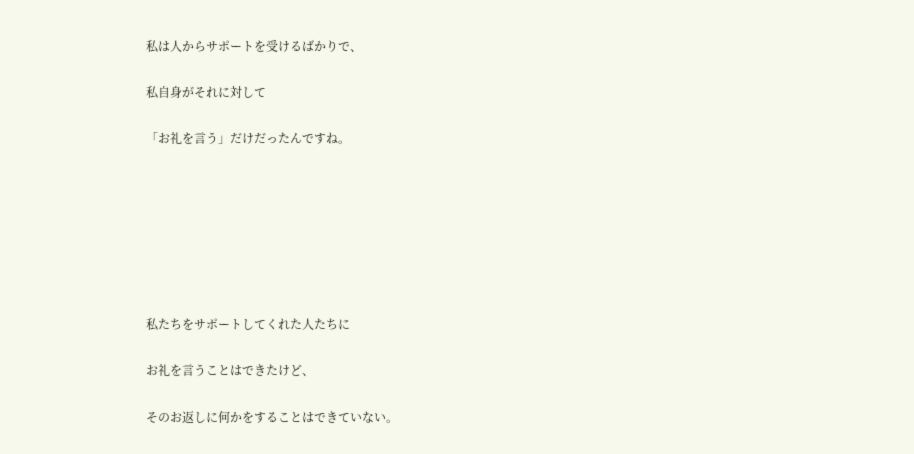私は人からサポートを受けるばかりで、

私自身がそれに対して

「お礼を言う」だけだったんですね。







私たちをサポートしてくれた人たちに

お礼を言うことはできたけど、

そのお返しに何かをすることはできていない。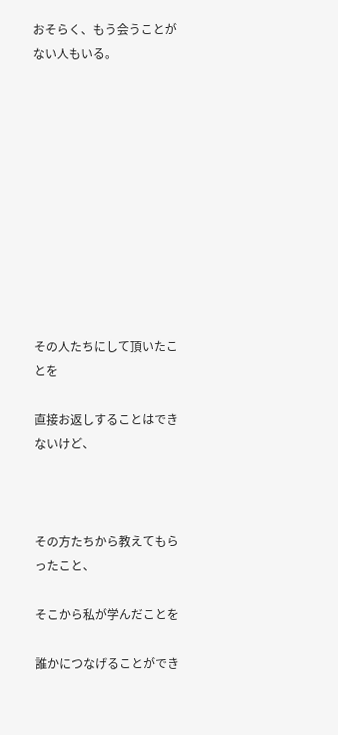おそらく、もう会うことがない人もいる。











その人たちにして頂いたことを

直接お返しすることはできないけど、



その方たちから教えてもらったこと、

そこから私が学んだことを

誰かにつなげることができ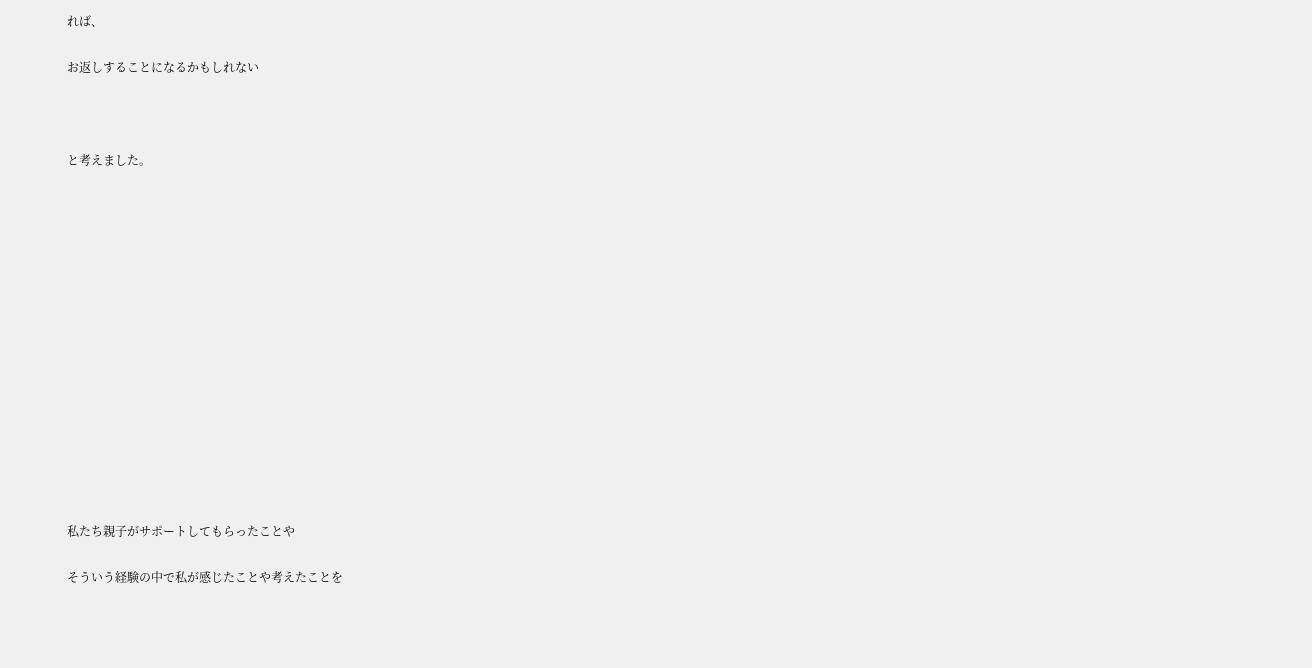れば、

お返しすることになるかもしれない



と考えました。















私たち親子がサポートしてもらったことや

そういう経験の中で私が感じたことや考えたことを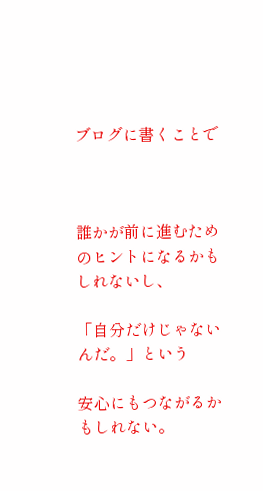ブログに書くことで



誰かが前に進むためのヒントになるかもしれないし、

「自分だけじゃないんだ。」という

安心にもつながるかもしれない。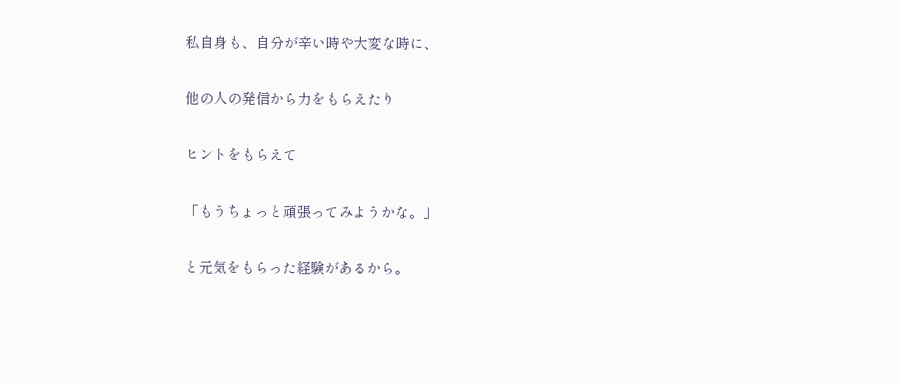私自身も、自分が辛い時や大変な時に、

他の人の発信から力をもらえたり

ヒントをもらえて

「もうちょっと頑張ってみようかな。」

と元気をもらった経験があるから。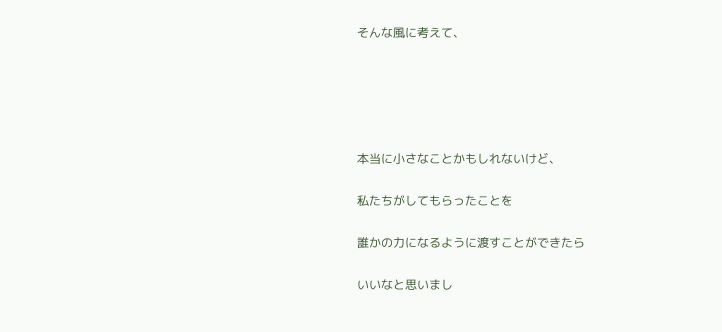そんな風に考えて、





本当に小さなことかもしれないけど、

私たちがしてもらったことを

誰かの力になるように渡すことができたら

いいなと思いまし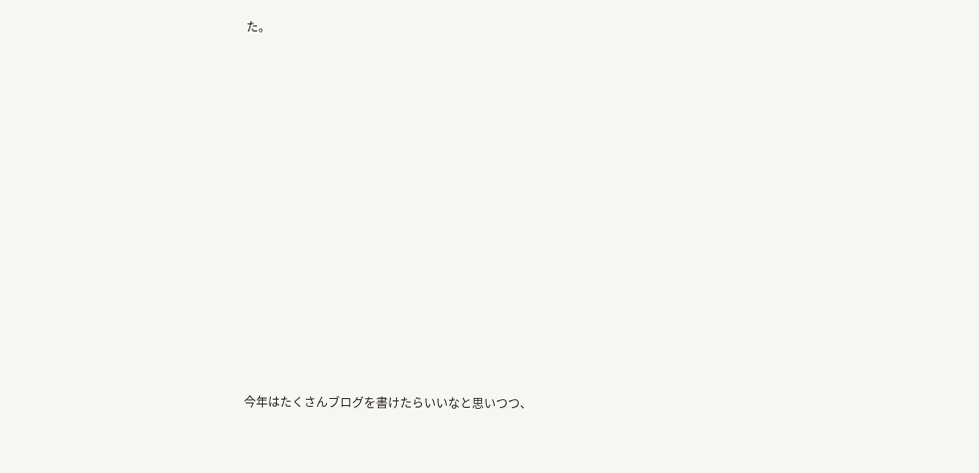た。













今年はたくさんブログを書けたらいいなと思いつつ、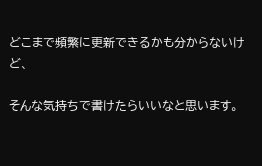どこまで頻繁に更新できるかも分からないけど、

そんな気持ちで書けたらいいなと思います。